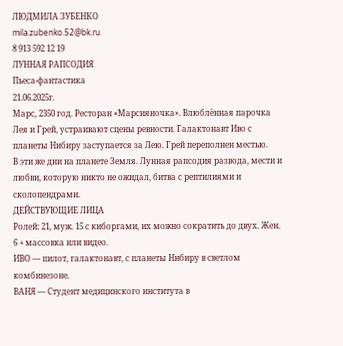ЛЮДМИЛА ЗУБЕНКО
mila.zubenko.52@bk.ru
8 913 592 12 19
ЛУННАЯ РАПСОДИЯ
Пьеса-фантастика
21.06.2025г.
Марс, 2350 год. Ресторан «Марсияночка». Влюблённая парочка Лея и Грей, устраивают сцены ревности. Галактонавт Иво с планеты Нибиру заступается за Лею. Грей переполнен местью.
В эти же дни на планете Земля. Лунная рапсодия развода, мести и любви, которую никто не ожидал, битва с рептилиями и сколопендрами.
ДЕЙСТВУЮЩИЕ ЛИЦА
Ролей: 21, муж. 15 с киборгами, их можно сократить до двух. Жен. 6 + массовка или видео.
ИВО — пилот, галактонавт, с планеты Нибиру в светлом комбинезоне.
ВАНЯ — Студент медицинского института в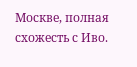Москве, полная схожесть с Иво.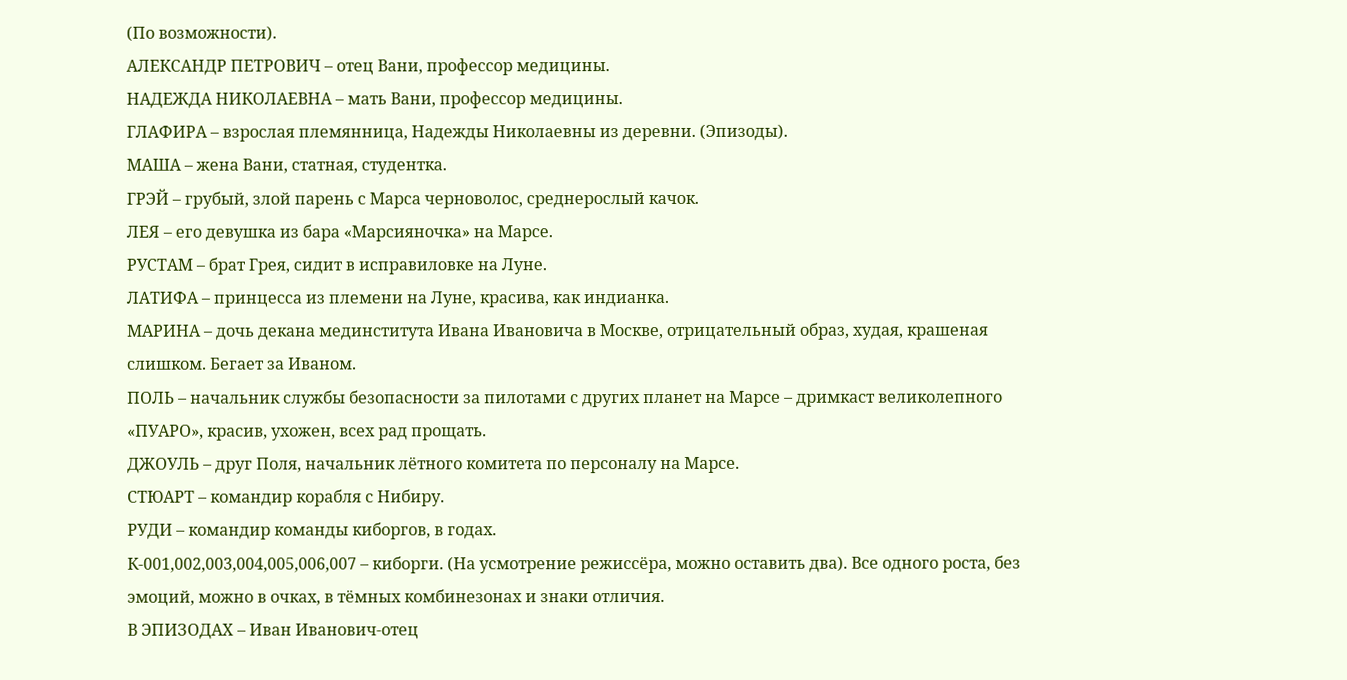(По возможности).
АЛЕКСАНДР ПЕТРОВИЧ – отец Вани, профессор медицины.
НАДЕЖДА НИКОЛАЕВНА – мать Вани, профессор медицины.
ГЛАФИРА – взрослая племянница, Надежды Николаевны из деревни. (Эпизоды).
МАША – жена Вани, статная, студентка.
ГРЭЙ – грубый, злой парень с Марса черноволос, среднерослый качок.
ЛЕЯ – его девушка из бара «Марсияночка» на Марсе.
РУСТАМ – брат Грея, сидит в исправиловке на Луне.
ЛАТИФА – принцесса из племени на Луне, красива, как индианка.
МАРИНА – дочь декана мединститута Ивана Ивановича в Москве, отрицательный образ, худая, крашеная слишком. Бегает за Иваном.
ПОЛЬ – начальник службы безопасности за пилотами с других планет на Марсе – дримкаст великолепного «ПУАРО», красив, ухожен, всех рад прощать.
ДЖОУЛЬ – друг Поля, начальник лётного комитета по персоналу на Марсе.
СТЮАРТ – командир корабля с Нибиру.
РУДИ – командир команды киборгов, в годах.
К-001,002,003,004,005,006,007 – киборги. (На усмотрение режиссёра, можно оставить два). Все одного роста, без эмоций, можно в очках, в тёмных комбинезонах и знаки отличия.
В ЭПИЗОДАХ – Иван Иванович-отец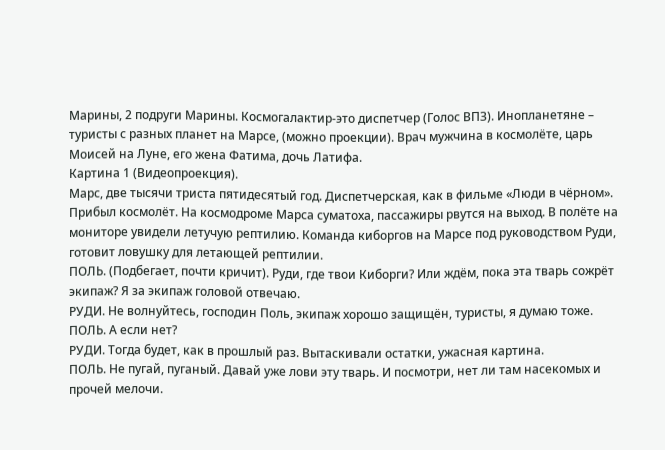Марины, 2 подруги Марины. Космогалактир-это диспетчер (Голос ВПЗ). Инопланетяне – туристы с разных планет на Марсе, (можно проекции). Врач мужчина в космолёте, царь Моисей на Луне, его жена Фатима, дочь Латифа.
Картина 1 (Видеопроекция).
Марс, две тысячи триста пятидесятый год. Диспетчерская, как в фильме «Люди в чёрном». Прибыл космолёт. На космодроме Марса суматоха, пассажиры рвутся на выход. В полёте на мониторе увидели летучую рептилию. Команда киборгов на Марсе под руководством Руди, готовит ловушку для летающей рептилии.
ПОЛЬ. (Подбегает, почти кричит). Руди, где твои Киборги? Или ждём, пока эта тварь сожрёт экипаж? Я за экипаж головой отвечаю.
РУДИ. Не волнуйтесь, господин Поль, экипаж хорошо защищён, туристы, я думаю тоже.
ПОЛЬ. А если нет?
РУДИ. Тогда будет, как в прошлый раз. Вытаскивали остатки, ужасная картина.
ПОЛЬ. Не пугай, пуганый. Давай уже лови эту тварь. И посмотри, нет ли там насекомых и прочей мелочи.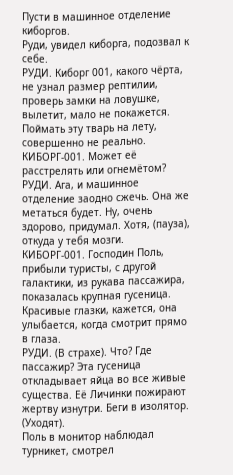Пусти в машинное отделение киборгов.
Руди, увидел киборга, подозвал к себе.
РУДИ. Киборг 001, какого чёрта, не узнал размер рептилии, проверь замки на ловушке, вылетит, мало не покажется. Поймать эту тварь на лету, совершенно не реально.
КИБОРГ-001. Может её расстрелять или огнемётом?
РУДИ. Ага, и машинное отделение заодно сжечь. Она же метаться будет. Ну, очень здорово, придумал. Хотя, (пауза), откуда у тебя мозги.
КИБОРГ-001. Господин Поль, прибыли туристы, с другой галактики, из рукава пассажира, показалась крупная гусеница. Красивые глазки, кажется, она улыбается, когда смотрит прямо в глаза.
РУДИ. (В страхе). Что? Где пассажир? Эта гусеница откладывает яйца во все живые существа. Её Личинки пожирают жертву изнутри. Беги в изолятор. (Уходят).
Поль в монитор наблюдал турникет, смотрел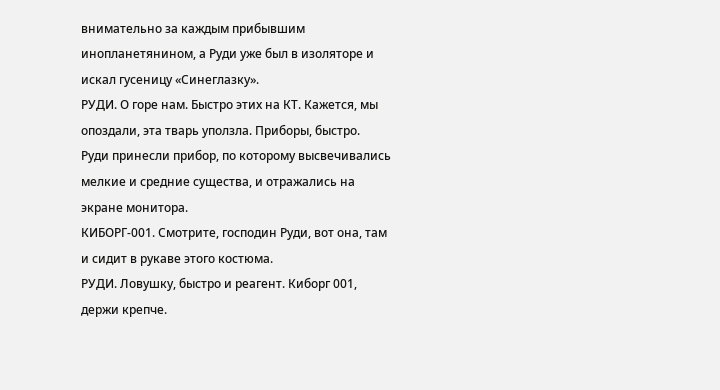внимательно за каждым прибывшим инопланетянином, а Руди уже был в изоляторе и искал гусеницу «Синеглазку».
РУДИ. О горе нам. Быстро этих на КТ. Кажется, мы опоздали, эта тварь уползла. Приборы, быстро.
Руди принесли прибор, по которому высвечивались мелкие и средние существа, и отражались на экране монитора.
КИБОРГ-001. Смотрите, господин Руди, вот она, там и сидит в рукаве этого костюма.
РУДИ. Ловушку, быстро и реагент. Киборг 001, держи крепче.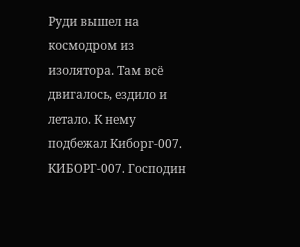Руди вышел на космодром из изолятора. Там всё двигалось, ездило и летало. К нему подбежал Киборг-007.
КИБОРГ-007. Господин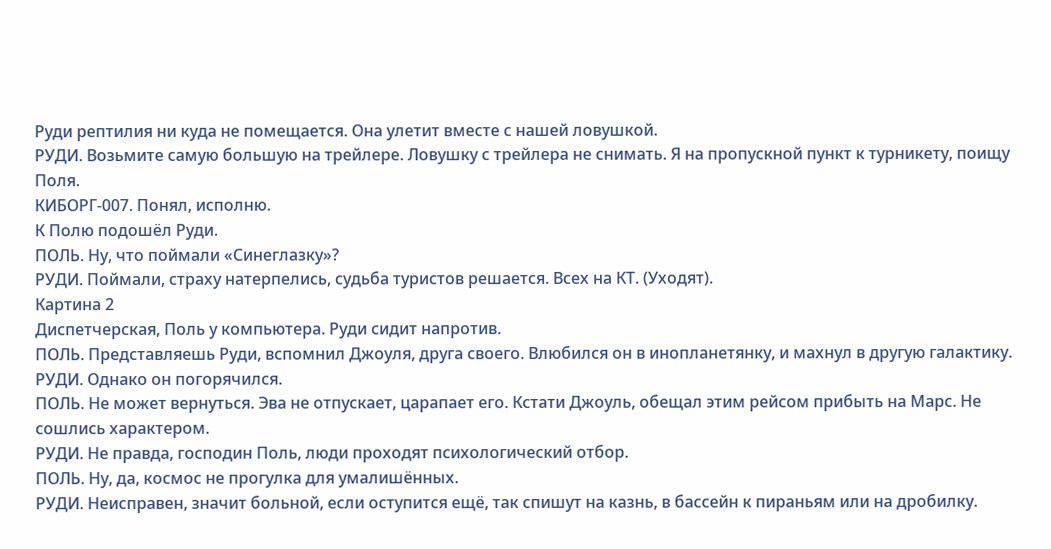Руди рептилия ни куда не помещается. Она улетит вместе с нашей ловушкой.
РУДИ. Возьмите самую большую на трейлере. Ловушку с трейлера не снимать. Я на пропускной пункт к турникету, поищу Поля.
КИБОРГ-007. Понял, исполню.
К Полю подошёл Руди.
ПОЛЬ. Ну, что поймали «Синеглазку»?
РУДИ. Поймали, страху натерпелись, судьба туристов решается. Всех на КТ. (Уходят).
Картина 2
Диспетчерская, Поль у компьютера. Руди сидит напротив.
ПОЛЬ. Представляешь Руди, вспомнил Джоуля, друга своего. Влюбился он в инопланетянку, и махнул в другую галактику.
РУДИ. Однако он погорячился.
ПОЛЬ. Не может вернуться. Эва не отпускает, царапает его. Кстати Джоуль, обещал этим рейсом прибыть на Марс. Не сошлись характером.
РУДИ. Не правда, господин Поль, люди проходят психологический отбор.
ПОЛЬ. Ну, да, космос не прогулка для умалишённых.
РУДИ. Неисправен, значит больной, если оступится ещё, так спишут на казнь, в бассейн к пираньям или на дробилку.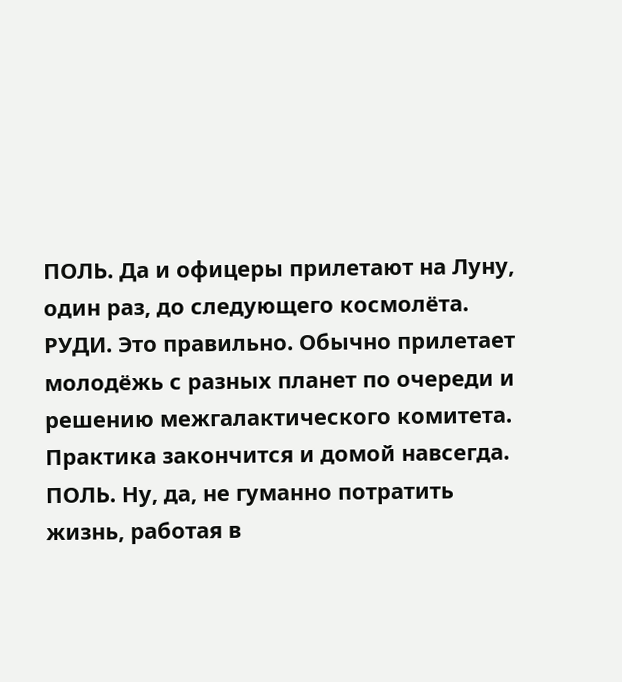ПОЛЬ. Да и офицеры прилетают на Луну, один раз, до следующего космолёта.
РУДИ. Это правильно. Обычно прилетает молодёжь с разных планет по очереди и решению межгалактического комитета. Практика закончится и домой навсегда.
ПОЛЬ. Ну, да, не гуманно потратить жизнь, работая в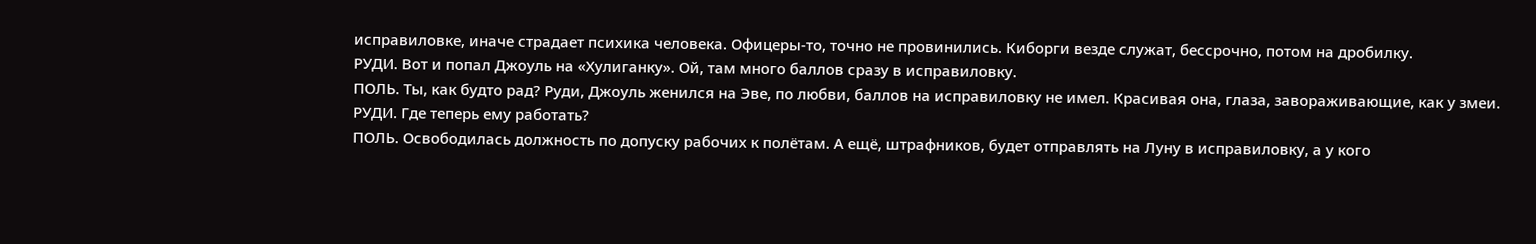исправиловке, иначе страдает психика человека. Офицеры-то, точно не провинились. Киборги везде служат, бессрочно, потом на дробилку.
РУДИ. Вот и попал Джоуль на «Хулиганку». Ой, там много баллов сразу в исправиловку.
ПОЛЬ. Ты, как будто рад? Руди, Джоуль женился на Эве, по любви, баллов на исправиловку не имел. Красивая она, глаза, завораживающие, как у змеи.
РУДИ. Где теперь ему работать?
ПОЛЬ. Освободилась должность по допуску рабочих к полётам. А ещё, штрафников, будет отправлять на Луну в исправиловку, а у кого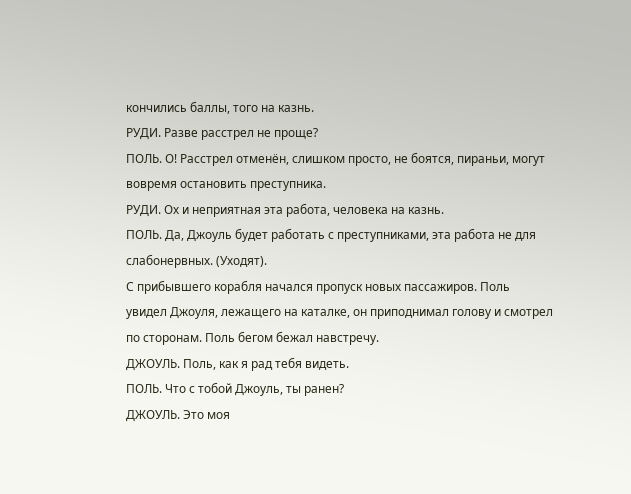кончились баллы, того на казнь.
РУДИ. Разве расстрел не проще?
ПОЛЬ. О! Расстрел отменён, слишком просто, не боятся, пираньи, могут вовремя остановить преступника.
РУДИ. Ох и неприятная эта работа, человека на казнь.
ПОЛЬ. Да, Джоуль будет работать с преступниками, эта работа не для слабонервных. (Уходят).
С прибывшего корабля начался пропуск новых пассажиров. Поль увидел Джоуля, лежащего на каталке, он приподнимал голову и смотрел по сторонам. Поль бегом бежал навстречу.
ДЖОУЛЬ. Поль, как я рад тебя видеть.
ПОЛЬ. Что с тобой Джоуль, ты ранен?
ДЖОУЛЬ. Это моя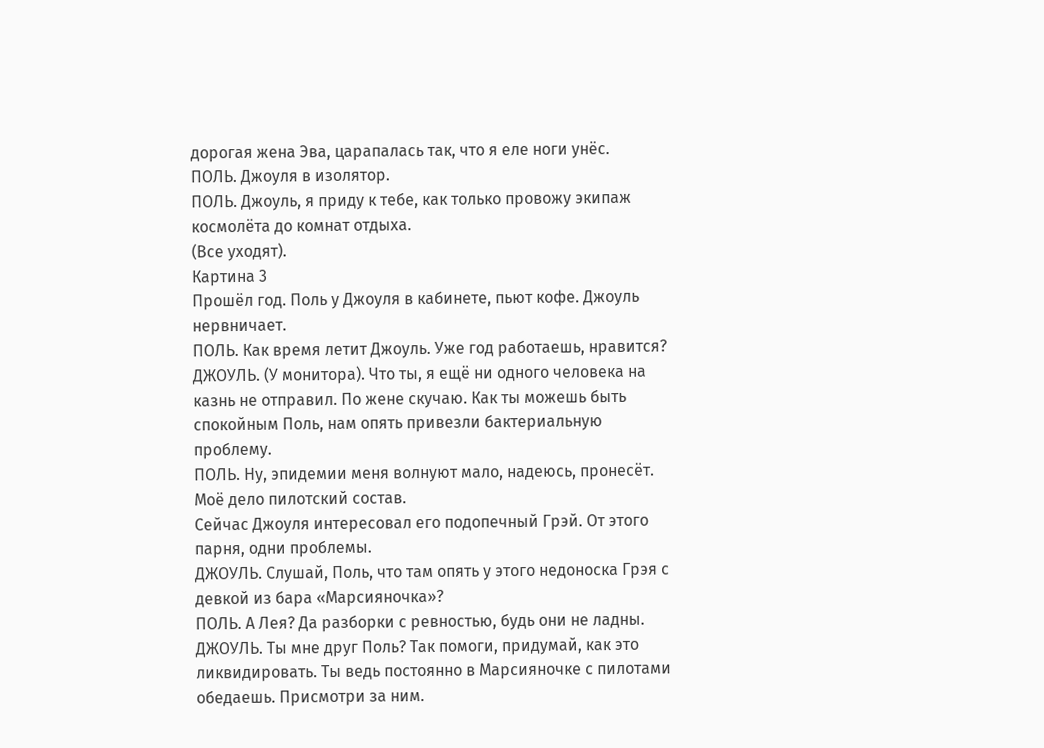дорогая жена Эва, царапалась так, что я еле ноги унёс.
ПОЛЬ. Джоуля в изолятор.
ПОЛЬ. Джоуль, я приду к тебе, как только провожу экипаж космолёта до комнат отдыха.
(Все уходят).
Картина 3
Прошёл год. Поль у Джоуля в кабинете, пьют кофе. Джоуль нервничает.
ПОЛЬ. Как время летит Джоуль. Уже год работаешь, нравится?
ДЖОУЛЬ. (У монитора). Что ты, я ещё ни одного человека на казнь не отправил. По жене скучаю. Как ты можешь быть спокойным Поль, нам опять привезли бактериальную проблему.
ПОЛЬ. Ну, эпидемии меня волнуют мало, надеюсь, пронесёт. Моё дело пилотский состав.
Сейчас Джоуля интересовал его подопечный Грэй. От этого парня, одни проблемы.
ДЖОУЛЬ. Слушай, Поль, что там опять у этого недоноска Грэя с девкой из бара «Марсияночка»?
ПОЛЬ. А Лея? Да разборки с ревностью, будь они не ладны.
ДЖОУЛЬ. Ты мне друг Поль? Так помоги, придумай, как это ликвидировать. Ты ведь постоянно в Марсияночке с пилотами обедаешь. Присмотри за ним.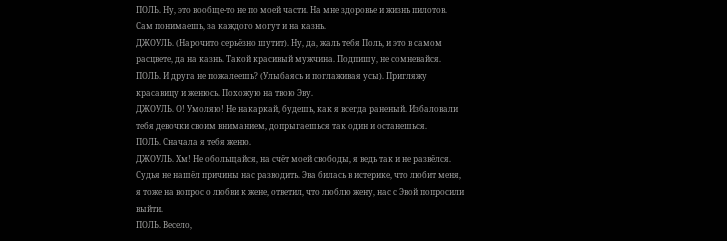ПОЛЬ. Ну, это вообще-то не по моей части. На мне здоровье и жизнь пилотов. Сам понимаешь, за каждого могут и на казнь.
ДЖОУЛЬ. (Нарочито серьёзно шутит). Ну, да, жаль тебя Поль, и это в самом расцвете, да на казнь. Такой красивый мужчина. Подпишу, не сомневайся.
ПОЛЬ. И друга не пожалеешь? (Улыбаясь и поглаживая усы). Пригляжу красавицу и женюсь. Похожую на твою Эву.
ДЖОУЛЬ. О! Умоляю! Не накаркай, будешь, как я всегда раненый. Избаловали тебя девочки своим вниманием, допрыгаешься так один и останешься.
ПОЛЬ. Сначала я тебя женю.
ДЖОУЛЬ. Хм! Не обольщайся, на счёт моей свободы, я ведь так и не развёлся. Судья не нашёл причины нас разводить. Эва билась в истерике, что любит меня, я тоже на вопрос о любви к жене, ответил, что люблю жену, нас с Эвой попросили выйти.
ПОЛЬ. Весело,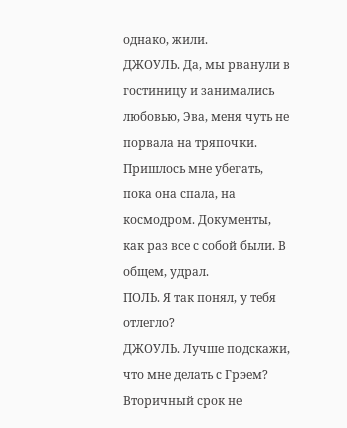однако, жили.
ДЖОУЛЬ. Да, мы рванули в гостиницу и занимались любовью, Эва, меня чуть не порвала на тряпочки. Пришлось мне убегать, пока она спала, на космодром. Документы, как раз все с собой были. В общем, удрал.
ПОЛЬ. Я так понял, у тебя отлегло?
ДЖОУЛЬ. Лучше подскажи, что мне делать с Грэем? Вторичный срок не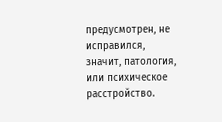предусмотрен, не исправился, значит, патология, или психическое расстройство.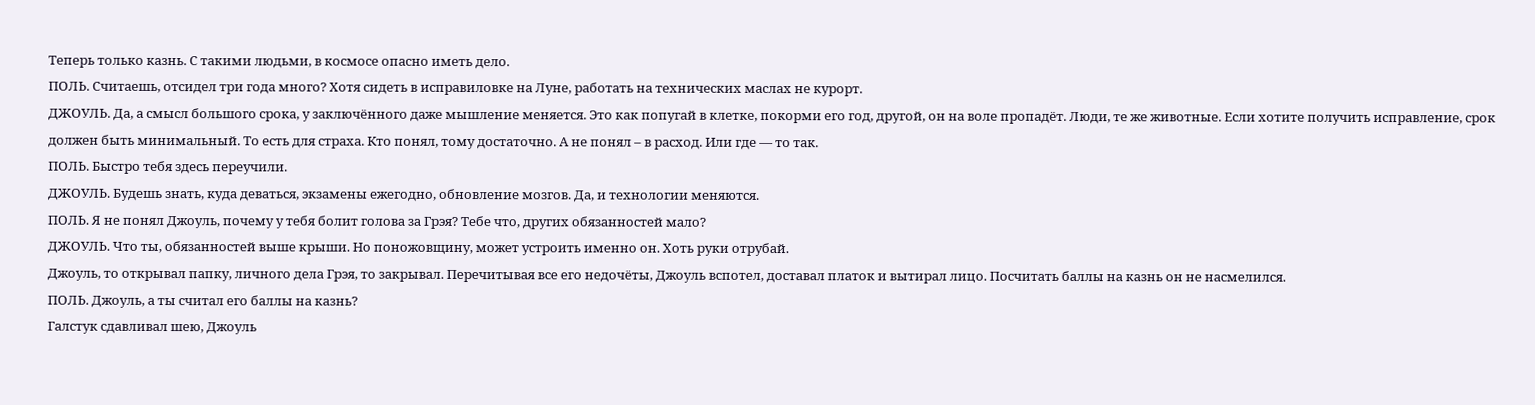Теперь только казнь. С такими людьми, в космосе опасно иметь дело.
ПОЛЬ. Считаешь, отсидел три года много? Хотя сидеть в исправиловке на Луне, работать на технических маслах не курорт.
ДЖОУЛЬ. Да, а смысл большого срока, у заключённого даже мышление меняется. Это как попугай в клетке, покорми его год, другой, он на воле пропадёт. Люди, те же животные. Если хотите получить исправление, срок должен быть минимальный. То есть для страха. Кто понял, тому достаточно. А не понял – в расход. Или где — то так.
ПОЛЬ. Быстро тебя здесь переучили.
ДЖОУЛЬ. Будешь знать, куда деваться, экзамены ежегодно, обновление мозгов. Да, и технологии меняются.
ПОЛЬ. Я не понял Джоуль, почему у тебя болит голова за Грэя? Тебе что, других обязанностей мало?
ДЖОУЛЬ. Что ты, обязанностей выше крыши. Но поножовщину, может устроить именно он. Хоть руки отрубай.
Джоуль, то открывал папку, личного дела Грэя, то закрывал. Перечитывая все его недочёты, Джоуль вспотел, доставал платок и вытирал лицо. Посчитать баллы на казнь он не насмелился.
ПОЛЬ. Джоуль, а ты считал его баллы на казнь?
Галстук сдавливал шею, Джоуль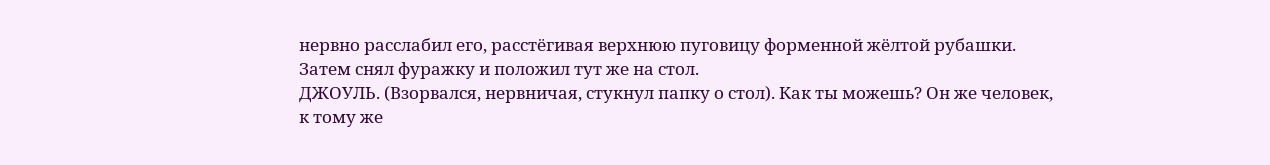нервно расслабил его, расстёгивая верхнюю пуговицу форменной жёлтой рубашки. Затем снял фуражку и положил тут же на стол.
ДЖОУЛЬ. (Взорвался, нервничая, стукнул папку о стол). Как ты можешь? Он же человек, к тому же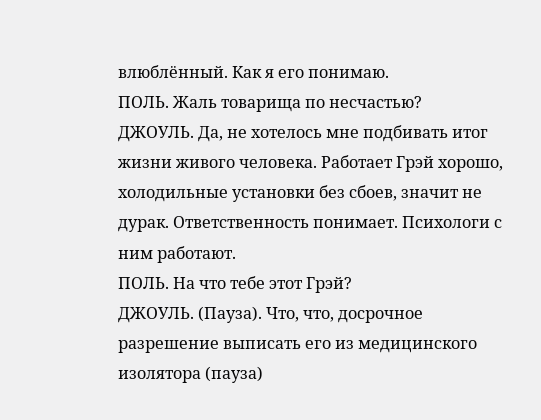влюблённый. Как я его понимаю.
ПОЛЬ. Жаль товарища по несчастью?
ДЖОУЛЬ. Да, не хотелось мне подбивать итог жизни живого человека. Работает Грэй хорошо, холодильные установки без сбоев, значит не дурак. Ответственность понимает. Психологи с ним работают.
ПОЛЬ. На что тебе этот Грэй?
ДЖОУЛЬ. (Пауза). Что, что, досрочное разрешение выписать его из медицинского изолятора (пауза)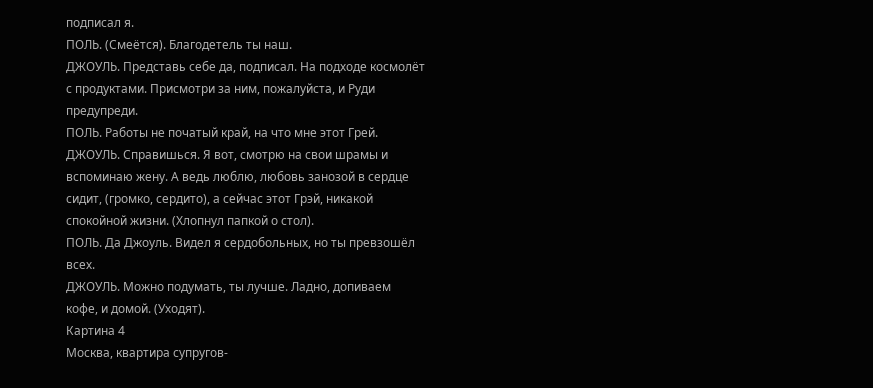подписал я.
ПОЛЬ. (Смеётся). Благодетель ты наш.
ДЖОУЛЬ. Представь себе да, подписал. На подходе космолёт с продуктами. Присмотри за ним, пожалуйста, и Руди предупреди.
ПОЛЬ. Работы не початый край, на что мне этот Грей.
ДЖОУЛЬ. Справишься. Я вот, смотрю на свои шрамы и вспоминаю жену. А ведь люблю, любовь занозой в сердце сидит, (громко, сердито), а сейчас этот Грэй, никакой спокойной жизни. (Хлопнул папкой о стол).
ПОЛЬ. Да Джоуль. Видел я сердобольных, но ты превзошёл всех.
ДЖОУЛЬ. Можно подумать, ты лучше. Ладно, допиваем кофе, и домой. (Уходят).
Картина 4
Москва, квартира супругов-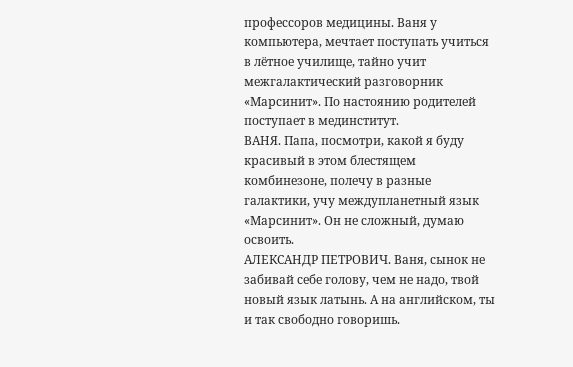профессоров медицины. Ваня у компьютера, мечтает поступать учиться в лётное училище, тайно учит межгалактический разговорник «Марсинит». По настоянию родителей поступает в мединститут.
ВАНЯ. Папа, посмотри, какой я буду красивый в этом блестящем комбинезоне, полечу в разные галактики, учу междупланетный язык «Марсинит». Он не сложный, думаю освоить.
АЛЕКСАНДР ПЕТРОВИЧ. Ваня, сынок не забивай себе голову, чем не надо, твой новый язык латынь. А на английском, ты и так свободно говоришь.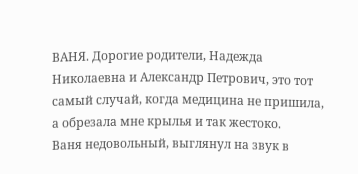ВАНЯ. Дорогие родители, Надежда Николаевна и Александр Петрович, это тот самый случай, когда медицина не пришила, а обрезала мне крылья и так жестоко.
Ваня недовольный, выглянул на звук в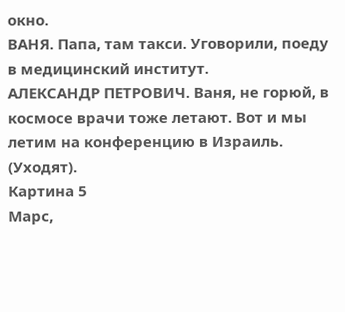окно.
ВАНЯ. Папа, там такси. Уговорили, поеду в медицинский институт.
АЛЕКСАНДР ПЕТРОВИЧ. Ваня, не горюй, в космосе врачи тоже летают. Вот и мы летим на конференцию в Израиль. (Уходят).
Картина 5
Марс,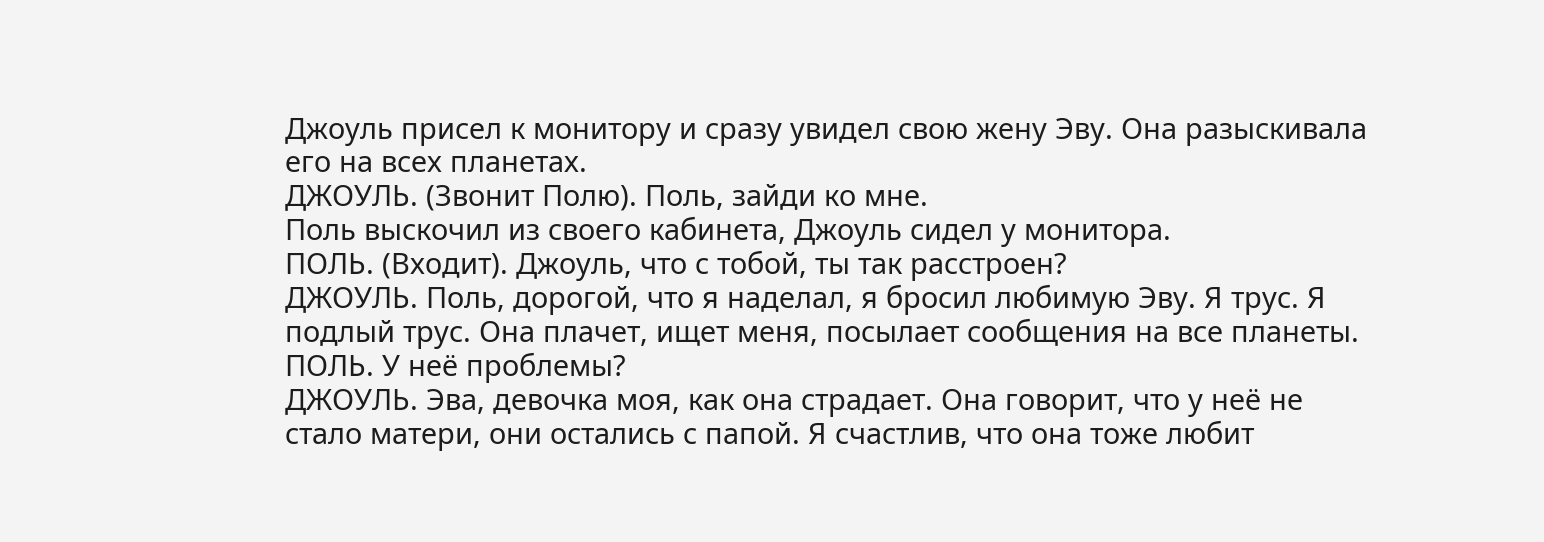Джоуль присел к монитору и сразу увидел свою жену Эву. Она разыскивала его на всех планетах.
ДЖОУЛЬ. (Звонит Полю). Поль, зайди ко мне.
Поль выскочил из своего кабинета, Джоуль сидел у монитора.
ПОЛЬ. (Входит). Джоуль, что с тобой, ты так расстроен?
ДЖОУЛЬ. Поль, дорогой, что я наделал, я бросил любимую Эву. Я трус. Я подлый трус. Она плачет, ищет меня, посылает сообщения на все планеты.
ПОЛЬ. У неё проблемы?
ДЖОУЛЬ. Эва, девочка моя, как она страдает. Она говорит, что у неё не стало матери, они остались с папой. Я счастлив, что она тоже любит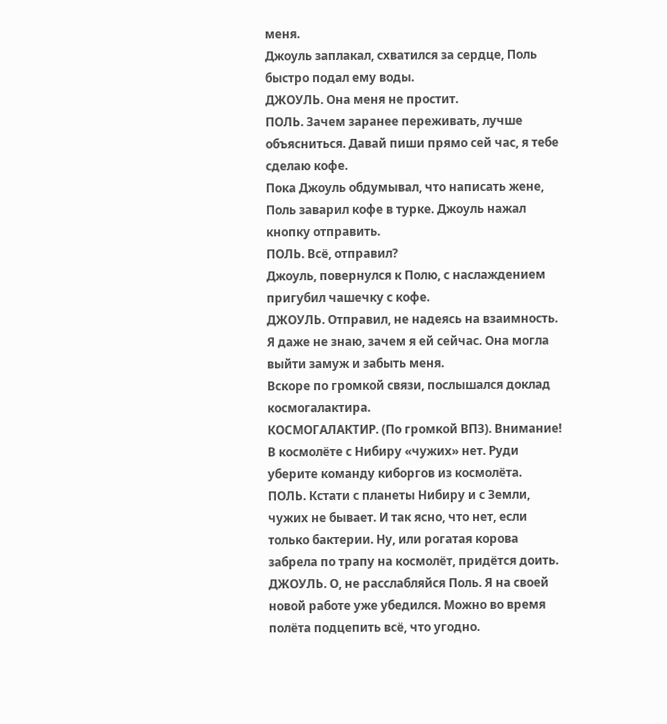меня.
Джоуль заплакал, схватился за сердце, Поль быстро подал ему воды.
ДЖОУЛЬ. Она меня не простит.
ПОЛЬ. Зачем заранее переживать, лучше объясниться. Давай пиши прямо сей час, я тебе сделаю кофе.
Пока Джоуль обдумывал, что написать жене, Поль заварил кофе в турке. Джоуль нажал кнопку отправить.
ПОЛЬ. Всё, отправил?
Джоуль, повернулся к Полю, с наслаждением пригубил чашечку с кофе.
ДЖОУЛЬ. Отправил, не надеясь на взаимность. Я даже не знаю, зачем я ей сейчас. Она могла выйти замуж и забыть меня.
Вскоре по громкой связи, послышался доклад космогалактира.
КОСМОГАЛАКТИР. (По громкой ВПЗ). Внимание! В космолёте с Нибиру «чужих» нет. Руди уберите команду киборгов из космолёта.
ПОЛЬ. Кстати с планеты Нибиру и с Земли, чужих не бывает. И так ясно, что нет, если только бактерии. Ну, или рогатая корова забрела по трапу на космолёт, придётся доить.
ДЖОУЛЬ. О, не расслабляйся Поль. Я на своей новой работе уже убедился. Можно во время полёта подцепить всё, что угодно.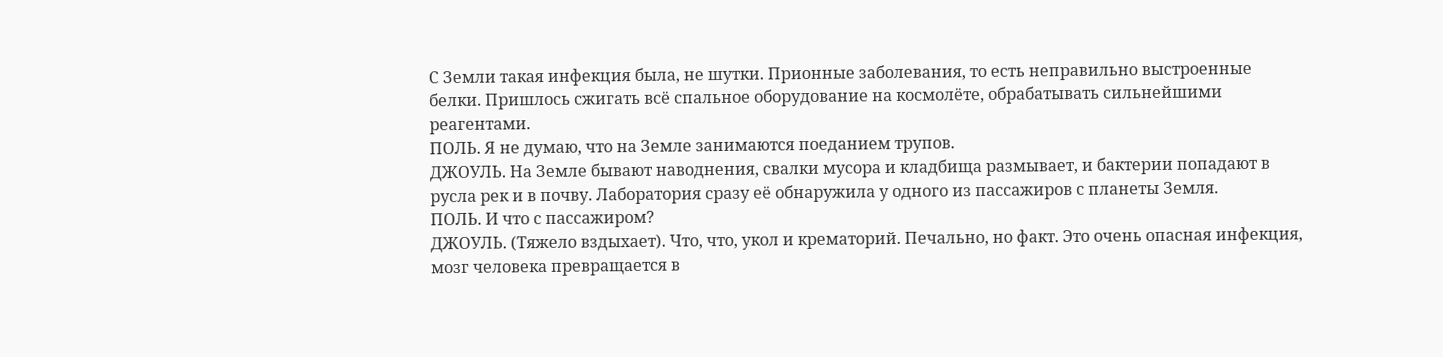С Земли такая инфекция была, не шутки. Прионные заболевания, то есть неправильно выстроенные белки. Пришлось сжигать всё спальное оборудование на космолёте, обрабатывать сильнейшими реагентами.
ПОЛЬ. Я не думаю, что на Земле занимаются поеданием трупов.
ДЖОУЛЬ. На Земле бывают наводнения, свалки мусора и кладбища размывает, и бактерии попадают в русла рек и в почву. Лаборатория сразу её обнаружила у одного из пассажиров с планеты Земля.
ПОЛЬ. И что с пассажиром?
ДЖОУЛЬ. (Тяжело вздыхает). Что, что, укол и крематорий. Печально, но факт. Это очень опасная инфекция, мозг человека превращается в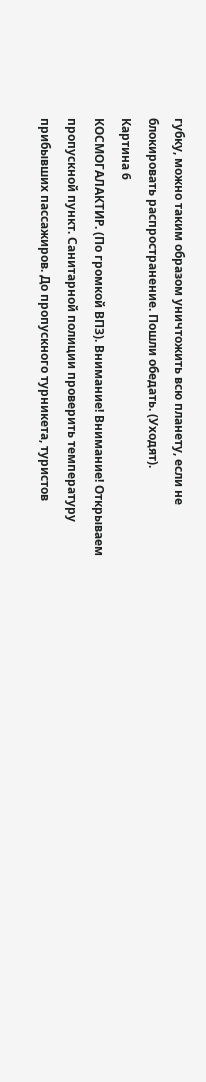губку, можно таким образом уничтожить всю планету, если не блокировать распространение. Пошли обедать. (Уходят).
Картина 6
КОСМОГАЛАКТИР. (По громкой ВПЗ). Внимание! Внимание! Открываем пропускной пункт. Санитарной полиции проверить температуру прибывших пассажиров. До пропускного турникета, туристов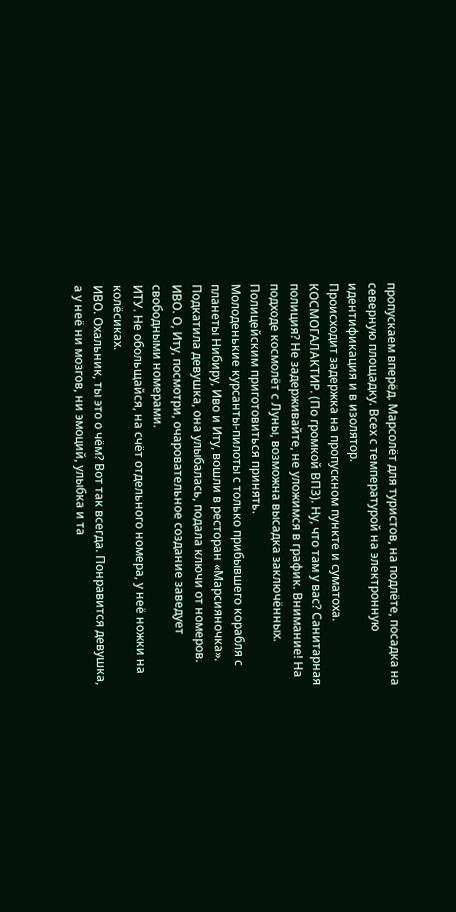пропускаем вперёд. Марсолёт для туристов, на подлёте, посадка на северную площадку. Всех с температурой на электронную идентификация и в изолятор.
Происходит задержка на пропускном пункте и суматоха.
КОСМОГАЛАКТИР. (По громкой ВПЗ). Ну, что там у вас? Санитарная полиция? Не задерживайте, не уложимся в график. Внимание! На подходе космолёт с Луны, возможна высадка заключённых. Полицейским приготовиться принять.
Молоденькие курсанты-пилоты с только прибывшего корабля с планеты Нибиру, Иво и Иту, вошли в ресторан «Марсияночка». Подкатила девушка, она улыбалась, подала ключи от номеров.
ИВО. О, Иту, посмотри, очаровательное создание заведует свободными номерами.
ИТУ. Не обольщайся, на счёт отдельного номера, у неё ножки на колёсиках.
ИВО. Охальник, ты это о чём? Вот так всегда. Понравится девушка, а у неё ни мозгов, ни эмоций, улыбка и та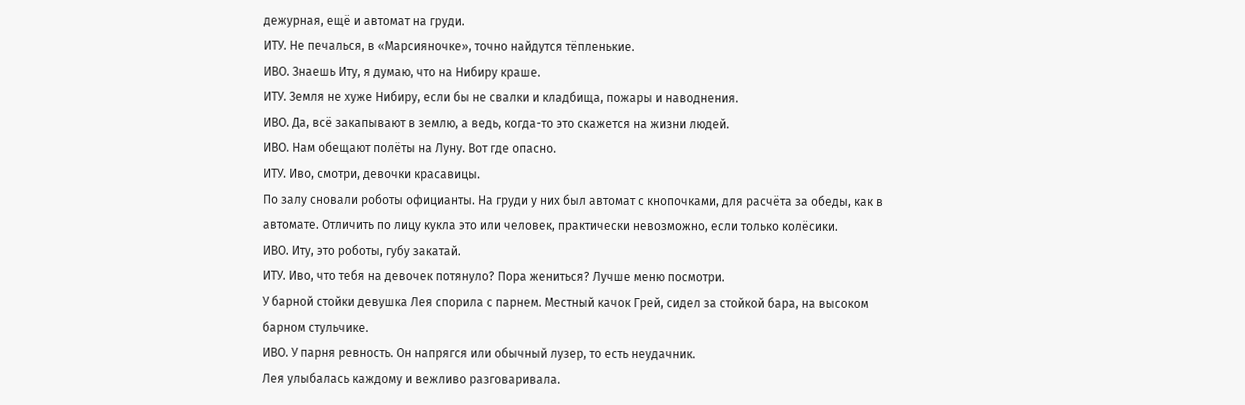дежурная, ещё и автомат на груди.
ИТУ. Не печалься, в «Марсияночке», точно найдутся тёпленькие.
ИВО. Знаешь Иту, я думаю, что на Нибиру краше.
ИТУ. Земля не хуже Нибиру, если бы не свалки и кладбища, пожары и наводнения.
ИВО. Да, всё закапывают в землю, а ведь, когда-то это скажется на жизни людей.
ИВО. Нам обещают полёты на Луну. Вот где опасно.
ИТУ. Иво, смотри, девочки красавицы.
По залу сновали роботы официанты. На груди у них был автомат с кнопочками, для расчёта за обеды, как в автомате. Отличить по лицу кукла это или человек, практически невозможно, если только колёсики.
ИВО. Иту, это роботы, губу закатай.
ИТУ. Иво, что тебя на девочек потянуло? Пора жениться? Лучше меню посмотри.
У барной стойки девушка Лея спорила с парнем. Местный качок Грей, сидел за стойкой бара, на высоком барном стульчике.
ИВО. У парня ревность. Он напрягся или обычный лузер, то есть неудачник.
Лея улыбалась каждому и вежливо разговаривала.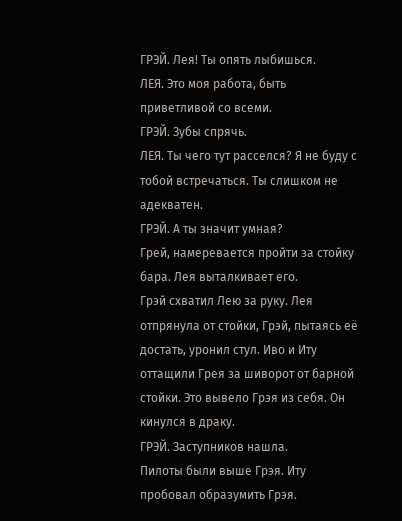ГРЭЙ. Лея! Ты опять лыбишься.
ЛЕЯ. Это моя работа, быть приветливой со всеми.
ГРЭЙ. Зубы спрячь.
ЛЕЯ. Ты чего тут расселся? Я не буду с тобой встречаться. Ты слишком не адекватен.
ГРЭЙ. А ты значит умная?
Грей, намеревается пройти за стойку бара. Лея выталкивает его.
Грэй схватил Лею за руку. Лея отпрянула от стойки, Грэй, пытаясь её достать, уронил стул. Иво и Иту оттащили Грея за шиворот от барной стойки. Это вывело Грэя из себя. Он кинулся в драку.
ГРЭЙ. Заступников нашла.
Пилоты были выше Грэя. Иту пробовал образумить Грэя.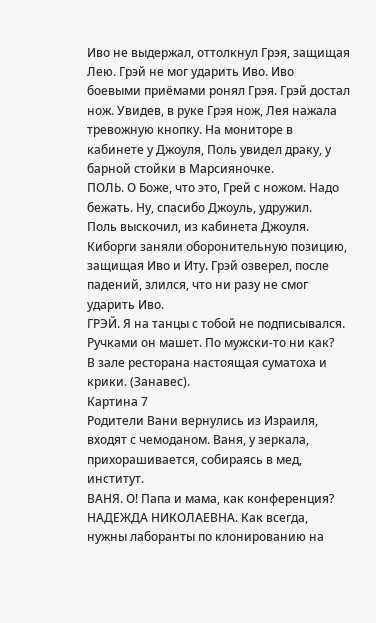Иво не выдержал, оттолкнул Грэя, защищая Лею. Грэй не мог ударить Иво. Иво боевыми приёмами ронял Грэя. Грэй достал нож. Увидев, в руке Грэя нож, Лея нажала тревожную кнопку. На мониторе в кабинете у Джоуля, Поль увидел драку, у барной стойки в Марсияночке.
ПОЛЬ. О Боже, что это, Грей с ножом. Надо бежать. Ну, спасибо Джоуль, удружил.
Поль выскочил, из кабинета Джоуля. Киборги заняли оборонительную позицию, защищая Иво и Иту. Грэй озверел, после падений, злился, что ни разу не смог ударить Иво.
ГРЭЙ. Я на танцы с тобой не подписывался. Ручками он машет. По мужски-то ни как?
В зале ресторана настоящая суматоха и крики. (Занавес).
Картина 7
Родители Вани вернулись из Израиля, входят с чемоданом. Ваня, у зеркала, прихорашивается, собираясь в мед, институт.
ВАНЯ. О! Папа и мама, как конференция?
НАДЕЖДА НИКОЛАЕВНА. Как всегда, нужны лаборанты по клонированию на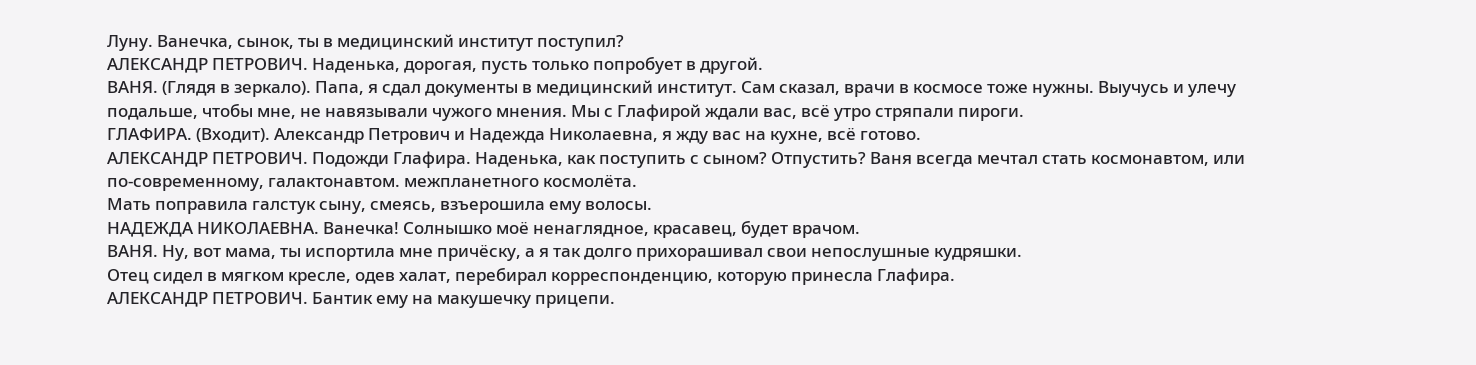Луну. Ванечка, сынок, ты в медицинский институт поступил?
АЛЕКСАНДР ПЕТРОВИЧ. Наденька, дорогая, пусть только попробует в другой.
ВАНЯ. (Глядя в зеркало). Папа, я сдал документы в медицинский институт. Сам сказал, врачи в космосе тоже нужны. Выучусь и улечу подальше, чтобы мне, не навязывали чужого мнения. Мы с Глафирой ждали вас, всё утро стряпали пироги.
ГЛАФИРА. (Входит). Александр Петрович и Надежда Николаевна, я жду вас на кухне, всё готово.
АЛЕКСАНДР ПЕТРОВИЧ. Подожди Глафира. Наденька, как поступить с сыном? Отпустить? Ваня всегда мечтал стать космонавтом, или по-современному, галактонавтом. межпланетного космолёта.
Мать поправила галстук сыну, смеясь, взъерошила ему волосы.
НАДЕЖДА НИКОЛАЕВНА. Ванечка! Солнышко моё ненаглядное, красавец, будет врачом.
ВАНЯ. Ну, вот мама, ты испортила мне причёску, а я так долго прихорашивал свои непослушные кудряшки.
Отец сидел в мягком кресле, одев халат, перебирал корреспонденцию, которую принесла Глафира.
АЛЕКСАНДР ПЕТРОВИЧ. Бантик ему на макушечку прицепи.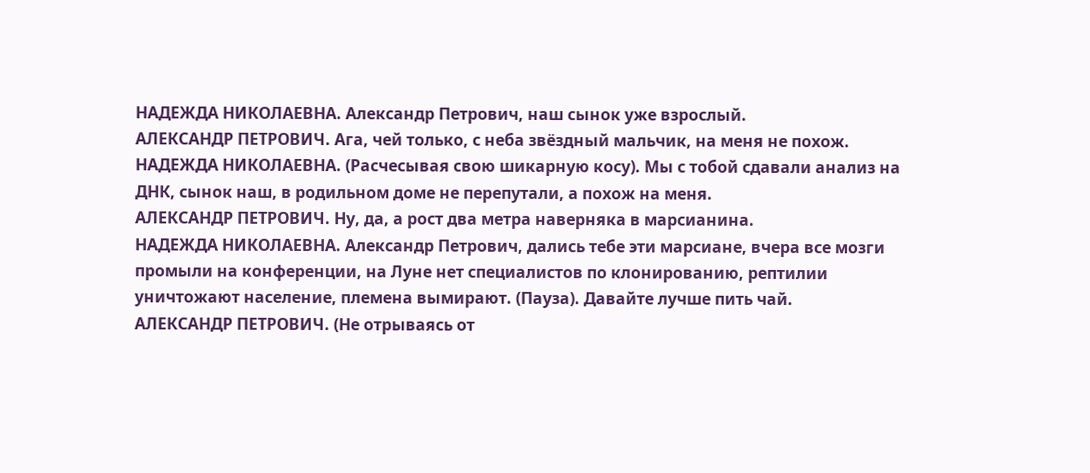НАДЕЖДА НИКОЛАЕВНА. Александр Петрович, наш сынок уже взрослый.
АЛЕКСАНДР ПЕТРОВИЧ. Ага, чей только, с неба звёздный мальчик, на меня не похож.
НАДЕЖДА НИКОЛАЕВНА. (Расчесывая свою шикарную косу). Мы с тобой сдавали анализ на ДНК, сынок наш, в родильном доме не перепутали, а похож на меня.
АЛЕКСАНДР ПЕТРОВИЧ. Ну, да, а рост два метра наверняка в марсианина.
НАДЕЖДА НИКОЛАЕВНА. Александр Петрович, дались тебе эти марсиане, вчера все мозги промыли на конференции, на Луне нет специалистов по клонированию, рептилии уничтожают население, племена вымирают. (Пауза). Давайте лучше пить чай.
АЛЕКСАНДР ПЕТРОВИЧ. (Не отрываясь от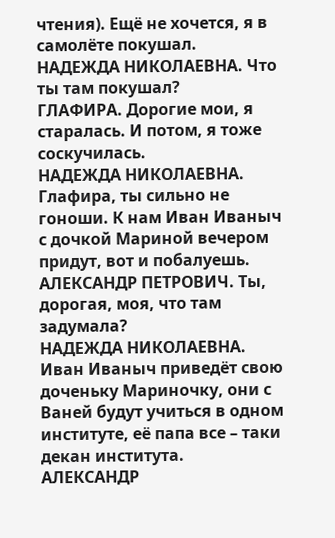чтения). Ещё не хочется, я в самолёте покушал.
НАДЕЖДА НИКОЛАЕВНА. Что ты там покушал?
ГЛАФИРА. Дорогие мои, я старалась. И потом, я тоже соскучилась.
НАДЕЖДА НИКОЛАЕВНА. Глафира, ты сильно не гоноши. К нам Иван Иваныч с дочкой Мариной вечером придут, вот и побалуешь.
АЛЕКСАНДР ПЕТРОВИЧ. Ты, дорогая, моя, что там задумала?
НАДЕЖДА НИКОЛАЕВНА. Иван Иваныч приведёт свою доченьку Мариночку, они с Ваней будут учиться в одном институте, её папа все – таки декан института.
АЛЕКСАНДР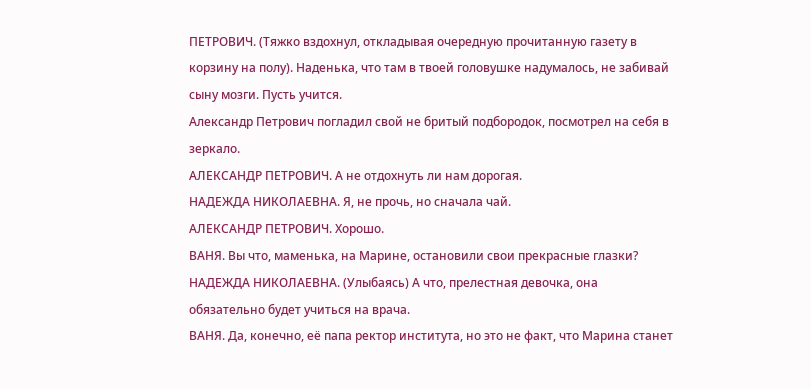ПЕТРОВИЧ. (Тяжко вздохнул, откладывая очередную прочитанную газету в корзину на полу). Наденька, что там в твоей головушке надумалось, не забивай сыну мозги. Пусть учится.
Александр Петрович погладил свой не бритый подбородок, посмотрел на себя в зеркало.
АЛЕКСАНДР ПЕТРОВИЧ. А не отдохнуть ли нам дорогая.
НАДЕЖДА НИКОЛАЕВНА. Я, не прочь, но сначала чай.
АЛЕКСАНДР ПЕТРОВИЧ. Хорошо.
ВАНЯ. Вы что, маменька, на Марине, остановили свои прекрасные глазки?
НАДЕЖДА НИКОЛАЕВНА. (Улыбаясь) А что, прелестная девочка, она обязательно будет учиться на врача.
ВАНЯ. Да, конечно, её папа ректор института, но это не факт, что Марина станет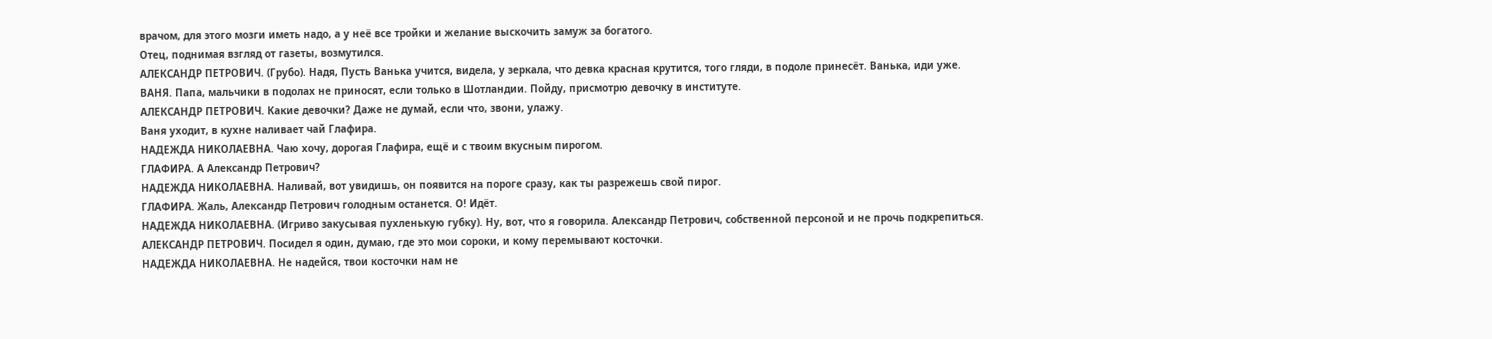врачом, для этого мозги иметь надо, а у неё все тройки и желание выскочить замуж за богатого.
Отец, поднимая взгляд от газеты, возмутился.
АЛЕКСАНДР ПЕТРОВИЧ. (Грубо). Надя, Пусть Ванька учится, видела, у зеркала, что девка красная крутится, того гляди, в подоле принесёт. Ванька, иди уже.
ВАНЯ. Папа, мальчики в подолах не приносят, если только в Шотландии. Пойду, присмотрю девочку в институте.
АЛЕКСАНДР ПЕТРОВИЧ. Какие девочки? Даже не думай, если что, звони, улажу.
Ваня уходит, в кухне наливает чай Глафира.
НАДЕЖДА НИКОЛАЕВНА. Чаю хочу, дорогая Глафира, ещё и с твоим вкусным пирогом.
ГЛАФИРА. А Александр Петрович?
НАДЕЖДА НИКОЛАЕВНА. Наливай, вот увидишь, он появится на пороге сразу, как ты разрежешь свой пирог.
ГЛАФИРА. Жаль, Александр Петрович голодным останется. О! Идёт.
НАДЕЖДА НИКОЛАЕВНА. (Игриво закусывая пухленькую губку). Ну, вот, что я говорила. Александр Петрович, собственной персоной и не прочь подкрепиться.
АЛЕКСАНДР ПЕТРОВИЧ. Посидел я один, думаю, где это мои сороки, и кому перемывают косточки.
НАДЕЖДА НИКОЛАЕВНА. Не надейся, твои косточки нам не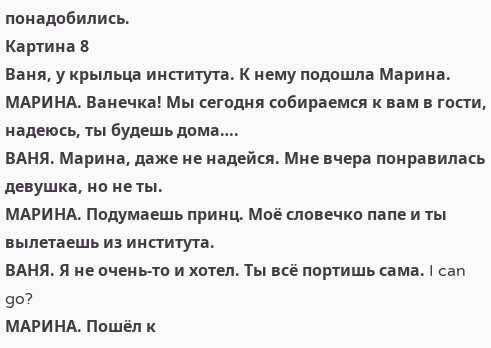понадобились.
Картина 8
Ваня, у крыльца института. К нему подошла Марина.
МАРИНА. Ванечка! Мы сегодня собираемся к вам в гости, надеюсь, ты будешь дома….
ВАНЯ. Марина, даже не надейся. Мне вчера понравилась девушка, но не ты.
МАРИНА. Подумаешь принц. Моё словечко папе и ты вылетаешь из института.
ВАНЯ. Я не очень-то и хотел. Ты всё портишь сама. I can go?
МАРИНА. Пошёл к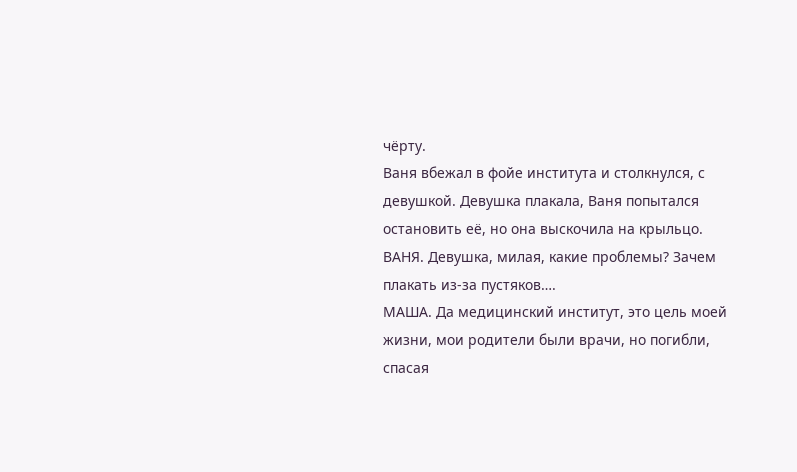чёрту.
Ваня вбежал в фойе института и столкнулся, с девушкой. Девушка плакала, Ваня попытался остановить её, но она выскочила на крыльцо.
ВАНЯ. Девушка, милая, какие проблемы? Зачем плакать из-за пустяков….
МАША. Да медицинский институт, это цель моей жизни, мои родители были врачи, но погибли, спасая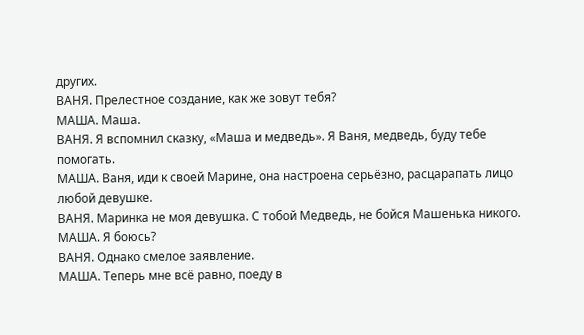других.
ВАНЯ. Прелестное создание, как же зовут тебя?
МАША. Маша.
ВАНЯ. Я вспомнил сказку, «Маша и медведь». Я Ваня, медведь, буду тебе помогать.
МАША. Ваня, иди к своей Марине, она настроена серьёзно, расцарапать лицо любой девушке.
ВАНЯ. Маринка не моя девушка. С тобой Медведь, не бойся Машенька никого.
МАША. Я боюсь?
ВАНЯ. Однако смелое заявление.
МАША. Теперь мне всё равно, поеду в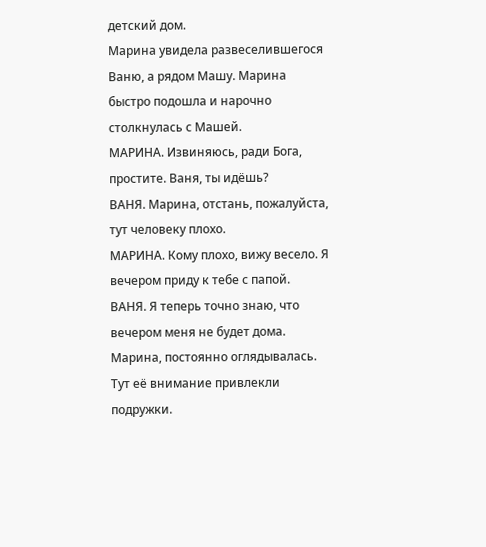детский дом.
Марина увидела развеселившегося Ваню, а рядом Машу. Марина быстро подошла и нарочно столкнулась с Машей.
МАРИНА. Извиняюсь, ради Бога, простите. Ваня, ты идёшь?
ВАНЯ. Марина, отстань, пожалуйста, тут человеку плохо.
МАРИНА. Кому плохо, вижу весело. Я вечером приду к тебе с папой.
ВАНЯ. Я теперь точно знаю, что вечером меня не будет дома.
Марина, постоянно оглядывалась. Тут её внимание привлекли подружки.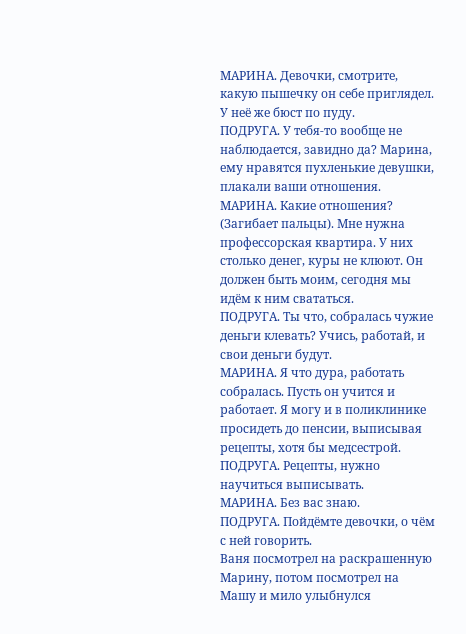МАРИНА. Девочки, смотрите, какую пышечку он себе приглядел. У неё же бюст по пуду.
ПОДРУГА. У тебя-то вообще не наблюдается, завидно да? Марина, ему нравятся пухленькие девушки, плакали ваши отношения.
МАРИНА. Какие отношения? (Загибает пальцы). Мне нужна профессорская квартира. У них столько денег, куры не клюют. Он должен быть моим, сегодня мы идём к ним свататься.
ПОДРУГА. Ты что, собралась чужие деньги клевать? Учись, работай, и свои деньги будут.
МАРИНА. Я что дура, работать собралась. Пусть он учится и работает. Я могу и в поликлинике просидеть до пенсии, выписывая рецепты, хотя бы медсестрой.
ПОДРУГА. Рецепты, нужно научиться выписывать.
МАРИНА. Без вас знаю.
ПОДРУГА. Пойдёмте девочки, о чём с ней говорить.
Ваня посмотрел на раскрашенную Марину, потом посмотрел на Машу и мило улыбнулся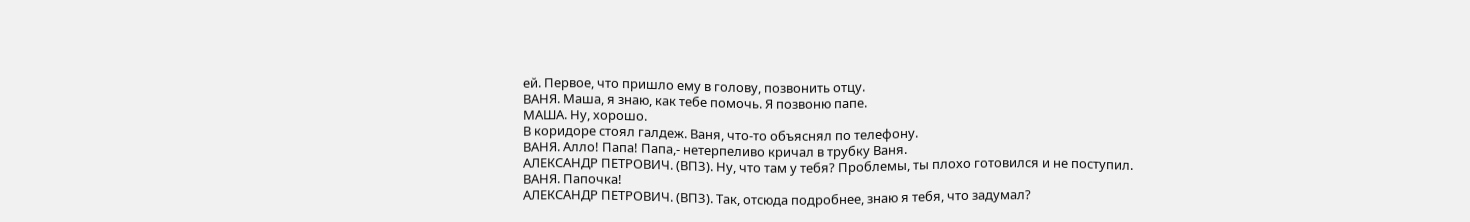ей. Первое, что пришло ему в голову, позвонить отцу.
ВАНЯ. Маша, я знаю, как тебе помочь. Я позвоню папе.
МАША. Ну, хорошо.
В коридоре стоял галдеж. Ваня, что-то объяснял по телефону.
ВАНЯ. Алло! Папа! Папа,- нетерпеливо кричал в трубку Ваня.
АЛЕКСАНДР ПЕТРОВИЧ. (ВПЗ). Ну, что там у тебя? Проблемы, ты плохо готовился и не поступил.
ВАНЯ. Папочка!
АЛЕКСАНДР ПЕТРОВИЧ. (ВПЗ). Так, отсюда подробнее, знаю я тебя, что задумал?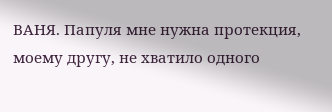ВАНЯ. Папуля мне нужна протекция, моему другу, не хватило одного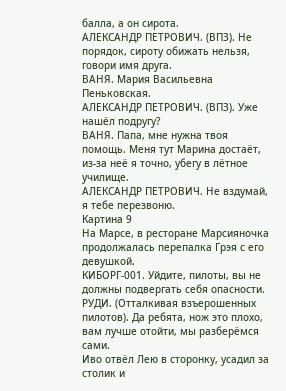балла, а он сирота.
АЛЕКСАНДР ПЕТРОВИЧ. (ВПЗ). Не порядок, сироту обижать нельзя, говори имя друга.
ВАНЯ. Мария Васильевна Пеньковская.
АЛЕКСАНДР ПЕТРОВИЧ. (ВПЗ). Уже нашёл подругу?
ВАНЯ. Папа, мне нужна твоя помощь. Меня тут Марина достаёт, из-за неё я точно, убегу в лётное училище.
АЛЕКСАНДР ПЕТРОВИЧ. Не вздумай, я тебе перезвоню.
Картина 9
На Марсе, в ресторане Марсияночка продолжалась перепалка Грэя с его девушкой.
КИБОРГ-001. Уйдите, пилоты, вы не должны подвергать себя опасности.
РУДИ. (Отталкивая взъерошенных пилотов). Да ребята, нож это плохо, вам лучше отойти, мы разберёмся сами.
Иво отвёл Лею в сторонку, усадил за столик и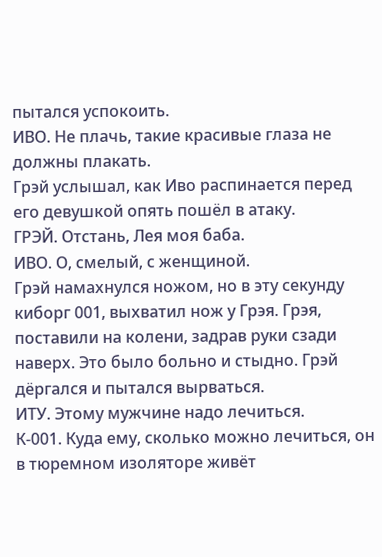пытался успокоить.
ИВО. Не плачь, такие красивые глаза не должны плакать.
Грэй услышал, как Иво распинается перед его девушкой опять пошёл в атаку.
ГРЭЙ. Отстань, Лея моя баба.
ИВО. О, смелый, с женщиной.
Грэй намахнулся ножом, но в эту секунду киборг 001, выхватил нож у Грэя. Грэя, поставили на колени, задрав руки сзади наверх. Это было больно и стыдно. Грэй дёргался и пытался вырваться.
ИТУ. Этому мужчине надо лечиться.
К-001. Куда ему, сколько можно лечиться, он в тюремном изоляторе живёт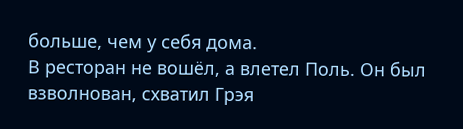больше, чем у себя дома.
В ресторан не вошёл, а влетел Поль. Он был взволнован, схватил Грэя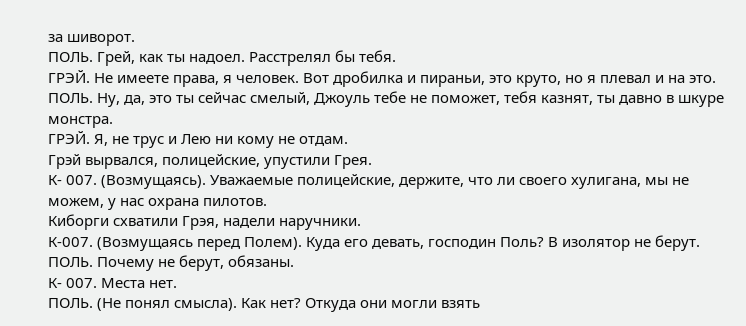за шиворот.
ПОЛЬ. Грей, как ты надоел. Расстрелял бы тебя.
ГРЭЙ. Не имеете права, я человек. Вот дробилка и пираньи, это круто, но я плевал и на это.
ПОЛЬ. Ну, да, это ты сейчас смелый, Джоуль тебе не поможет, тебя казнят, ты давно в шкуре монстра.
ГРЭЙ. Я, не трус и Лею ни кому не отдам.
Грэй вырвался, полицейские, упустили Грея.
К- 007. (Возмущаясь). Уважаемые полицейские, держите, что ли своего хулигана, мы не можем, у нас охрана пилотов.
Киборги схватили Грэя, надели наручники.
К-007. (Возмущаясь перед Полем). Куда его девать, господин Поль? В изолятор не берут.
ПОЛЬ. Почему не берут, обязаны.
К- 007. Места нет.
ПОЛЬ. (Не понял смысла). Как нет? Откуда они могли взять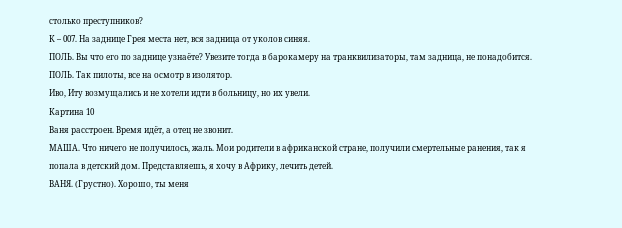столько преступников?
К – 007. На заднице Грея места нет, вся задница от уколов синяя.
ПОЛЬ. Вы что его по заднице узнаёте? Увезите тогда в барокамеру на транквилизаторы, там задница, не понадобится.
ПОЛЬ. Так пилоты, все на осмотр в изолятор.
Иво, Иту возмущались и не хотели идти в больницу, но их увели.
Картина 10
Ваня расстроен. Время идёт, а отец не звонит.
МАША. Что ничего не получилось, жаль. Мои родители в африканской стране, получили смертельные ранения, так я попала в детский дом. Представляешь, я хочу в Африку, лечить детей.
ВАНЯ. (Грустно). Хорошо, ты меня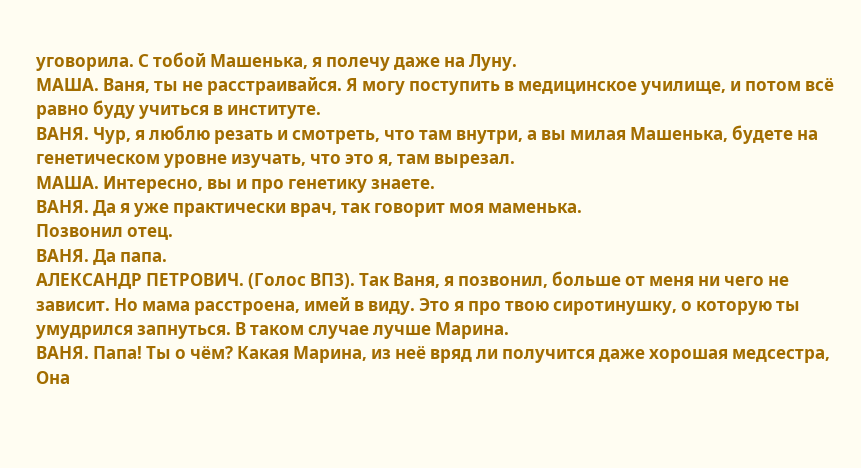уговорила. С тобой Машенька, я полечу даже на Луну.
МАША. Ваня, ты не расстраивайся. Я могу поступить в медицинское училище, и потом всё равно буду учиться в институте.
ВАНЯ. Чур, я люблю резать и смотреть, что там внутри, а вы милая Машенька, будете на генетическом уровне изучать, что это я, там вырезал.
МАША. Интересно, вы и про генетику знаете.
ВАНЯ. Да я уже практически врач, так говорит моя маменька.
Позвонил отец.
ВАНЯ. Да папа.
АЛЕКСАНДР ПЕТРОВИЧ. (Голос ВПЗ). Так Ваня, я позвонил, больше от меня ни чего не зависит. Но мама расстроена, имей в виду. Это я про твою сиротинушку, о которую ты умудрился запнуться. В таком случае лучше Марина.
ВАНЯ. Папа! Ты о чём? Какая Марина, из неё вряд ли получится даже хорошая медсестра, Она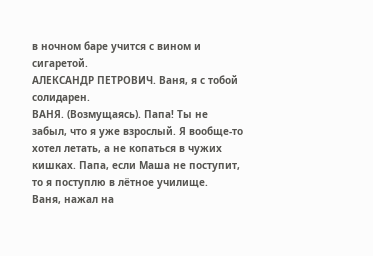в ночном баре учится с вином и сигаретой.
АЛЕКСАНДР ПЕТРОВИЧ. Ваня, я с тобой солидарен.
ВАНЯ. (Возмущаясь). Папа! Ты не забыл, что я уже взрослый. Я вообще-то хотел летать, а не копаться в чужих кишках. Папа, если Маша не поступит, то я поступлю в лётное училище.
Ваня, нажал на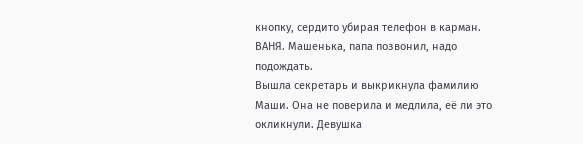кнопку, сердито убирая телефон в карман.
ВАНЯ. Машенька, папа позвонил, надо подождать.
Вышла секретарь и выкрикнула фамилию Маши. Она не поверила и медлила, её ли это окликнули. Девушка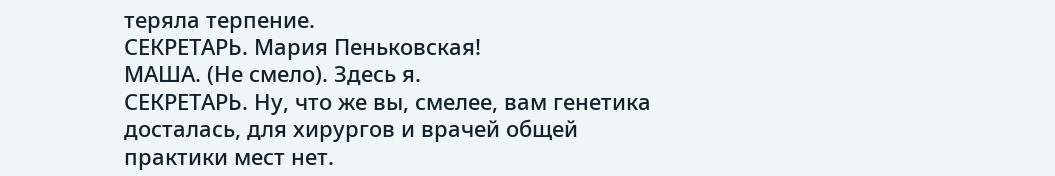теряла терпение.
СЕКРЕТАРЬ. Мария Пеньковская!
МАША. (Не смело). Здесь я.
СЕКРЕТАРЬ. Ну, что же вы, смелее, вам генетика досталась, для хирургов и врачей общей практики мест нет.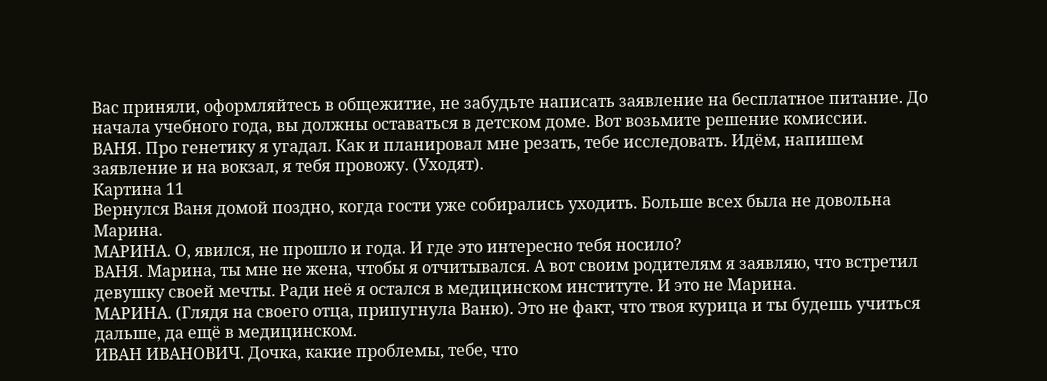Вас приняли, оформляйтесь в общежитие, не забудьте написать заявление на бесплатное питание. До начала учебного года, вы должны оставаться в детском доме. Вот возьмите решение комиссии.
ВАНЯ. Про генетику я угадал. Как и планировал мне резать, тебе исследовать. Идём, напишем заявление и на вокзал, я тебя провожу. (Уходят).
Картина 11
Вернулся Ваня домой поздно, когда гости уже собирались уходить. Больше всех была не довольна Марина.
МАРИНА. О, явился, не прошло и года. И где это интересно тебя носило?
ВАНЯ. Марина, ты мне не жена, чтобы я отчитывался. А вот своим родителям я заявляю, что встретил девушку своей мечты. Ради неё я остался в медицинском институте. И это не Марина.
МАРИНА. (Глядя на своего отца, припугнула Ваню). Это не факт, что твоя курица и ты будешь учиться дальше, да ещё в медицинском.
ИВАН ИВАНОВИЧ. Дочка, какие проблемы, тебе, что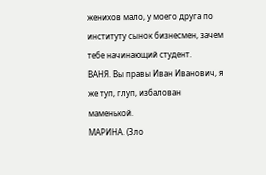женихов мало, у моего друга по институту сынок бизнесмен, зачем тебе начинающий студент.
ВАНЯ. Вы правы Иван Иванович, я же туп, глуп, избалован маменькой.
МАРИНА. (Зло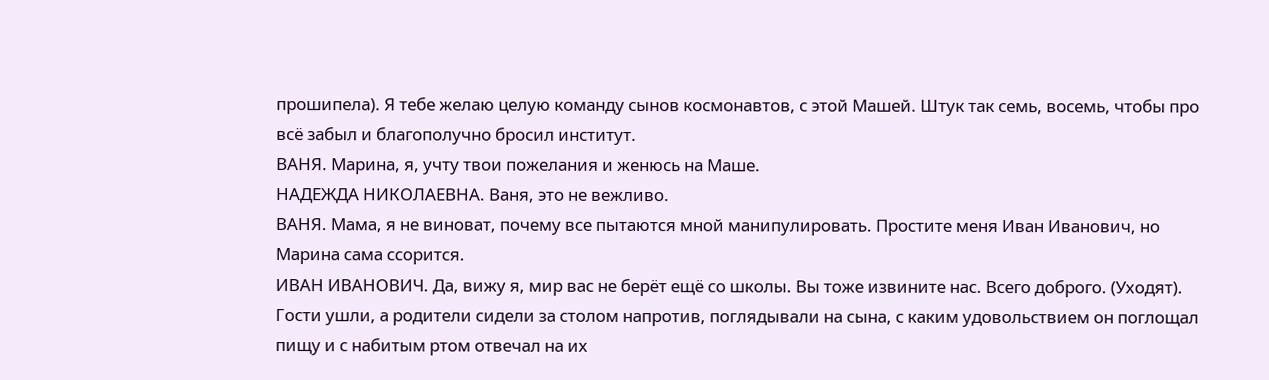прошипела). Я тебе желаю целую команду сынов космонавтов, с этой Машей. Штук так семь, восемь, чтобы про всё забыл и благополучно бросил институт.
ВАНЯ. Марина, я, учту твои пожелания и женюсь на Маше.
НАДЕЖДА НИКОЛАЕВНА. Ваня, это не вежливо.
ВАНЯ. Мама, я не виноват, почему все пытаются мной манипулировать. Простите меня Иван Иванович, но Марина сама ссорится.
ИВАН ИВАНОВИЧ. Да, вижу я, мир вас не берёт ещё со школы. Вы тоже извините нас. Всего доброго. (Уходят).
Гости ушли, а родители сидели за столом напротив, поглядывали на сына, с каким удовольствием он поглощал пищу и с набитым ртом отвечал на их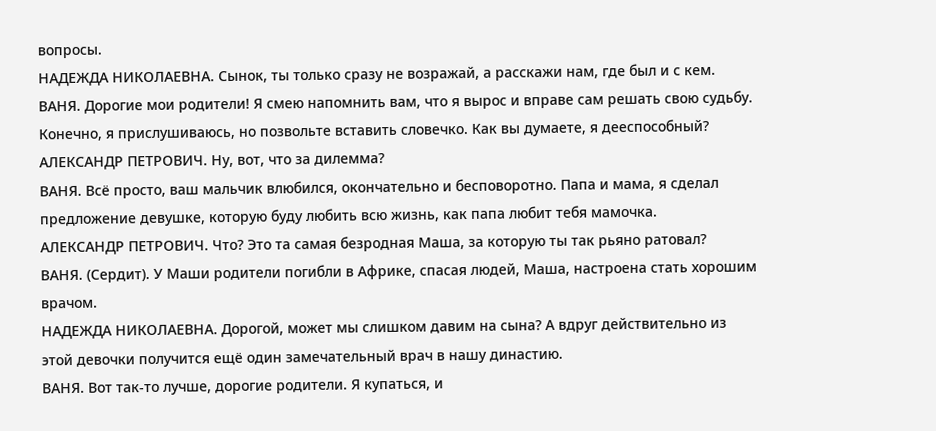вопросы.
НАДЕЖДА НИКОЛАЕВНА. Сынок, ты только сразу не возражай, а расскажи нам, где был и с кем.
ВАНЯ. Дорогие мои родители! Я смею напомнить вам, что я вырос и вправе сам решать свою судьбу. Конечно, я прислушиваюсь, но позвольте вставить словечко. Как вы думаете, я дееспособный?
АЛЕКСАНДР ПЕТРОВИЧ. Ну, вот, что за дилемма?
ВАНЯ. Всё просто, ваш мальчик влюбился, окончательно и бесповоротно. Папа и мама, я сделал предложение девушке, которую буду любить всю жизнь, как папа любит тебя мамочка.
АЛЕКСАНДР ПЕТРОВИЧ. Что? Это та самая безродная Маша, за которую ты так рьяно ратовал?
ВАНЯ. (Сердит). У Маши родители погибли в Африке, спасая людей, Маша, настроена стать хорошим врачом.
НАДЕЖДА НИКОЛАЕВНА. Дорогой, может мы слишком давим на сына? А вдруг действительно из этой девочки получится ещё один замечательный врач в нашу династию.
ВАНЯ. Вот так-то лучше, дорогие родители. Я купаться, и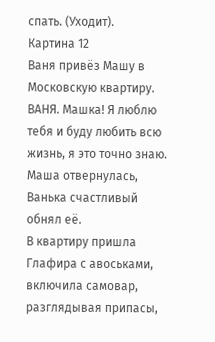спать. (Уходит).
Картина 12
Ваня привёз Машу в Московскую квартиру.
ВАНЯ. Машка! Я люблю тебя и буду любить всю жизнь, я это точно знаю.
Маша отвернулась, Ванька счастливый обнял её.
В квартиру пришла Глафира с авоськами, включила самовар, разглядывая припасы,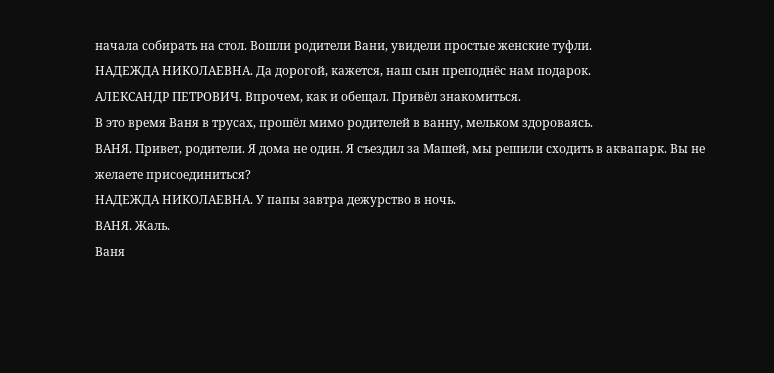начала собирать на стол. Вошли родители Вани, увидели простые женские туфли.
НАДЕЖДА НИКОЛАЕВНА. Да дорогой, кажется, наш сын преподнёс нам подарок.
АЛЕКСАНДР ПЕТРОВИЧ. Впрочем, как и обещал. Привёл знакомиться.
В это время Ваня в трусах, прошёл мимо родителей в ванну, мельком здороваясь.
ВАНЯ. Привет, родители. Я дома не один. Я съездил за Машей, мы решили сходить в аквапарк. Вы не желаете присоединиться?
НАДЕЖДА НИКОЛАЕВНА. У папы завтра дежурство в ночь.
ВАНЯ. Жаль.
Ваня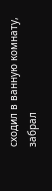сходил в ванную комнату, забрал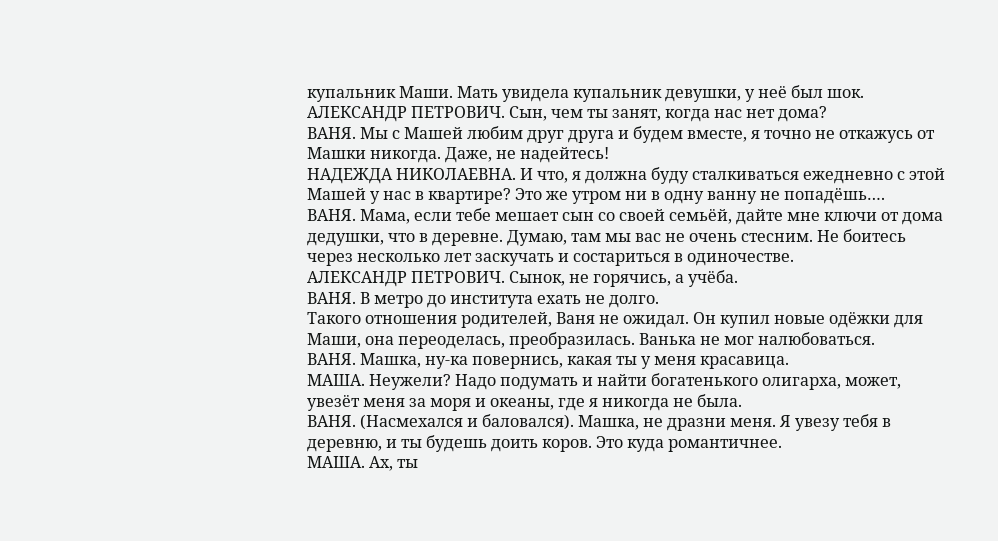купальник Маши. Мать увидела купальник девушки, у неё был шок.
АЛЕКСАНДР ПЕТРОВИЧ. Сын, чем ты занят, когда нас нет дома?
ВАНЯ. Мы с Машей любим друг друга и будем вместе, я точно не откажусь от Машки никогда. Даже, не надейтесь!
НАДЕЖДА НИКОЛАЕВНА. И что, я должна буду сталкиваться ежедневно с этой Машей у нас в квартире? Это же утром ни в одну ванну не попадёшь….
ВАНЯ. Мама, если тебе мешает сын со своей семьёй, дайте мне ключи от дома дедушки, что в деревне. Думаю, там мы вас не очень стесним. Не боитесь через несколько лет заскучать и состариться в одиночестве.
АЛЕКСАНДР ПЕТРОВИЧ. Сынок, не горячись, а учёба.
ВАНЯ. В метро до института ехать не долго.
Такого отношения родителей, Ваня не ожидал. Он купил новые одёжки для Маши, она переоделась, преобразилась. Ванька не мог налюбоваться.
ВАНЯ. Машка, ну-ка повернись, какая ты у меня красавица.
МАША. Неужели? Надо подумать и найти богатенького олигарха, может, увезёт меня за моря и океаны, где я никогда не была.
ВАНЯ. (Насмехался и баловался). Машка, не дразни меня. Я увезу тебя в деревню, и ты будешь доить коров. Это куда романтичнее.
МАША. Ах, ты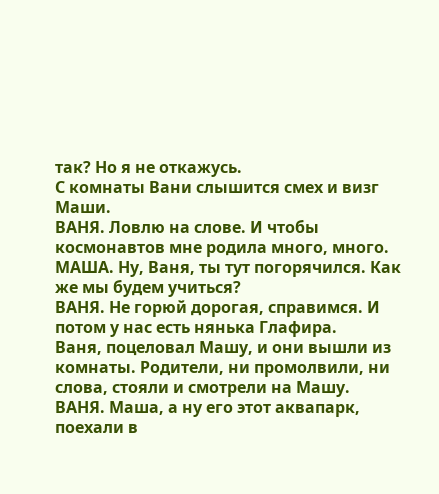так? Но я не откажусь.
С комнаты Вани слышится смех и визг Маши.
ВАНЯ. Ловлю на слове. И чтобы космонавтов мне родила много, много.
МАША. Ну, Ваня, ты тут погорячился. Как же мы будем учиться?
ВАНЯ. Не горюй дорогая, справимся. И потом у нас есть нянька Глафира.
Ваня, поцеловал Машу, и они вышли из комнаты. Родители, ни промолвили, ни слова, стояли и смотрели на Машу.
ВАНЯ. Маша, а ну его этот аквапарк, поехали в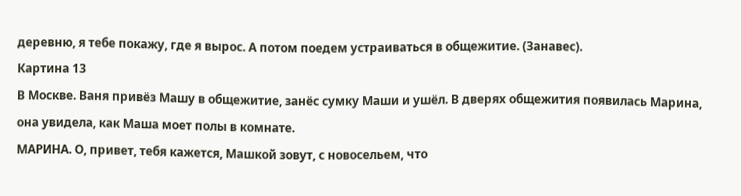деревню, я тебе покажу, где я вырос. А потом поедем устраиваться в общежитие. (Занавес).
Картина 13
В Москве. Ваня привёз Машу в общежитие, занёс сумку Маши и ушёл. В дверях общежития появилась Марина, она увидела, как Маша моет полы в комнате.
МАРИНА. О, привет, тебя кажется, Машкой зовут, с новосельем, что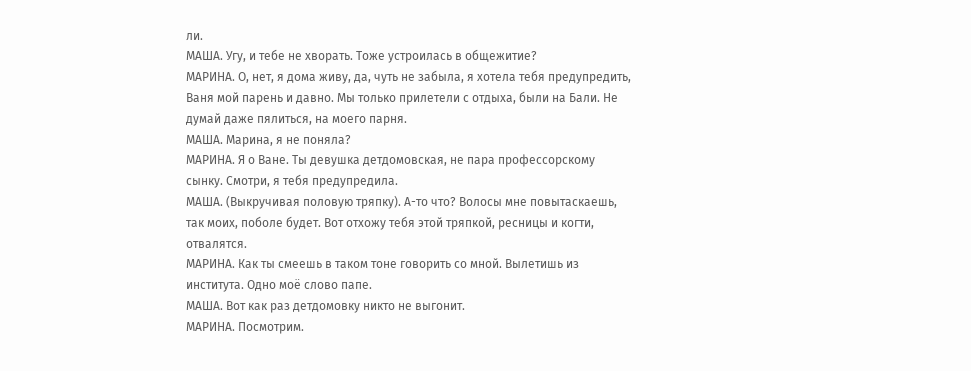ли.
МАША. Угу, и тебе не хворать. Тоже устроилась в общежитие?
МАРИНА. О, нет, я дома живу, да, чуть не забыла, я хотела тебя предупредить, Ваня мой парень и давно. Мы только прилетели с отдыха, были на Бали. Не думай даже пялиться, на моего парня.
МАША. Марина, я не поняла?
МАРИНА. Я о Ване. Ты девушка детдомовская, не пара профессорскому сынку. Смотри, я тебя предупредила.
МАША. (Выкручивая половую тряпку). А-то что? Волосы мне повытаскаешь, так моих, поболе будет. Вот отхожу тебя этой тряпкой, ресницы и когти, отвалятся.
МАРИНА. Как ты смеешь в таком тоне говорить со мной. Вылетишь из института. Одно моё слово папе.
МАША. Вот как раз детдомовку никто не выгонит.
МАРИНА. Посмотрим.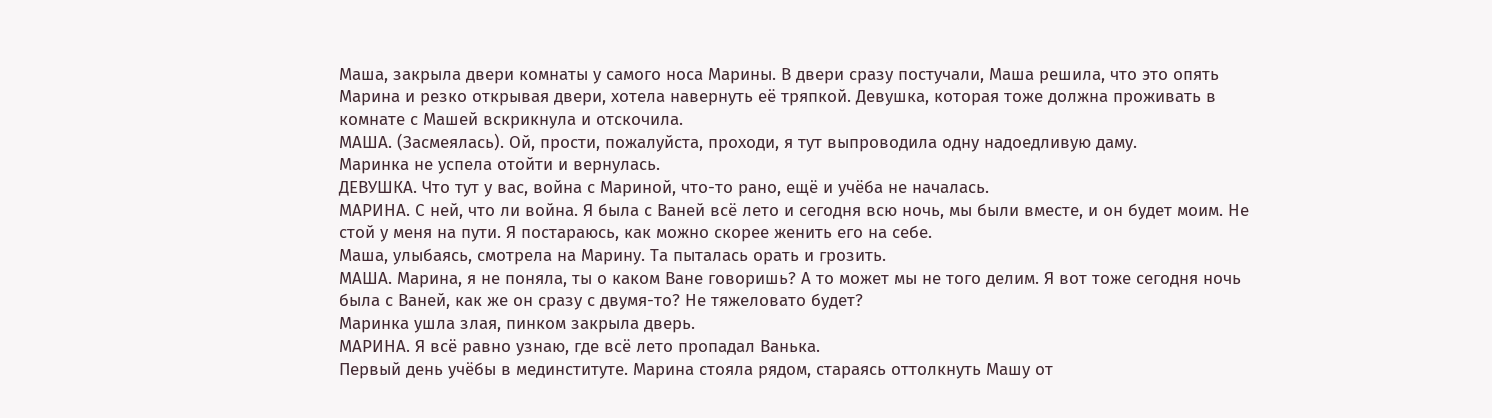Маша, закрыла двери комнаты у самого носа Марины. В двери сразу постучали, Маша решила, что это опять Марина и резко открывая двери, хотела навернуть её тряпкой. Девушка, которая тоже должна проживать в комнате с Машей вскрикнула и отскочила.
МАША. (Засмеялась). Ой, прости, пожалуйста, проходи, я тут выпроводила одну надоедливую даму.
Маринка не успела отойти и вернулась.
ДЕВУШКА. Что тут у вас, война с Мариной, что-то рано, ещё и учёба не началась.
МАРИНА. С ней, что ли война. Я была с Ваней всё лето и сегодня всю ночь, мы были вместе, и он будет моим. Не стой у меня на пути. Я постараюсь, как можно скорее женить его на себе.
Маша, улыбаясь, смотрела на Марину. Та пыталась орать и грозить.
МАША. Марина, я не поняла, ты о каком Ване говоришь? А то может мы не того делим. Я вот тоже сегодня ночь была с Ваней, как же он сразу с двумя-то? Не тяжеловато будет?
Маринка ушла злая, пинком закрыла дверь.
МАРИНА. Я всё равно узнаю, где всё лето пропадал Ванька.
Первый день учёбы в мединституте. Марина стояла рядом, стараясь оттолкнуть Машу от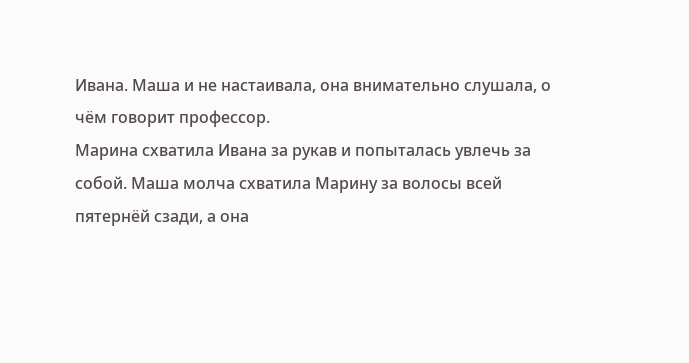Ивана. Маша и не настаивала, она внимательно слушала, о чём говорит профессор.
Марина схватила Ивана за рукав и попыталась увлечь за собой. Маша молча схватила Марину за волосы всей пятернёй сзади, а она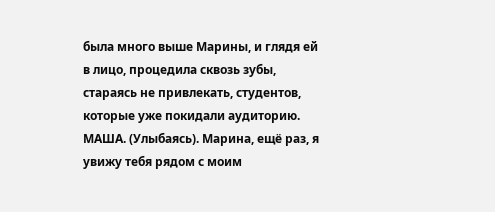была много выше Марины, и глядя ей в лицо, процедила сквозь зубы, стараясь не привлекать, студентов, которые уже покидали аудиторию.
МАША. (Улыбаясь). Марина, ещё раз, я увижу тебя рядом с моим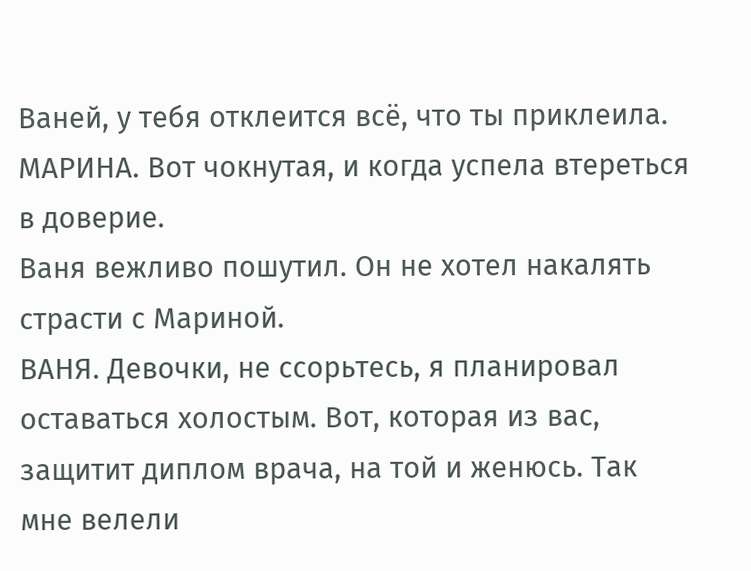Ваней, у тебя отклеится всё, что ты приклеила.
МАРИНА. Вот чокнутая, и когда успела втереться в доверие.
Ваня вежливо пошутил. Он не хотел накалять страсти с Мариной.
ВАНЯ. Девочки, не ссорьтесь, я планировал оставаться холостым. Вот, которая из вас, защитит диплом врача, на той и женюсь. Так мне велели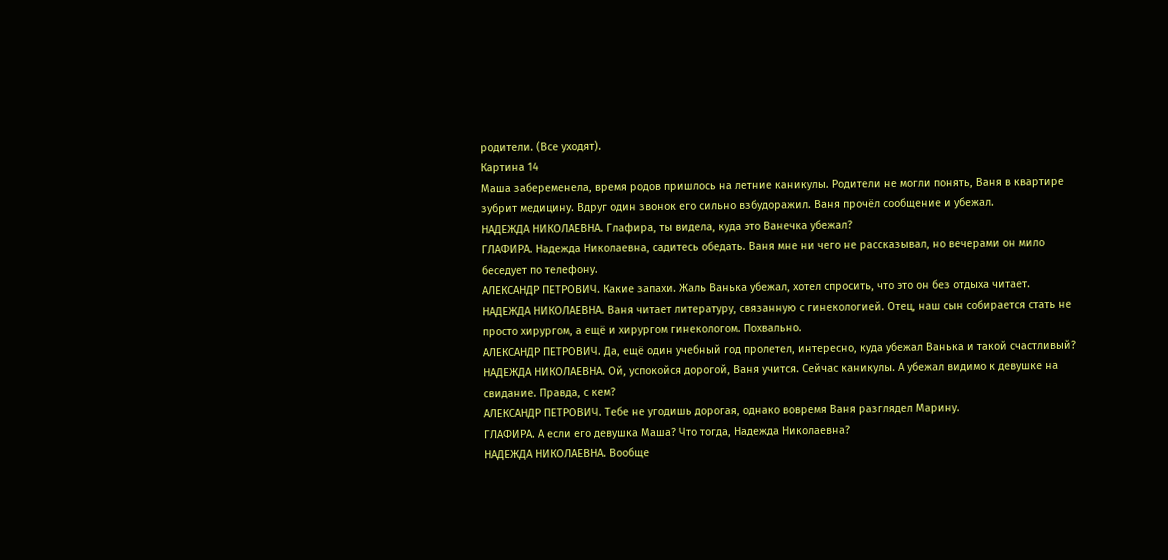родители. (Все уходят).
Картина 14
Маша забеременела, время родов пришлось на летние каникулы. Родители не могли понять, Ваня в квартире зубрит медицину. Вдруг один звонок его сильно взбудоражил. Ваня прочёл сообщение и убежал.
НАДЕЖДА НИКОЛАЕВНА. Глафира, ты видела, куда это Ванечка убежал?
ГЛАФИРА. Надежда Николаевна, садитесь обедать. Ваня мне ни чего не рассказывал, но вечерами он мило беседует по телефону.
АЛЕКСАНДР ПЕТРОВИЧ. Какие запахи. Жаль Ванька убежал, хотел спросить, что это он без отдыха читает.
НАДЕЖДА НИКОЛАЕВНА. Ваня читает литературу, связанную с гинекологией. Отец, наш сын собирается стать не просто хирургом, а ещё и хирургом гинекологом. Похвально.
АЛЕКСАНДР ПЕТРОВИЧ. Да, ещё один учебный год пролетел, интересно, куда убежал Ванька и такой счастливый?
НАДЕЖДА НИКОЛАЕВНА. Ой, успокойся дорогой, Ваня учится. Сейчас каникулы. А убежал видимо к девушке на свидание. Правда, с кем?
АЛЕКСАНДР ПЕТРОВИЧ. Тебе не угодишь дорогая, однако вовремя Ваня разглядел Марину.
ГЛАФИРА. А если его девушка Маша? Что тогда, Надежда Николаевна?
НАДЕЖДА НИКОЛАЕВНА. Вообще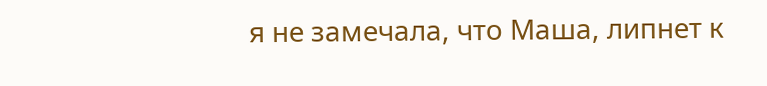я не замечала, что Маша, липнет к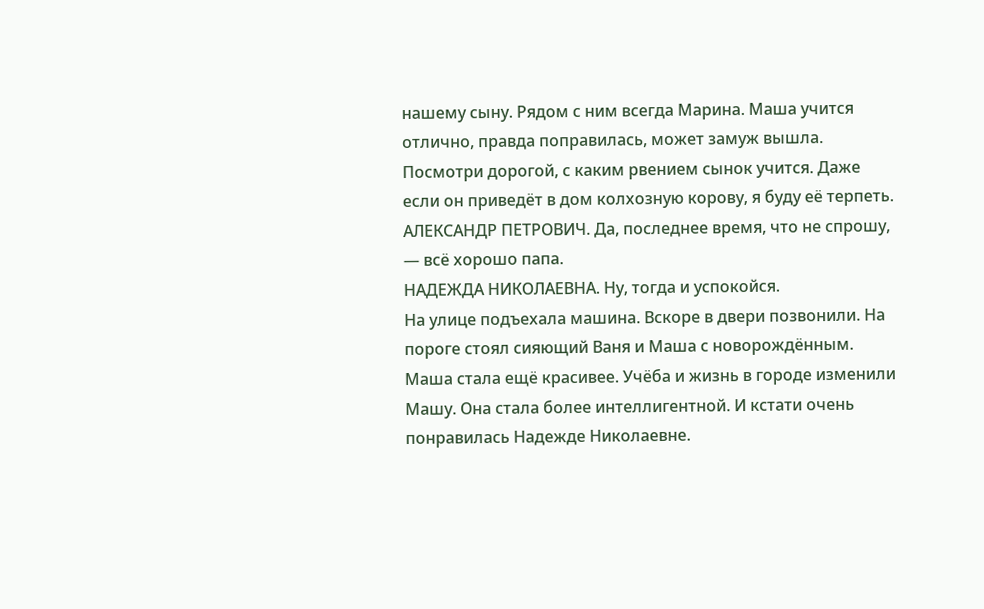нашему сыну. Рядом с ним всегда Марина. Маша учится отлично, правда поправилась, может замуж вышла. Посмотри дорогой, с каким рвением сынок учится. Даже если он приведёт в дом колхозную корову, я буду её терпеть.
АЛЕКСАНДР ПЕТРОВИЧ. Да, последнее время, что не спрошу, — всё хорошо папа.
НАДЕЖДА НИКОЛАЕВНА. Ну, тогда и успокойся.
На улице подъехала машина. Вскоре в двери позвонили. На пороге стоял сияющий Ваня и Маша с новорождённым. Маша стала ещё красивее. Учёба и жизнь в городе изменили Машу. Она стала более интеллигентной. И кстати очень понравилась Надежде Николаевне.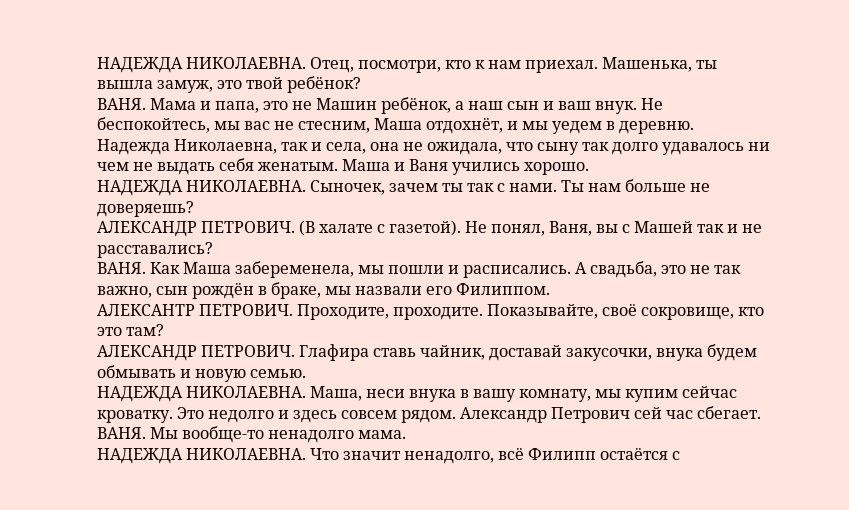НАДЕЖДА НИКОЛАЕВНА. Отец, посмотри, кто к нам приехал. Машенька, ты вышла замуж, это твой ребёнок?
ВАНЯ. Мама и папа, это не Машин ребёнок, а наш сын и ваш внук. Не беспокойтесь, мы вас не стесним, Маша отдохнёт, и мы уедем в деревню.
Надежда Николаевна, так и села, она не ожидала, что сыну так долго удавалось ни чем не выдать себя женатым. Маша и Ваня учились хорошо.
НАДЕЖДА НИКОЛАЕВНА. Сыночек, зачем ты так с нами. Ты нам больше не доверяешь?
АЛЕКСАНДР ПЕТРОВИЧ. (В халате с газетой). Не понял, Ваня, вы с Машей так и не расставались?
ВАНЯ. Как Маша забеременела, мы пошли и расписались. А свадьба, это не так важно, сын рождён в браке, мы назвали его Филиппом.
АЛЕКСАНТР ПЕТРОВИЧ. Проходите, проходите. Показывайте, своё сокровище, кто это там?
АЛЕКСАНДР ПЕТРОВИЧ. Глафира ставь чайник, доставай закусочки, внука будем обмывать и новую семью.
НАДЕЖДА НИКОЛАЕВНА. Маша, неси внука в вашу комнату, мы купим сейчас кроватку. Это недолго и здесь совсем рядом. Александр Петрович сей час сбегает.
ВАНЯ. Мы вообще-то ненадолго мама.
НАДЕЖДА НИКОЛАЕВНА. Что значит ненадолго, всё Филипп остаётся с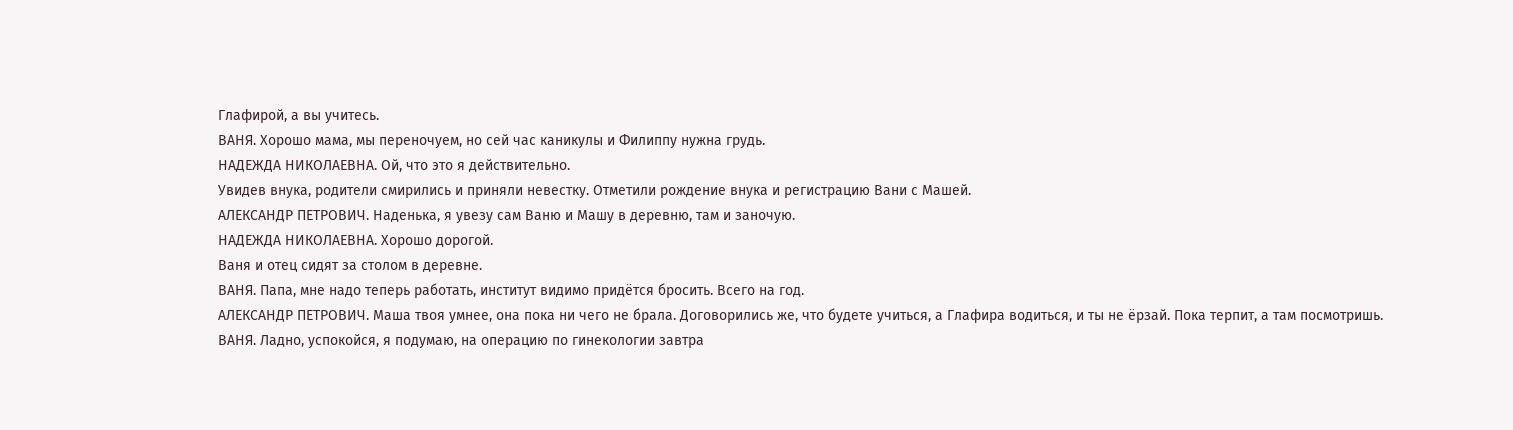Глафирой, а вы учитесь.
ВАНЯ. Хорошо мама, мы переночуем, но сей час каникулы и Филиппу нужна грудь.
НАДЕЖДА НИКОЛАЕВНА. Ой, что это я действительно.
Увидев внука, родители смирились и приняли невестку. Отметили рождение внука и регистрацию Вани с Машей.
АЛЕКСАНДР ПЕТРОВИЧ. Наденька, я увезу сам Ваню и Машу в деревню, там и заночую.
НАДЕЖДА НИКОЛАЕВНА. Хорошо дорогой.
Ваня и отец сидят за столом в деревне.
ВАНЯ. Папа, мне надо теперь работать, институт видимо придётся бросить. Всего на год.
АЛЕКСАНДР ПЕТРОВИЧ. Маша твоя умнее, она пока ни чего не брала. Договорились же, что будете учиться, а Глафира водиться, и ты не ёрзай. Пока терпит, а там посмотришь.
ВАНЯ. Ладно, успокойся, я подумаю, на операцию по гинекологии завтра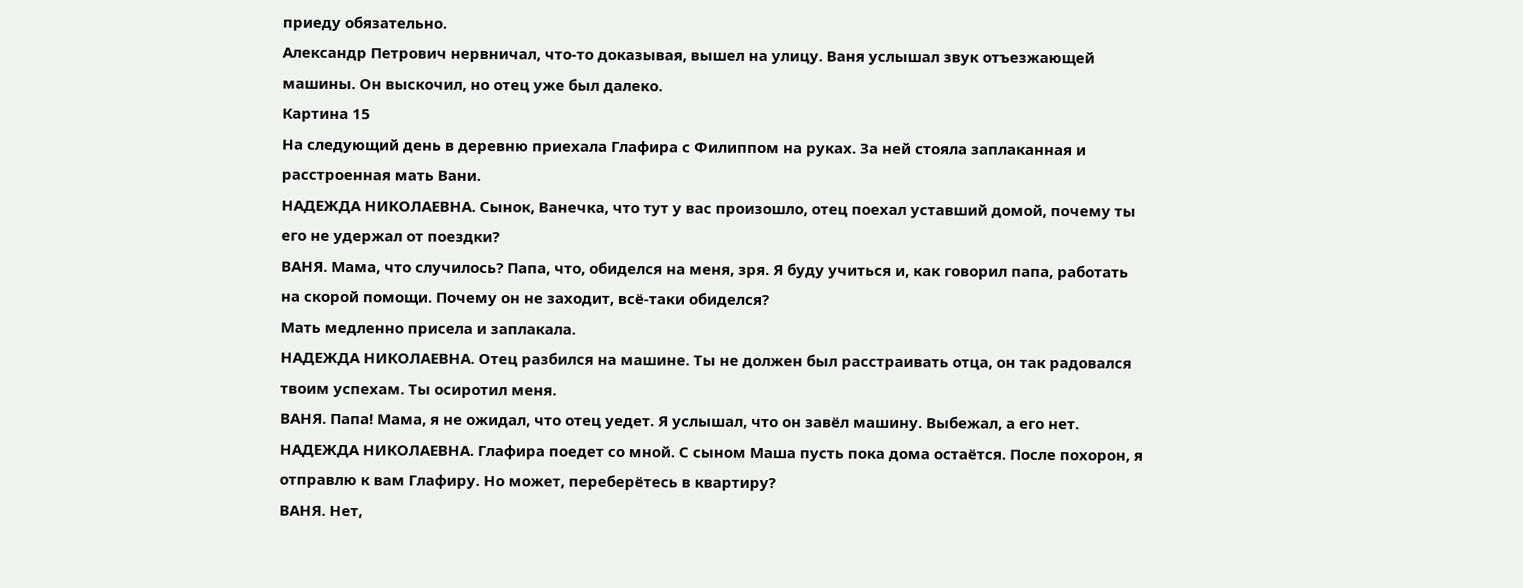приеду обязательно.
Александр Петрович нервничал, что-то доказывая, вышел на улицу. Ваня услышал звук отъезжающей машины. Он выскочил, но отец уже был далеко.
Картина 15
На следующий день в деревню приехала Глафира с Филиппом на руках. За ней стояла заплаканная и расстроенная мать Вани.
НАДЕЖДА НИКОЛАЕВНА. Сынок, Ванечка, что тут у вас произошло, отец поехал уставший домой, почему ты его не удержал от поездки?
ВАНЯ. Мама, что случилось? Папа, что, обиделся на меня, зря. Я буду учиться и, как говорил папа, работать на скорой помощи. Почему он не заходит, всё-таки обиделся?
Мать медленно присела и заплакала.
НАДЕЖДА НИКОЛАЕВНА. Отец разбился на машине. Ты не должен был расстраивать отца, он так радовался твоим успехам. Ты осиротил меня.
ВАНЯ. Папа! Мама, я не ожидал, что отец уедет. Я услышал, что он завёл машину. Выбежал, а его нет.
НАДЕЖДА НИКОЛАЕВНА. Глафира поедет со мной. С сыном Маша пусть пока дома остаётся. После похорон, я отправлю к вам Глафиру. Но может, переберётесь в квартиру?
ВАНЯ. Нет,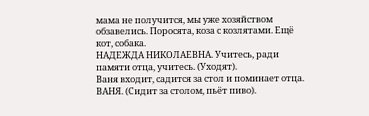мама не получится, мы уже хозяйством обзавелись. Поросята, коза с козлятами. Ещё кот, собака.
НАДЕЖДА НИКОЛАЕВНА. Учитесь, ради памяти отца, учитесь. (Уходят).
Ваня входит, садится за стол и поминает отца.
ВАНЯ. (Сидит за столом, пьёт пиво).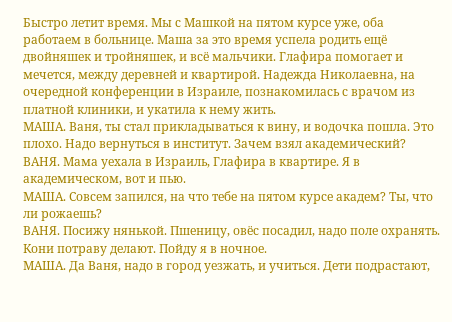Быстро летит время. Мы с Машкой на пятом курсе уже, оба работаем в больнице. Маша за это время успела родить ещё двойняшек и тройняшек, и всё мальчики. Глафира помогает и мечется, между деревней и квартирой. Надежда Николаевна, на очередной конференции в Израиле, познакомилась с врачом из платной клиники, и укатила к нему жить.
МАША. Ваня, ты стал прикладываться к вину, и водочка пошла. Это плохо. Надо вернуться в институт. Зачем взял академический?
ВАНЯ. Мама уехала в Израиль, Глафира в квартире. Я в академическом, вот и пью.
МАША. Совсем запился, на что тебе на пятом курсе академ? Ты, что ли рожаешь?
ВАНЯ. Посижу нянькой. Пшеницу, овёс посадил, надо поле охранять. Кони потраву делают. Пойду я в ночное.
МАША. Да Ваня, надо в город уезжать, и учиться. Дети подрастают,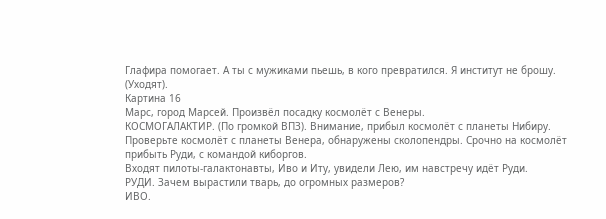Глафира помогает. А ты с мужиками пьешь, в кого превратился. Я институт не брошу. (Уходят).
Картина 16
Марс, город Марсей. Произвёл посадку космолёт с Венеры.
КОСМОГАЛАКТИР. (По громкой ВПЗ). Внимание, прибыл космолёт с планеты Нибиру. Проверьте космолёт с планеты Венера, обнаружены сколопендры. Срочно на космолёт прибыть Руди, с командой киборгов.
Входят пилоты-галактонавты, Иво и Иту, увидели Лею, им навстречу идёт Руди.
РУДИ. Зачем вырастили тварь, до огромных размеров?
ИВО.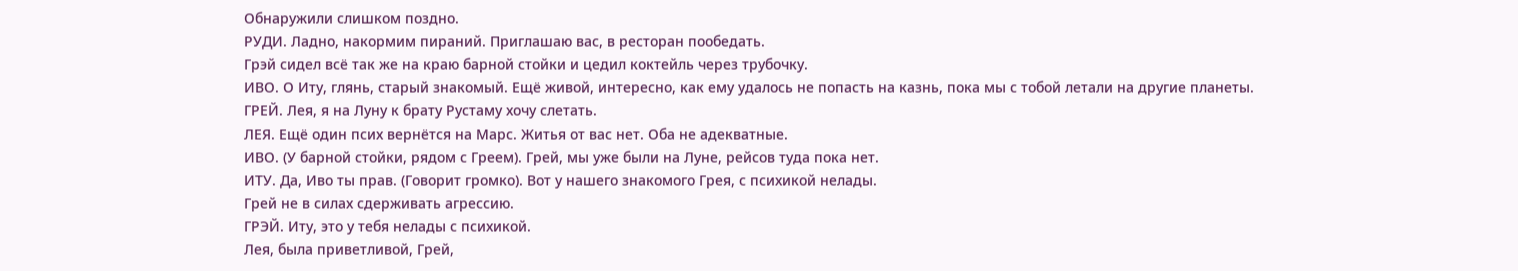Обнаружили слишком поздно.
РУДИ. Ладно, накормим пираний. Приглашаю вас, в ресторан пообедать.
Грэй сидел всё так же на краю барной стойки и цедил коктейль через трубочку.
ИВО. О Иту, глянь, старый знакомый. Ещё живой, интересно, как ему удалось не попасть на казнь, пока мы с тобой летали на другие планеты.
ГРЕЙ. Лея, я на Луну к брату Рустаму хочу слетать.
ЛЕЯ. Ещё один псих вернётся на Марс. Житья от вас нет. Оба не адекватные.
ИВО. (У барной стойки, рядом с Греем). Грей, мы уже были на Луне, рейсов туда пока нет.
ИТУ. Да, Иво ты прав. (Говорит громко). Вот у нашего знакомого Грея, с психикой нелады.
Грей не в силах сдерживать агрессию.
ГРЭЙ. Иту, это у тебя нелады с психикой.
Лея, была приветливой, Грей,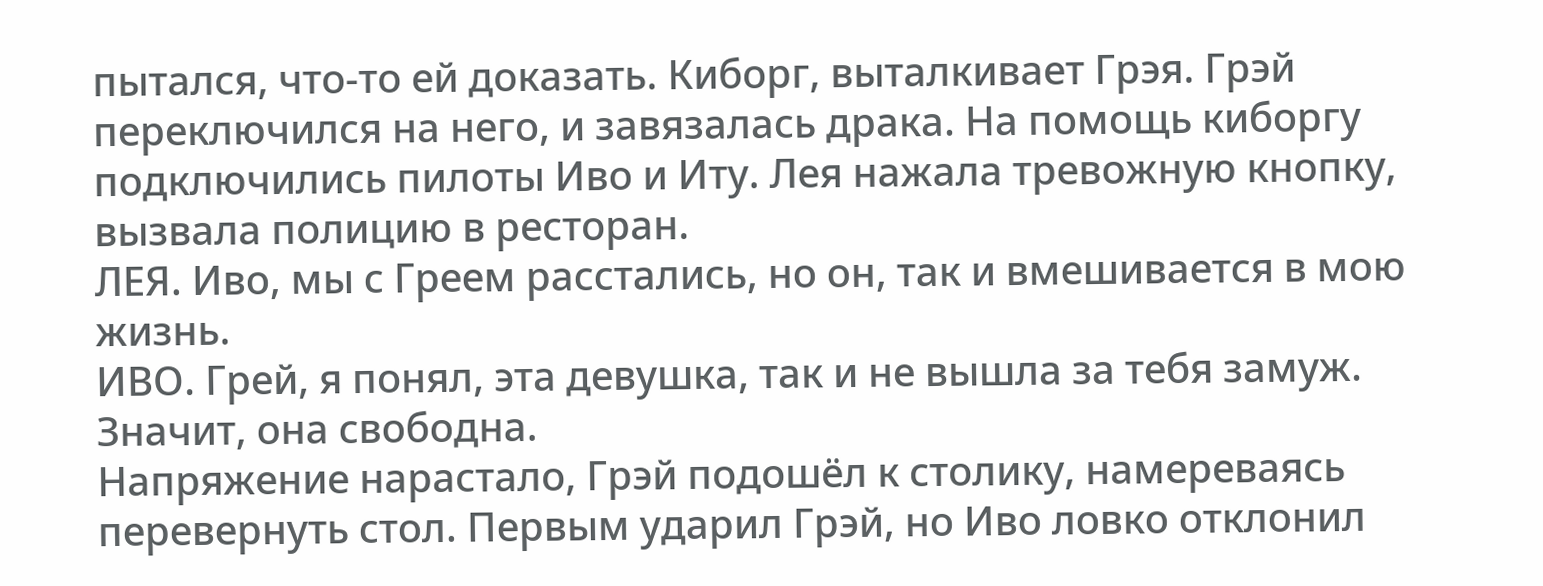пытался, что-то ей доказать. Киборг, выталкивает Грэя. Грэй переключился на него, и завязалась драка. На помощь киборгу подключились пилоты Иво и Иту. Лея нажала тревожную кнопку, вызвала полицию в ресторан.
ЛЕЯ. Иво, мы с Греем расстались, но он, так и вмешивается в мою жизнь.
ИВО. Грей, я понял, эта девушка, так и не вышла за тебя замуж. Значит, она свободна.
Напряжение нарастало, Грэй подошёл к столику, намереваясь перевернуть стол. Первым ударил Грэй, но Иво ловко отклонил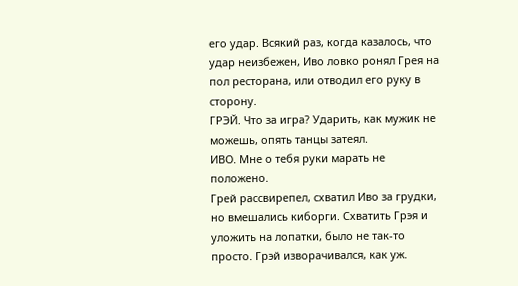его удар. Всякий раз, когда казалось, что удар неизбежен, Иво ловко ронял Грея на пол ресторана, или отводил его руку в сторону.
ГРЭЙ. Что за игра? Ударить, как мужик не можешь, опять танцы затеял.
ИВО. Мне о тебя руки марать не положено.
Грей рассвирепел, схватил Иво за грудки, но вмешались киборги. Схватить Грэя и уложить на лопатки, было не так-то просто. Грэй изворачивался, как уж.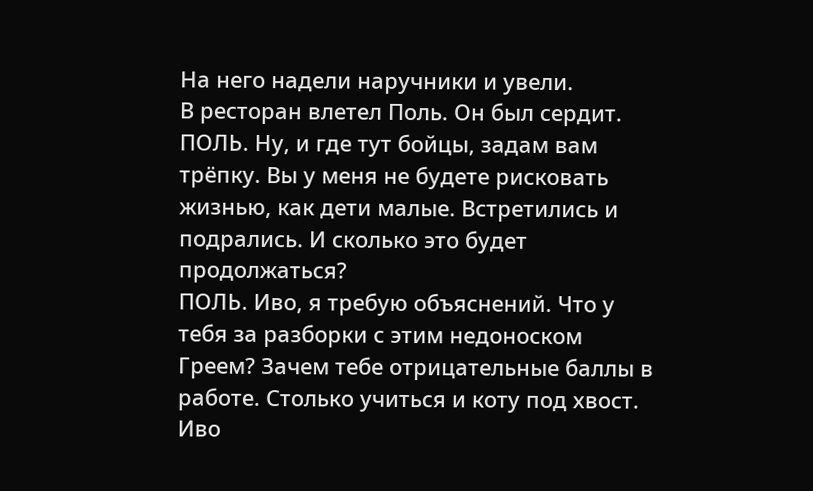На него надели наручники и увели.
В ресторан влетел Поль. Он был сердит.
ПОЛЬ. Ну, и где тут бойцы, задам вам трёпку. Вы у меня не будете рисковать жизнью, как дети малые. Встретились и подрались. И сколько это будет продолжаться?
ПОЛЬ. Иво, я требую объяснений. Что у тебя за разборки с этим недоноском Греем? Зачем тебе отрицательные баллы в работе. Столько учиться и коту под хвост.
Иво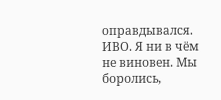оправдывался.
ИВО. Я ни в чём не виновен. Мы боролись,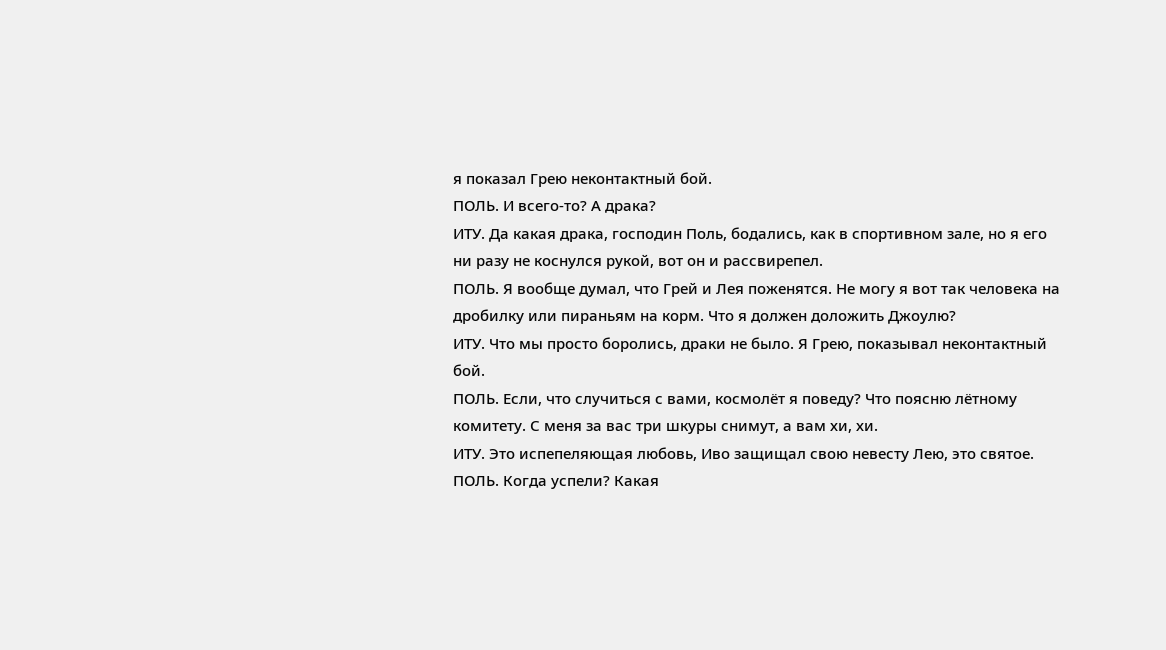я показал Грею неконтактный бой.
ПОЛЬ. И всего-то? А драка?
ИТУ. Да какая драка, господин Поль, бодались, как в спортивном зале, но я его ни разу не коснулся рукой, вот он и рассвирепел.
ПОЛЬ. Я вообще думал, что Грей и Лея поженятся. Не могу я вот так человека на дробилку или пираньям на корм. Что я должен доложить Джоулю?
ИТУ. Что мы просто боролись, драки не было. Я Грею, показывал неконтактный бой.
ПОЛЬ. Если, что случиться с вами, космолёт я поведу? Что поясню лётному комитету. С меня за вас три шкуры снимут, а вам хи, хи.
ИТУ. Это испепеляющая любовь, Иво защищал свою невесту Лею, это святое.
ПОЛЬ. Когда успели? Какая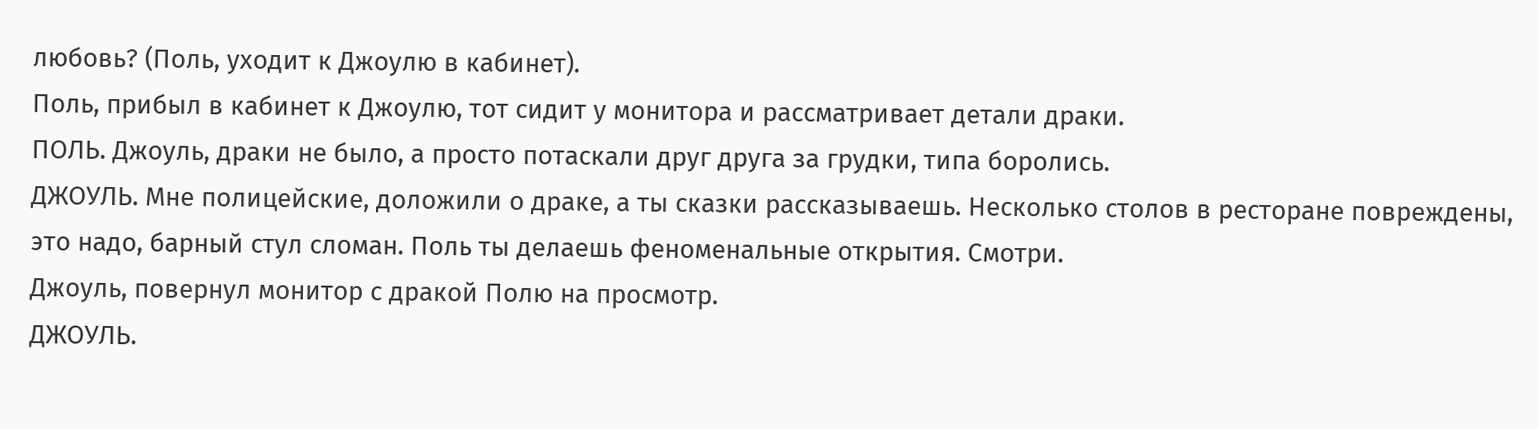любовь? (Поль, уходит к Джоулю в кабинет).
Поль, прибыл в кабинет к Джоулю, тот сидит у монитора и рассматривает детали драки.
ПОЛЬ. Джоуль, драки не было, а просто потаскали друг друга за грудки, типа боролись.
ДЖОУЛЬ. Мне полицейские, доложили о драке, а ты сказки рассказываешь. Несколько столов в ресторане повреждены, это надо, барный стул сломан. Поль ты делаешь феноменальные открытия. Смотри.
Джоуль, повернул монитор с дракой Полю на просмотр.
ДЖОУЛЬ.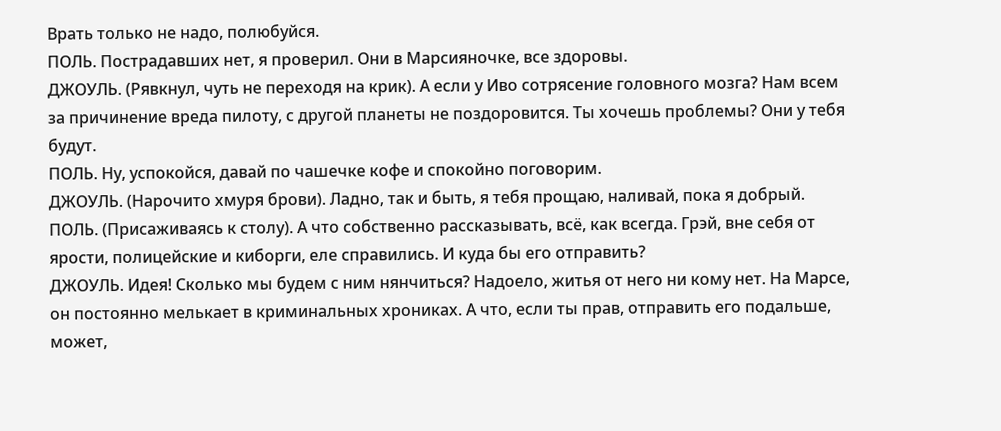Врать только не надо, полюбуйся.
ПОЛЬ. Пострадавших нет, я проверил. Они в Марсияночке, все здоровы.
ДЖОУЛЬ. (Рявкнул, чуть не переходя на крик). А если у Иво сотрясение головного мозга? Нам всем за причинение вреда пилоту, с другой планеты не поздоровится. Ты хочешь проблемы? Они у тебя будут.
ПОЛЬ. Ну, успокойся, давай по чашечке кофе и спокойно поговорим.
ДЖОУЛЬ. (Нарочито хмуря брови). Ладно, так и быть, я тебя прощаю, наливай, пока я добрый.
ПОЛЬ. (Присаживаясь к столу). А что собственно рассказывать, всё, как всегда. Грэй, вне себя от ярости, полицейские и киборги, еле справились. И куда бы его отправить?
ДЖОУЛЬ. Идея! Сколько мы будем с ним нянчиться? Надоело, житья от него ни кому нет. На Марсе, он постоянно мелькает в криминальных хрониках. А что, если ты прав, отправить его подальше, может,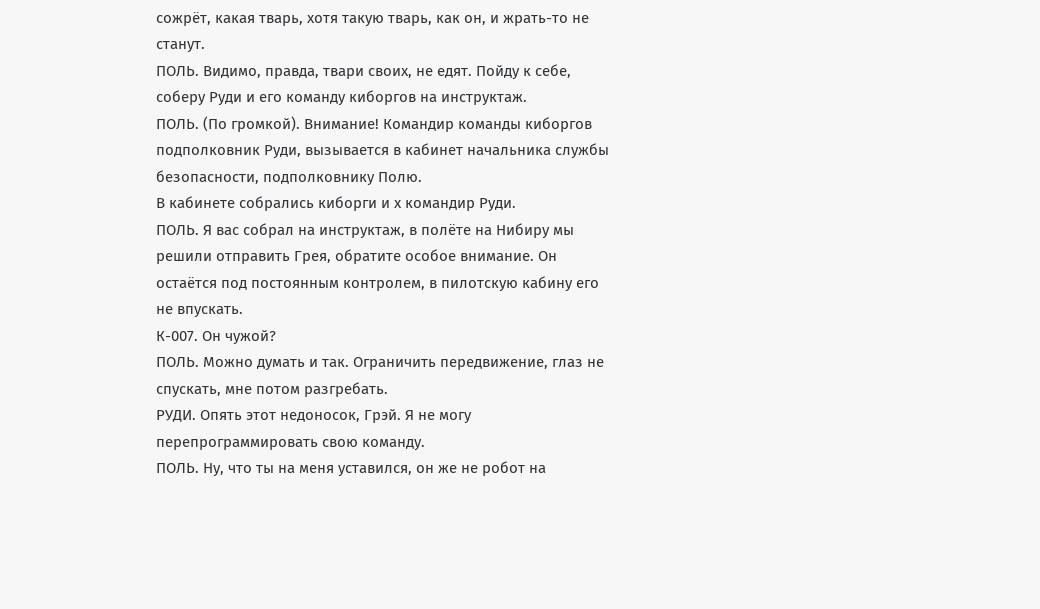сожрёт, какая тварь, хотя такую тварь, как он, и жрать-то не станут.
ПОЛЬ. Видимо, правда, твари своих, не едят. Пойду к себе, соберу Руди и его команду киборгов на инструктаж.
ПОЛЬ. (По громкой). Внимание! Командир команды киборгов подполковник Руди, вызывается в кабинет начальника службы безопасности, подполковнику Полю.
В кабинете собрались киборги и х командир Руди.
ПОЛЬ. Я вас собрал на инструктаж, в полёте на Нибиру мы решили отправить Грея, обратите особое внимание. Он остаётся под постоянным контролем, в пилотскую кабину его не впускать.
К-007. Он чужой?
ПОЛЬ. Можно думать и так. Ограничить передвижение, глаз не спускать, мне потом разгребать.
РУДИ. Опять этот недоносок, Грэй. Я не могу перепрограммировать свою команду.
ПОЛЬ. Ну, что ты на меня уставился, он же не робот на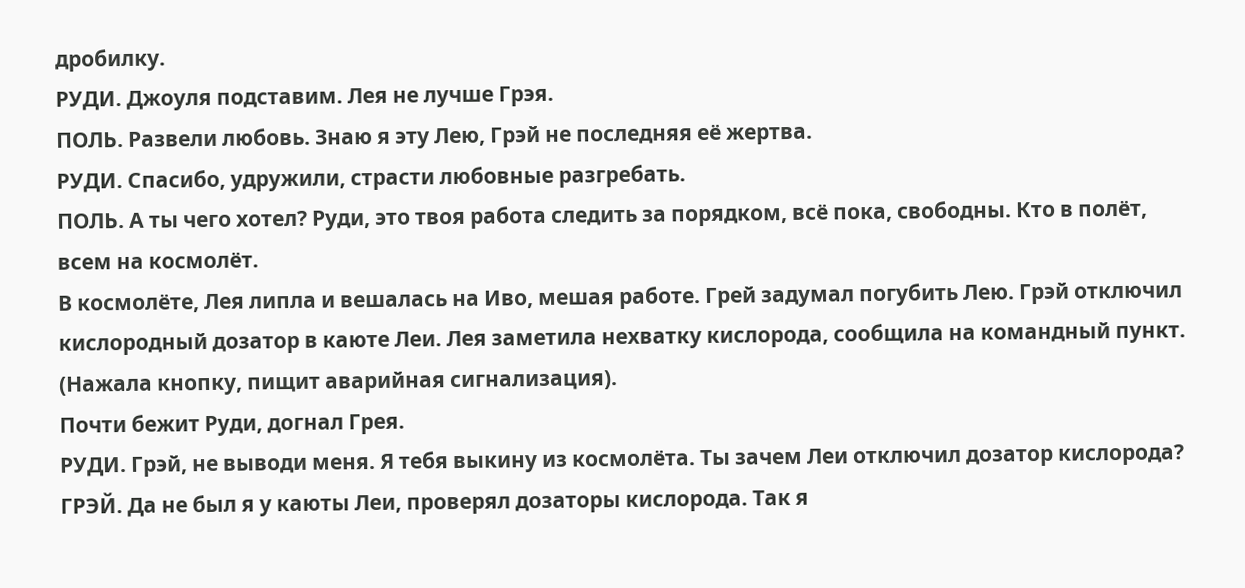дробилку.
РУДИ. Джоуля подставим. Лея не лучше Грэя.
ПОЛЬ. Развели любовь. Знаю я эту Лею, Грэй не последняя её жертва.
РУДИ. Спасибо, удружили, страсти любовные разгребать.
ПОЛЬ. А ты чего хотел? Руди, это твоя работа следить за порядком, всё пока, свободны. Кто в полёт, всем на космолёт.
В космолёте, Лея липла и вешалась на Иво, мешая работе. Грей задумал погубить Лею. Грэй отключил кислородный дозатор в каюте Леи. Лея заметила нехватку кислорода, сообщила на командный пункт. (Нажала кнопку, пищит аварийная сигнализация).
Почти бежит Руди, догнал Грея.
РУДИ. Грэй, не выводи меня. Я тебя выкину из космолёта. Ты зачем Леи отключил дозатор кислорода?
ГРЭЙ. Да не был я у каюты Леи, проверял дозаторы кислорода. Так я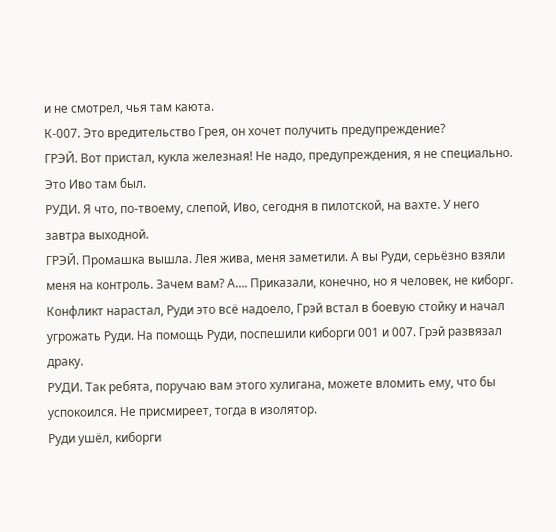и не смотрел, чья там каюта.
К-007. Это вредительство Грея, он хочет получить предупреждение?
ГРЭЙ. Вот пристал, кукла железная! Не надо, предупреждения, я не специально. Это Иво там был.
РУДИ. Я что, по-твоему, слепой, Иво, сегодня в пилотской, на вахте. У него завтра выходной.
ГРЭЙ. Промашка вышла. Лея жива, меня заметили. А вы Руди, серьёзно взяли меня на контроль. Зачем вам? А…. Приказали, конечно, но я человек, не киборг.
Конфликт нарастал, Руди это всё надоело, Грэй встал в боевую стойку и начал угрожать Руди. На помощь Руди, поспешили киборги 001 и 007. Грэй развязал драку.
РУДИ. Так ребята, поручаю вам этого хулигана, можете вломить ему, что бы успокоился. Не присмиреет, тогда в изолятор.
Руди ушёл, киборги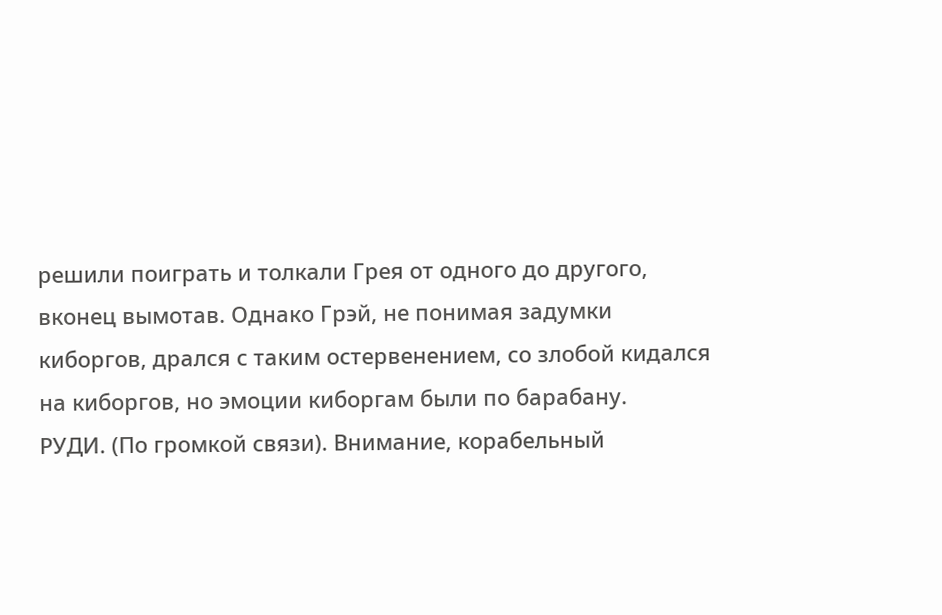решили поиграть и толкали Грея от одного до другого, вконец вымотав. Однако Грэй, не понимая задумки киборгов, дрался с таким остервенением, со злобой кидался на киборгов, но эмоции киборгам были по барабану.
РУДИ. (По громкой связи). Внимание, корабельный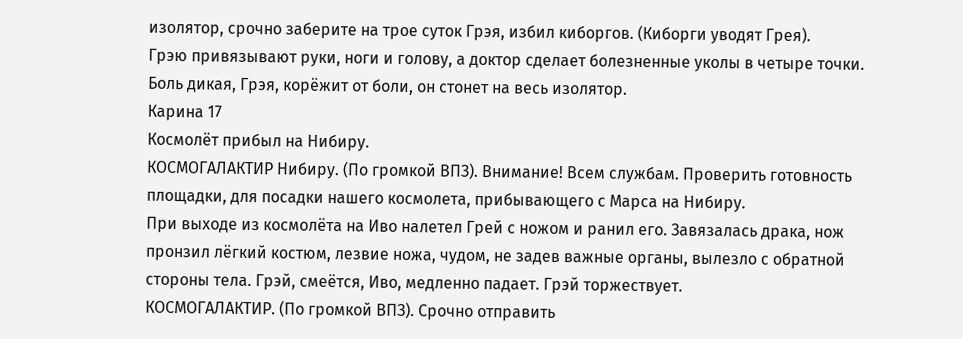изолятор, срочно заберите на трое суток Грэя, избил киборгов. (Киборги уводят Грея).
Грэю привязывают руки, ноги и голову, а доктор сделает болезненные уколы в четыре точки. Боль дикая, Грэя, корёжит от боли, он стонет на весь изолятор.
Карина 17
Космолёт прибыл на Нибиру.
КОСМОГАЛАКТИР Нибиру. (По громкой ВПЗ). Внимание! Всем службам. Проверить готовность площадки, для посадки нашего космолета, прибывающего с Марса на Нибиру.
При выходе из космолёта на Иво налетел Грей с ножом и ранил его. Завязалась драка, нож пронзил лёгкий костюм, лезвие ножа, чудом, не задев важные органы, вылезло с обратной стороны тела. Грэй, смеётся, Иво, медленно падает. Грэй торжествует.
КОСМОГАЛАКТИР. (По громкой ВПЗ). Срочно отправить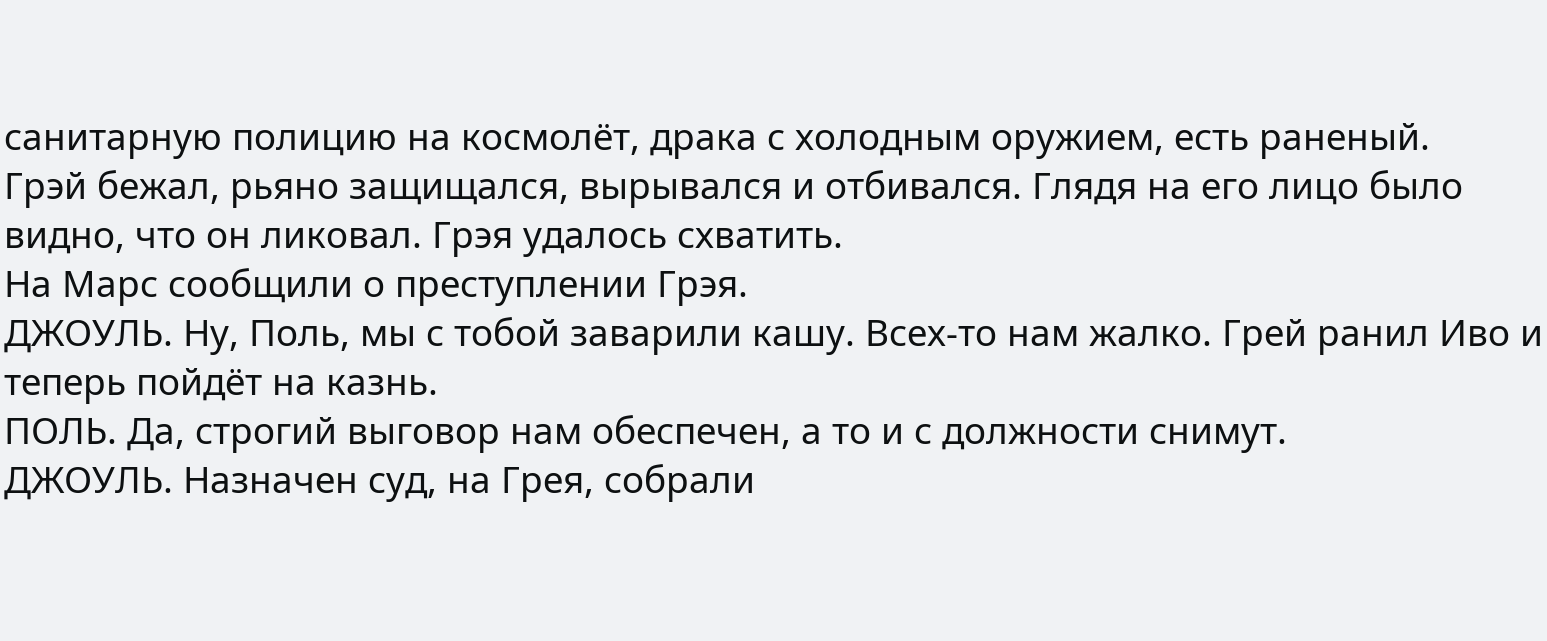санитарную полицию на космолёт, драка с холодным оружием, есть раненый.
Грэй бежал, рьяно защищался, вырывался и отбивался. Глядя на его лицо было видно, что он ликовал. Грэя удалось схватить.
На Марс сообщили о преступлении Грэя.
ДЖОУЛЬ. Ну, Поль, мы с тобой заварили кашу. Всех-то нам жалко. Грей ранил Иво и теперь пойдёт на казнь.
ПОЛЬ. Да, строгий выговор нам обеспечен, а то и с должности снимут.
ДЖОУЛЬ. Назначен суд, на Грея, собрали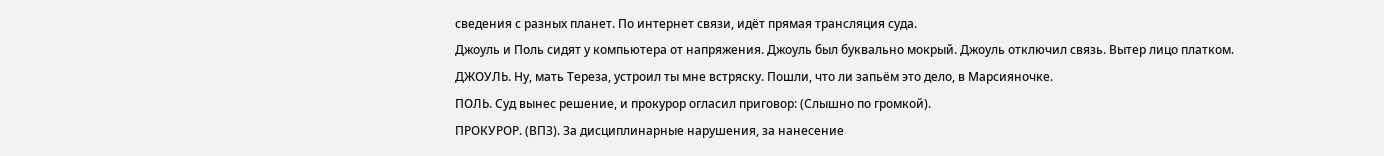сведения с разных планет. По интернет связи, идёт прямая трансляция суда.
Джоуль и Поль сидят у компьютера от напряжения. Джоуль был буквально мокрый. Джоуль отключил связь. Вытер лицо платком.
ДЖОУЛЬ. Ну, мать Тереза, устроил ты мне встряску. Пошли, что ли запьём это дело, в Марсияночке.
ПОЛЬ. Суд вынес решение, и прокурор огласил приговор: (Слышно по громкой).
ПРОКУРОР. (ВПЗ). За дисциплинарные нарушения, за нанесение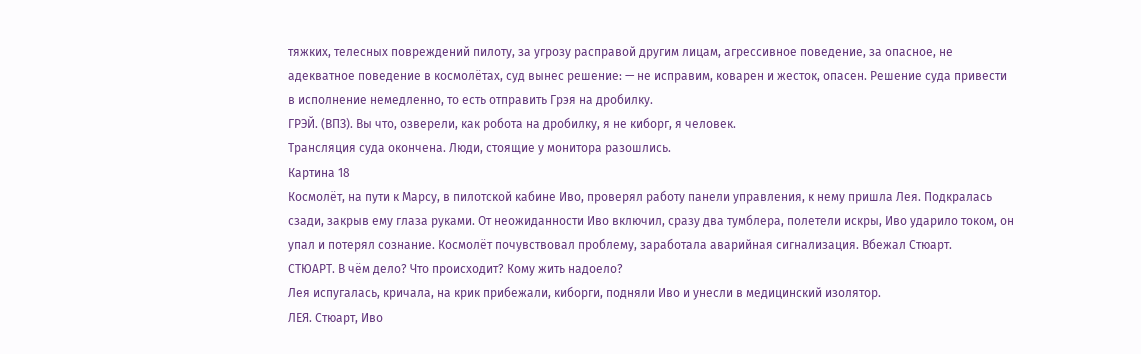тяжких, телесных повреждений пилоту, за угрозу расправой другим лицам, агрессивное поведение, за опасное, не адекватное поведение в космолётах, суд вынес решение: — не исправим, коварен и жесток, опасен. Решение суда привести в исполнение немедленно, то есть отправить Грэя на дробилку.
ГРЭЙ. (ВПЗ). Вы что, озверели, как робота на дробилку, я не киборг, я человек.
Трансляция суда окончена. Люди, стоящие у монитора разошлись.
Картина 18
Космолёт, на пути к Марсу, в пилотской кабине Иво, проверял работу панели управления, к нему пришла Лея. Подкралась сзади, закрыв ему глаза руками. От неожиданности Иво включил, сразу два тумблера, полетели искры, Иво ударило током, он упал и потерял сознание. Космолёт почувствовал проблему, заработала аварийная сигнализация. Вбежал Стюарт.
СТЮАРТ. В чём дело? Что происходит? Кому жить надоело?
Лея испугалась, кричала, на крик прибежали, киборги, подняли Иво и унесли в медицинский изолятор.
ЛЕЯ. Стюарт, Иво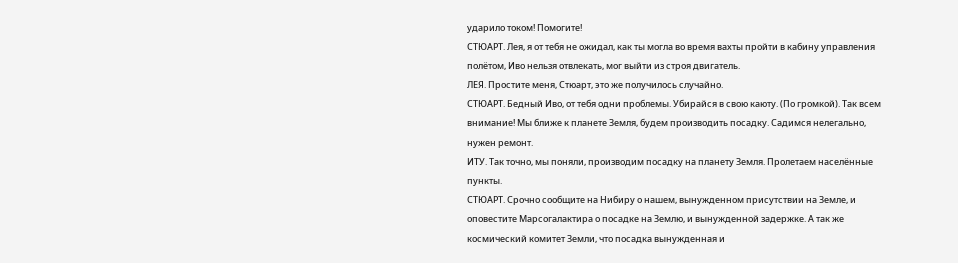ударило током! Помогите!
СТЮАРТ. Лея, я от тебя не ожидал, как ты могла во время вахты пройти в кабину управления полётом, Иво нельзя отвлекать, мог выйти из строя двигатель.
ЛЕЯ. Простите меня, Стюарт, это же получилось случайно.
СТЮАРТ. Бедный Иво, от тебя одни проблемы. Убирайся в свою каюту. (По громкой). Так всем внимание! Мы ближе к планете Земля, будем производить посадку. Садимся нелегально, нужен ремонт.
ИТУ. Так точно, мы поняли, производим посадку на планету Земля. Пролетаем населённые пункты.
СТЮАРТ. Срочно сообщите на Нибиру о нашем, вынужденном присутствии на Земле, и оповестите Марсогалактира о посадке на Землю, и вынужденной задержке. А так же космический комитет Земли, что посадка вынужденная и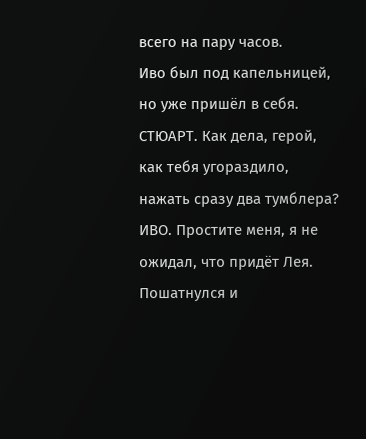всего на пару часов.
Иво был под капельницей, но уже пришёл в себя.
СТЮАРТ. Как дела, герой, как тебя угораздило, нажать сразу два тумблера?
ИВО. Простите меня, я не ожидал, что придёт Лея. Пошатнулся и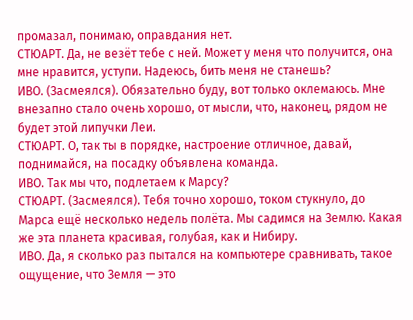промазал, понимаю, оправдания нет.
СТЮАРТ. Да, не везёт тебе с ней. Может у меня что получится, она мне нравится, уступи. Надеюсь, бить меня не станешь?
ИВО. (Засмеялся). Обязательно буду, вот только оклемаюсь. Мне внезапно стало очень хорошо, от мысли, что, наконец, рядом не будет этой липучки Леи.
СТЮАРТ. О, так ты в порядке, настроение отличное, давай, поднимайся, на посадку объявлена команда.
ИВО. Так мы что, подлетаем к Марсу?
СТЮАРТ. (Засмеялся). Тебя точно хорошо, током стукнуло, до Марса ещё несколько недель полёта. Мы садимся на Землю. Какая же эта планета красивая, голубая, как и Нибиру.
ИВО. Да, я сколько раз пытался на компьютере сравнивать, такое ощущение, что Земля — это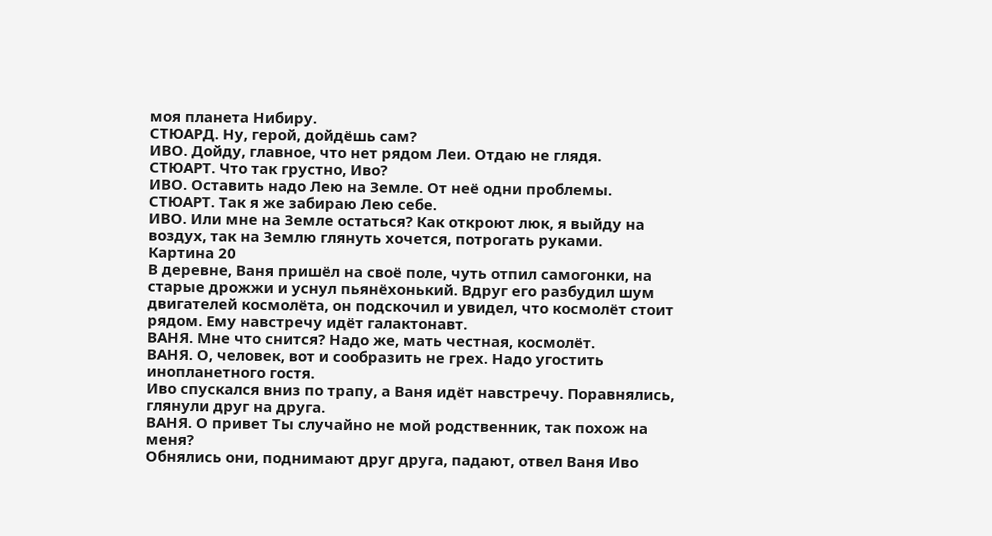моя планета Нибиру.
СТЮАРД. Ну, герой, дойдёшь сам?
ИВО. Дойду, главное, что нет рядом Леи. Отдаю не глядя.
СТЮАРТ. Что так грустно, Иво?
ИВО. Оставить надо Лею на Земле. От неё одни проблемы.
СТЮАРТ. Так я же забираю Лею себе.
ИВО. Или мне на Земле остаться? Как откроют люк, я выйду на воздух, так на Землю глянуть хочется, потрогать руками.
Картина 20
В деревне, Ваня пришёл на своё поле, чуть отпил самогонки, на старые дрожжи и уснул пьянёхонький. Вдруг его разбудил шум двигателей космолёта, он подскочил и увидел, что космолёт стоит рядом. Ему навстречу идёт галактонавт.
ВАНЯ. Мне что снится? Надо же, мать честная, космолёт.
ВАНЯ. О, человек, вот и сообразить не грех. Надо угостить инопланетного гостя.
Иво спускался вниз по трапу, а Ваня идёт навстречу. Поравнялись, глянули друг на друга.
ВАНЯ. О привет Ты случайно не мой родственник, так похож на меня?
Обнялись они, поднимают друг друга, падают, отвел Ваня Иво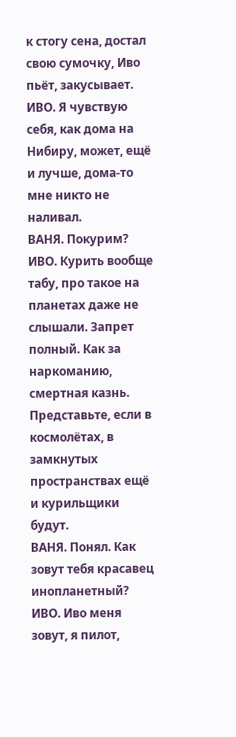к стогу сена, достал свою сумочку, Иво пьёт, закусывает.
ИВО. Я чувствую себя, как дома на Нибиру, может, ещё и лучше, дома-то мне никто не наливал.
ВАНЯ. Покурим?
ИВО. Курить вообще табу, про такое на планетах даже не слышали. Запрет полный. Как за наркоманию, смертная казнь. Представьте, если в космолётах, в замкнутых пространствах ещё и курильщики будут.
ВАНЯ. Понял. Как зовут тебя красавец инопланетный?
ИВО. Иво меня зовут, я пилот,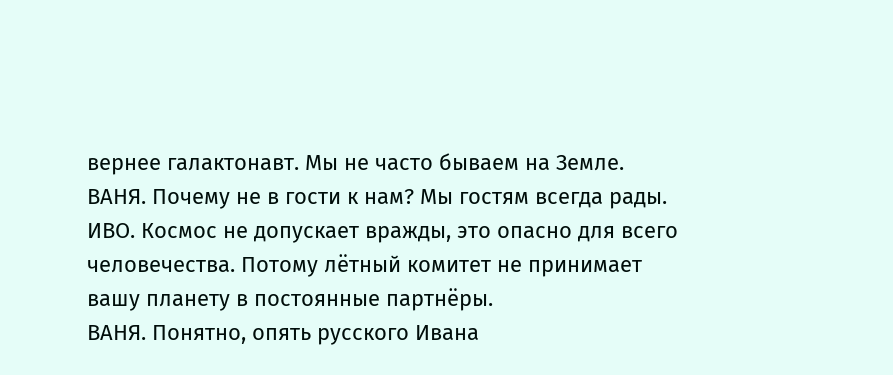вернее галактонавт. Мы не часто бываем на Земле.
ВАНЯ. Почему не в гости к нам? Мы гостям всегда рады.
ИВО. Космос не допускает вражды, это опасно для всего человечества. Потому лётный комитет не принимает вашу планету в постоянные партнёры.
ВАНЯ. Понятно, опять русского Ивана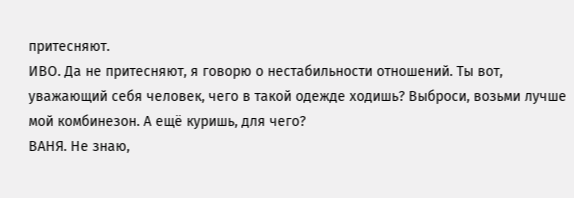притесняют.
ИВО. Да не притесняют, я говорю о нестабильности отношений. Ты вот, уважающий себя человек, чего в такой одежде ходишь? Выброси, возьми лучше мой комбинезон. А ещё куришь, для чего?
ВАНЯ. Не знаю,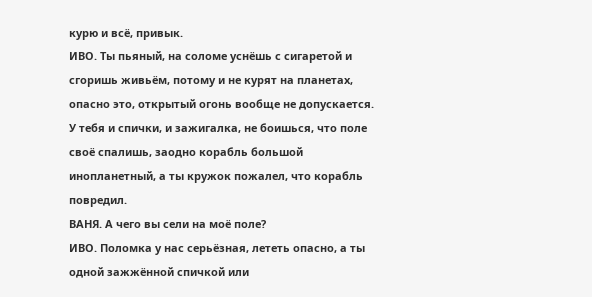курю и всё, привык.
ИВО. Ты пьяный, на соломе уснёшь с сигаретой и сгоришь живьём, потому и не курят на планетах, опасно это, открытый огонь вообще не допускается. У тебя и спички, и зажигалка, не боишься, что поле своё спалишь, заодно корабль большой инопланетный, а ты кружок пожалел, что корабль повредил.
ВАНЯ. А чего вы сели на моё поле?
ИВО. Поломка у нас серьёзная, лететь опасно, а ты одной зажжённой спичкой или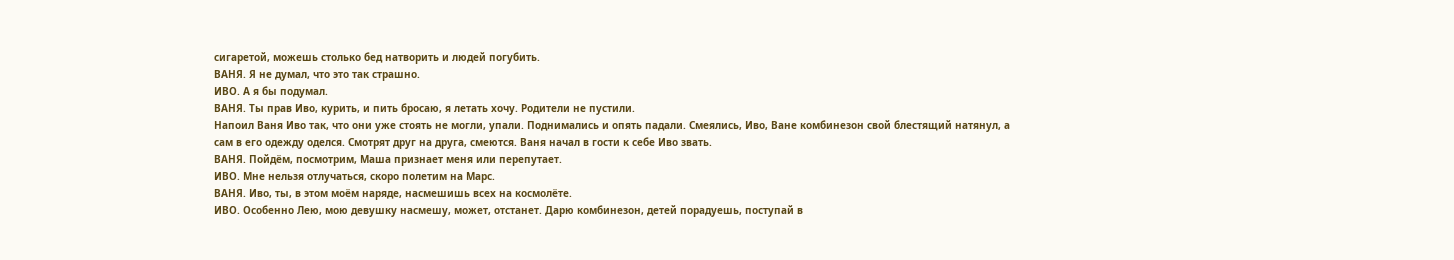сигаретой, можешь столько бед натворить и людей погубить.
ВАНЯ. Я не думал, что это так страшно.
ИВО. А я бы подумал.
ВАНЯ. Ты прав Иво, курить, и пить бросаю, я летать хочу. Родители не пустили.
Напоил Ваня Иво так, что они уже стоять не могли, упали. Поднимались и опять падали. Смеялись, Иво, Ване комбинезон свой блестящий натянул, а сам в его одежду оделся. Смотрят друг на друга, смеются. Ваня начал в гости к себе Иво звать.
ВАНЯ. Пойдём, посмотрим, Маша признает меня или перепутает.
ИВО. Мне нельзя отлучаться, скоро полетим на Марс.
ВАНЯ. Иво, ты, в этом моём наряде, насмешишь всех на космолёте.
ИВО. Особенно Лею, мою девушку насмешу, может, отстанет. Дарю комбинезон, детей порадуешь, поступай в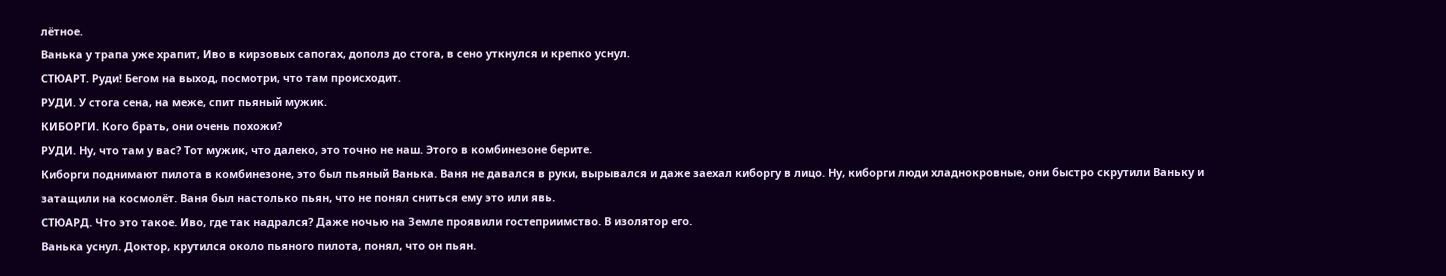лётное.
Ванька у трапа уже храпит, Иво в кирзовых сапогах, дополз до стога, в сено уткнулся и крепко уснул.
СТЮАРТ. Руди! Бегом на выход, посмотри, что там происходит.
РУДИ. У стога сена, на меже, спит пьяный мужик.
КИБОРГИ. Кого брать, они очень похожи?
РУДИ. Ну, что там у вас? Тот мужик, что далеко, это точно не наш. Этого в комбинезоне берите.
Киборги поднимают пилота в комбинезоне, это был пьяный Ванька. Ваня не давался в руки, вырывался и даже заехал киборгу в лицо. Ну, киборги люди хладнокровные, они быстро скрутили Ваньку и затащили на космолёт. Ваня был настолько пьян, что не понял сниться ему это или явь.
СТЮАРД. Что это такое. Иво, где так надрался? Даже ночью на Земле проявили гостеприимство. В изолятор его.
Ванька уснул. Доктор, крутился около пьяного пилота, понял, что он пьян.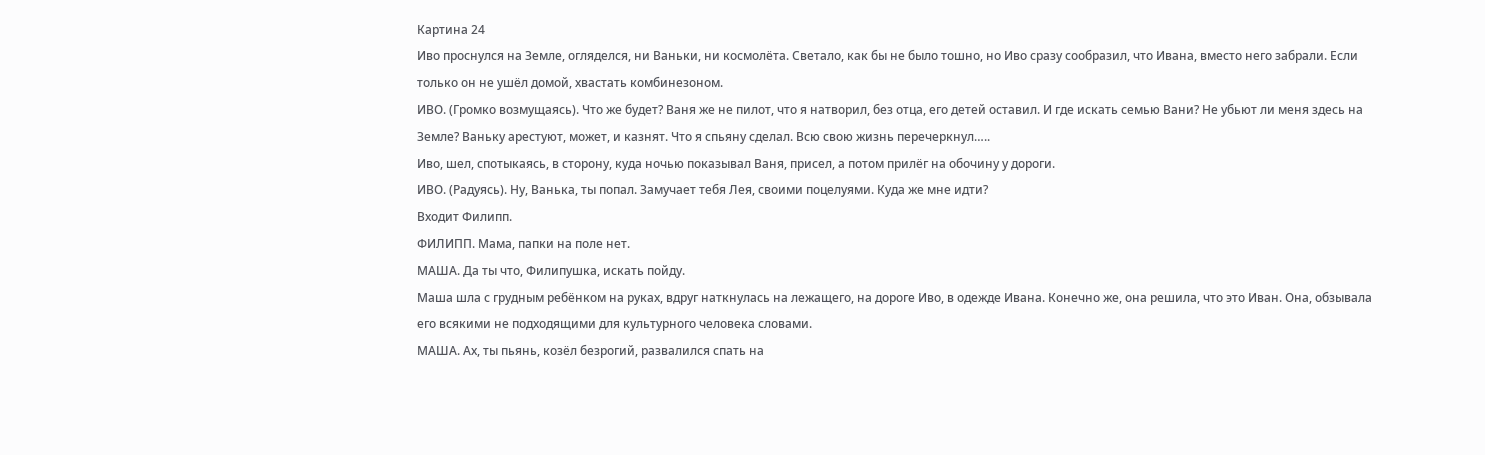Картина 24
Иво проснулся на Земле, огляделся, ни Ваньки, ни космолёта. Светало, как бы не было тошно, но Иво сразу сообразил, что Ивана, вместо него забрали. Если только он не ушёл домой, хвастать комбинезоном.
ИВО. (Громко возмущаясь). Что же будет? Ваня же не пилот, что я натворил, без отца, его детей оставил. И где искать семью Вани? Не убьют ли меня здесь на Земле? Ваньку арестуют, может, и казнят. Что я спьяну сделал. Всю свою жизнь перечеркнул…..
Иво, шел, спотыкаясь, в сторону, куда ночью показывал Ваня, присел, а потом прилёг на обочину у дороги.
ИВО. (Радуясь). Ну, Ванька, ты попал. Замучает тебя Лея, своими поцелуями. Куда же мне идти?
Входит Филипп.
ФИЛИПП. Мама, папки на поле нет.
МАША. Да ты что, Филипушка, искать пойду.
Маша шла с грудным ребёнком на руках, вдруг наткнулась на лежащего, на дороге Иво, в одежде Ивана. Конечно же, она решила, что это Иван. Она, обзывала его всякими не подходящими для культурного человека словами.
МАША. Ах, ты пьянь, козёл безрогий, развалился спать на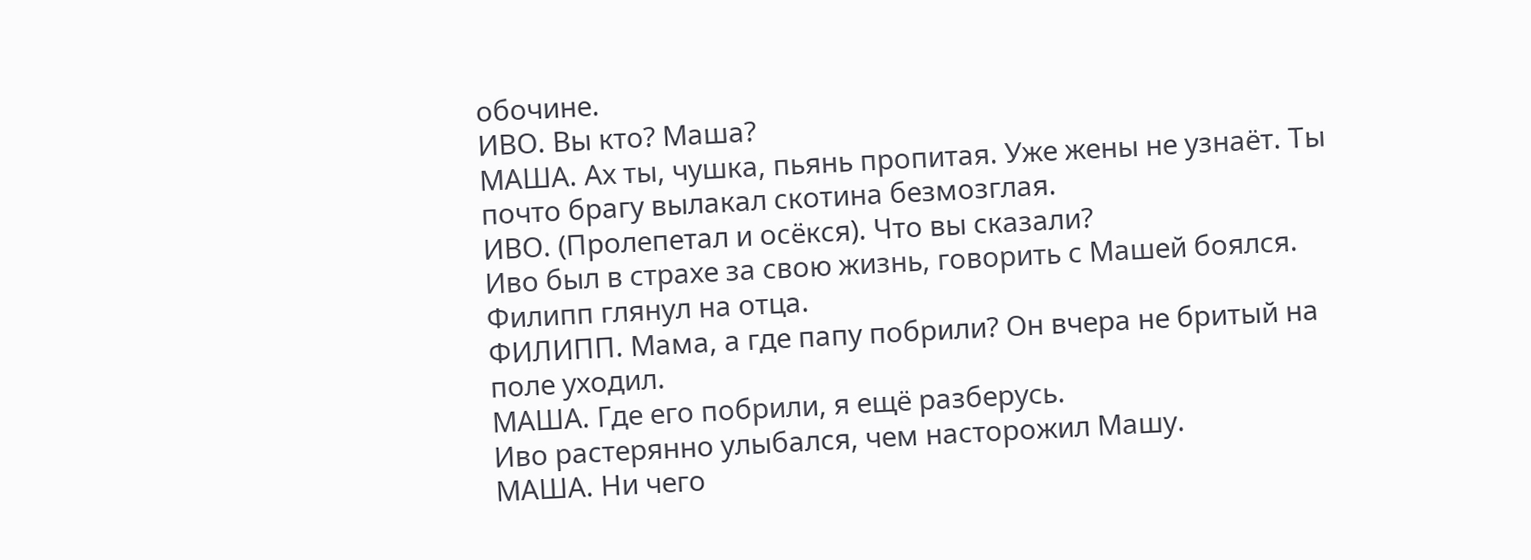обочине.
ИВО. Вы кто? Маша?
МАША. Ах ты, чушка, пьянь пропитая. Уже жены не узнаёт. Ты почто брагу вылакал скотина безмозглая.
ИВО. (Пролепетал и осёкся). Что вы сказали?
Иво был в страхе за свою жизнь, говорить с Машей боялся. Филипп глянул на отца.
ФИЛИПП. Мама, а где папу побрили? Он вчера не бритый на поле уходил.
МАША. Где его побрили, я ещё разберусь.
Иво растерянно улыбался, чем насторожил Машу.
МАША. Ни чего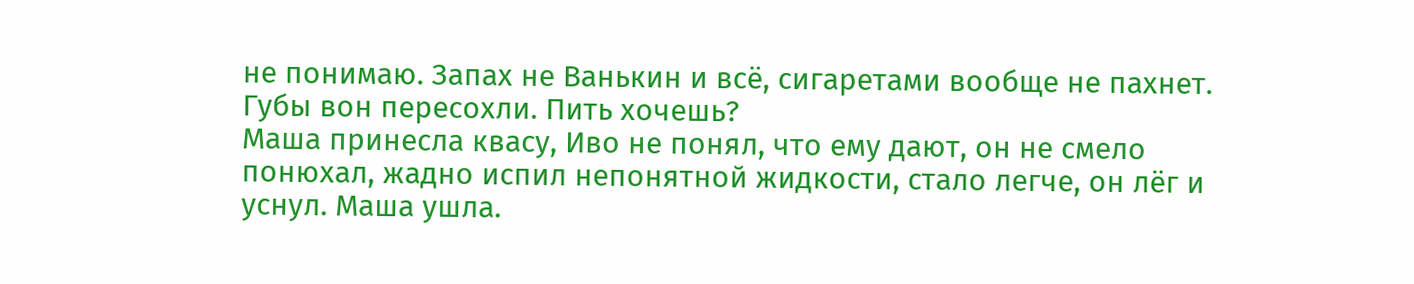не понимаю. Запах не Ванькин и всё, сигаретами вообще не пахнет. Губы вон пересохли. Пить хочешь?
Маша принесла квасу, Иво не понял, что ему дают, он не смело понюхал, жадно испил непонятной жидкости, стало легче, он лёг и уснул. Маша ушла.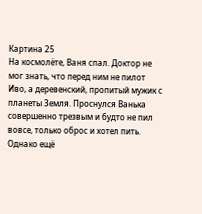Картина 25
На космолёте, Ваня спал. Доктор не мог знать, что перед ним не пилот Иво, а деревенский, пропитый мужик с планеты Земля. Проснулся Ванька совершенно трезвым и будто не пил вовсе, только оброс и хотел пить. Однако ещё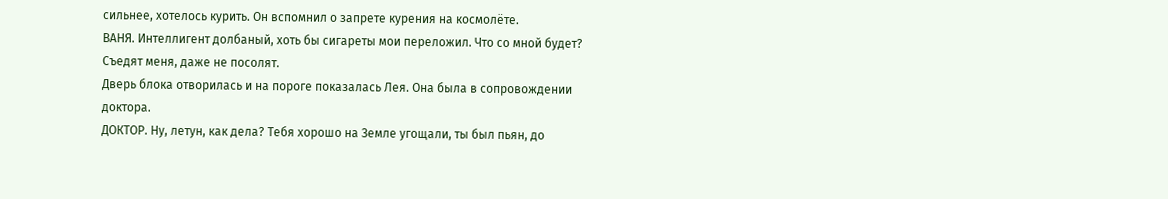сильнее, хотелось курить. Он вспомнил о запрете курения на космолёте.
ВАНЯ. Интеллигент долбаный, хоть бы сигареты мои переложил. Что со мной будет? Съедят меня, даже не посолят.
Дверь блока отворилась и на пороге показалась Лея. Она была в сопровождении доктора.
ДОКТОР. Ну, летун, как дела? Тебя хорошо на Земле угощали, ты был пьян, до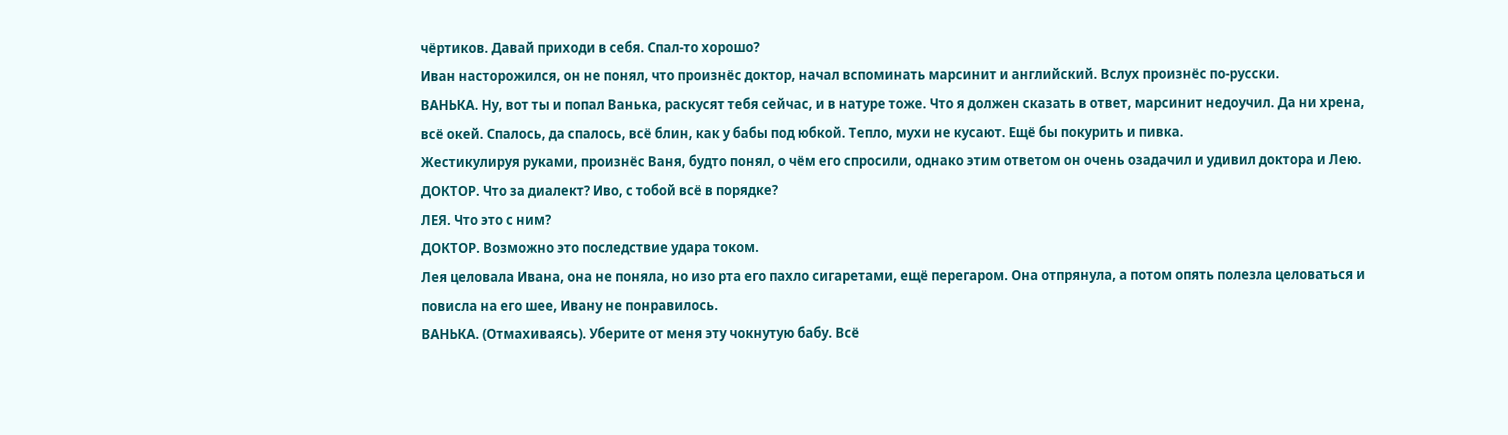чёртиков. Давай приходи в себя. Спал-то хорошо?
Иван насторожился, он не понял, что произнёс доктор, начал вспоминать марсинит и английский. Вслух произнёс по-русски.
ВАНЬКА. Ну, вот ты и попал Ванька, раскусят тебя сейчас, и в натуре тоже. Что я должен сказать в ответ, марсинит недоучил. Да ни хрена, всё окей. Спалось, да спалось, всё блин, как у бабы под юбкой. Тепло, мухи не кусают. Ещё бы покурить и пивка.
Жестикулируя руками, произнёс Ваня, будто понял, о чём его спросили, однако этим ответом он очень озадачил и удивил доктора и Лею.
ДОКТОР. Что за диалект? Иво, с тобой всё в порядке?
ЛЕЯ. Что это с ним?
ДОКТОР. Возможно это последствие удара током.
Лея целовала Ивана, она не поняла, но изо рта его пахло сигаретами, ещё перегаром. Она отпрянула, а потом опять полезла целоваться и повисла на его шее, Ивану не понравилось.
ВАНЬКА. (Отмахиваясь). Уберите от меня эту чокнутую бабу. Всё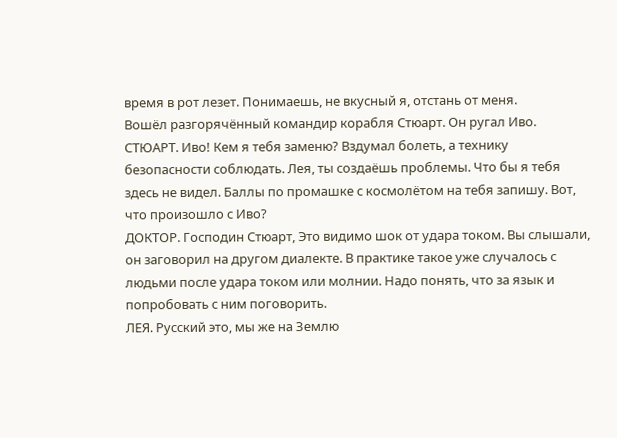время в рот лезет. Понимаешь, не вкусный я, отстань от меня.
Вошёл разгорячённый командир корабля Стюарт. Он ругал Иво.
СТЮАРТ. Иво! Кем я тебя заменю? Вздумал болеть, а технику безопасности соблюдать. Лея, ты создаёшь проблемы. Что бы я тебя здесь не видел. Баллы по промашке с космолётом на тебя запишу. Вот, что произошло с Иво?
ДОКТОР. Господин Стюарт, Это видимо шок от удара током. Вы слышали, он заговорил на другом диалекте. В практике такое уже случалось с людьми после удара током или молнии. Надо понять, что за язык и попробовать с ним поговорить.
ЛЕЯ. Русский это, мы же на Землю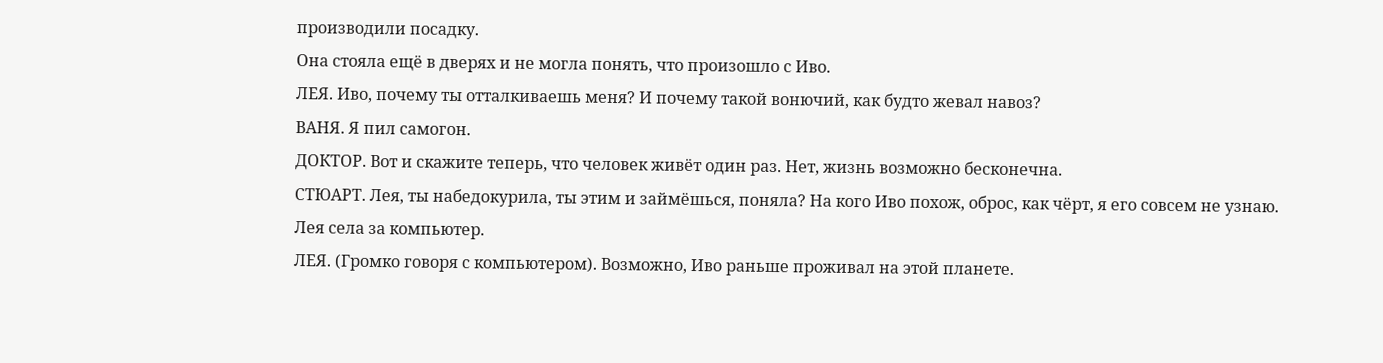производили посадку.
Она стояла ещё в дверях и не могла понять, что произошло с Иво.
ЛЕЯ. Иво, почему ты отталкиваешь меня? И почему такой вонючий, как будто жевал навоз?
ВАНЯ. Я пил самогон.
ДОКТОР. Вот и скажите теперь, что человек живёт один раз. Нет, жизнь возможно бесконечна.
СТЮАРТ. Лея, ты набедокурила, ты этим и займёшься, поняла? На кого Иво похож, оброс, как чёрт, я его совсем не узнаю.
Лея села за компьютер.
ЛЕЯ. (Громко говоря с компьютером). Возможно, Иво раньше проживал на этой планете.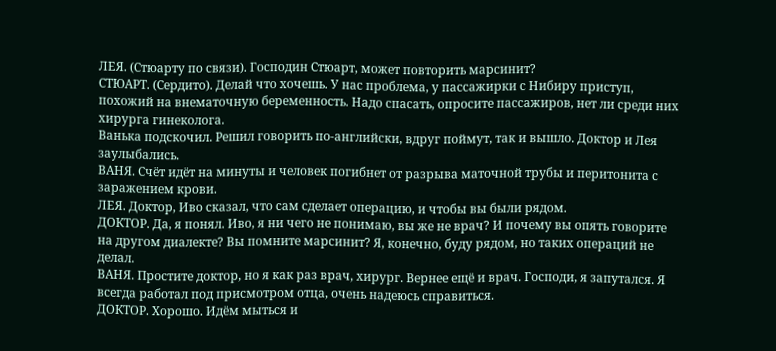ЛЕЯ. (Стюарту по связи). Господин Стюарт, может повторить марсинит?
СТЮАРТ. (Сердито). Делай что хочешь. У нас проблема, у пассажирки с Нибиру приступ, похожий на внематочную беременность. Надо спасать, опросите пассажиров, нет ли среди них хирурга гинеколога.
Ванька подскочил. Решил говорить по-английски, вдруг поймут, так и вышло. Доктор и Лея заулыбались.
ВАНЯ. Счёт идёт на минуты и человек погибнет от разрыва маточной трубы и перитонита с заражением крови.
ЛЕЯ. Доктор, Иво сказал, что сам сделает операцию, и чтобы вы были рядом.
ДОКТОР. Да, я понял. Иво, я ни чего не понимаю, вы же не врач? И почему вы опять говорите на другом диалекте? Вы помните марсинит? Я, конечно, буду рядом, но таких операций не делал.
ВАНЯ. Простите доктор, но я как раз врач, хирург. Вернее ещё и врач. Господи, я запутался. Я всегда работал под присмотром отца, очень надеюсь справиться.
ДОКТОР. Хорошо. Идём мыться и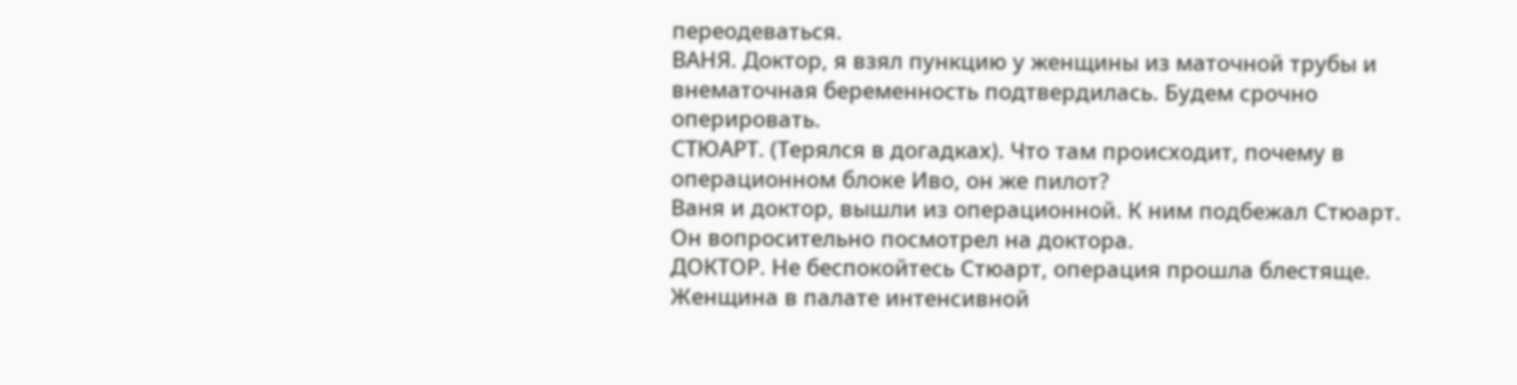переодеваться.
ВАНЯ. Доктор, я взял пункцию у женщины из маточной трубы и внематочная беременность подтвердилась. Будем срочно оперировать.
СТЮАРТ. (Терялся в догадках). Что там происходит, почему в операционном блоке Иво, он же пилот?
Ваня и доктор, вышли из операционной. К ним подбежал Стюарт. Он вопросительно посмотрел на доктора.
ДОКТОР. Не беспокойтесь Стюарт, операция прошла блестяще. Женщина в палате интенсивной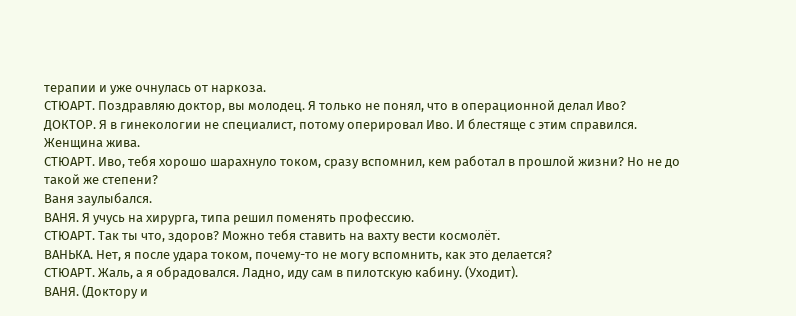терапии и уже очнулась от наркоза.
СТЮАРТ. Поздравляю доктор, вы молодец. Я только не понял, что в операционной делал Иво?
ДОКТОР. Я в гинекологии не специалист, потому оперировал Иво. И блестяще с этим справился. Женщина жива.
СТЮАРТ. Иво, тебя хорошо шарахнуло током, сразу вспомнил, кем работал в прошлой жизни? Но не до такой же степени?
Ваня заулыбался.
ВАНЯ. Я учусь на хирурга, типа решил поменять профессию.
СТЮАРТ. Так ты что, здоров? Можно тебя ставить на вахту вести космолёт.
ВАНЬКА. Нет, я после удара током, почему-то не могу вспомнить, как это делается?
СТЮАРТ. Жаль, а я обрадовался. Ладно, иду сам в пилотскую кабину. (Уходит).
ВАНЯ. (Доктору и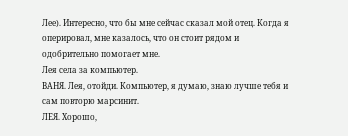Лее). Интересно, что бы мне сейчас сказал мой отец. Когда я оперировал, мне казалось, что он стоит рядом и одобрительно помогает мне.
Лея села за компьютер.
ВАНЯ. Лея, отойди. Компьютер, я думаю, знаю лучше тебя и сам повторю марсинит.
ЛЕЯ. Хорошо,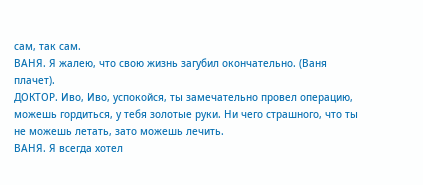сам, так сам.
ВАНЯ. Я жалею, что свою жизнь загубил окончательно. (Ваня плачет).
ДОКТОР. Иво, Иво, успокойся, ты замечательно провел операцию, можешь гордиться, у тебя золотые руки. Ни чего страшного, что ты не можешь летать, зато можешь лечить.
ВАНЯ. Я всегда хотел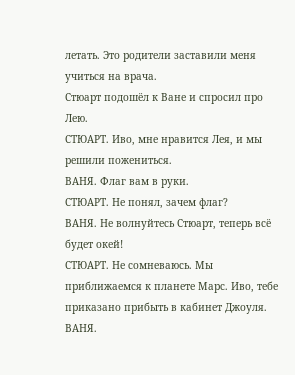летать. Это родители заставили меня учиться на врача.
Стюарт подошёл к Ване и спросил про Лею.
СТЮАРТ. Иво, мне нравится Лея, и мы решили пожениться.
ВАНЯ. Флаг вам в руки.
СТЮАРТ. Не понял, зачем флаг?
ВАНЯ. Не волнуйтесь Стюарт, теперь всё будет окей!
СТЮАРТ. Не сомневаюсь. Мы приближаемся к планете Марс. Иво, тебе приказано прибыть в кабинет Джоуля.
ВАНЯ.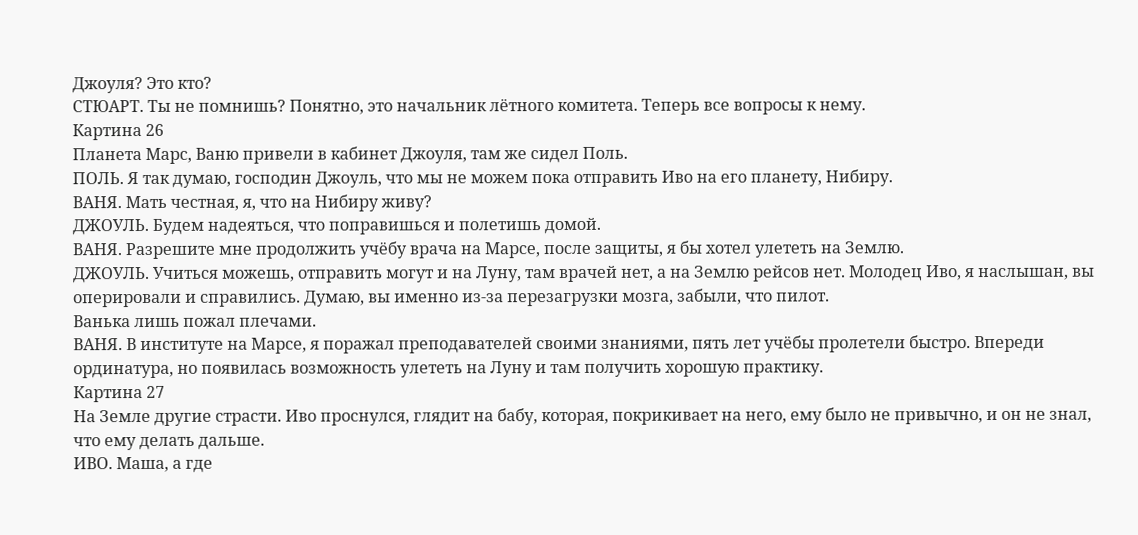Джоуля? Это кто?
СТЮАРТ. Ты не помнишь? Понятно, это начальник лётного комитета. Теперь все вопросы к нему.
Картина 26
Планета Марс, Ваню привели в кабинет Джоуля, там же сидел Поль.
ПОЛЬ. Я так думаю, господин Джоуль, что мы не можем пока отправить Иво на его планету, Нибиру.
ВАНЯ. Мать честная, я, что на Нибиру живу?
ДЖОУЛЬ. Будем надеяться, что поправишься и полетишь домой.
ВАНЯ. Разрешите мне продолжить учёбу врача на Марсе, после защиты, я бы хотел улететь на Землю.
ДЖОУЛЬ. Учиться можешь, отправить могут и на Луну, там врачей нет, а на Землю рейсов нет. Молодец Иво, я наслышан, вы оперировали и справились. Думаю, вы именно из-за перезагрузки мозга, забыли, что пилот.
Ванька лишь пожал плечами.
ВАНЯ. В институте на Марсе, я поражал преподавателей своими знаниями, пять лет учёбы пролетели быстро. Впереди ординатура, но появилась возможность улететь на Луну и там получить хорошую практику.
Картина 27
На Земле другие страсти. Иво проснулся, глядит на бабу, которая, покрикивает на него, ему было не привычно, и он не знал, что ему делать дальше.
ИВО. Маша, а где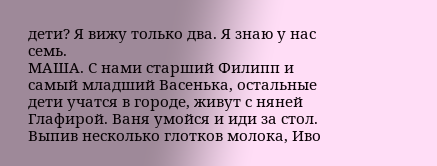дети? Я вижу только два. Я знаю у нас семь.
МАША. С нами старший Филипп и самый младший Васенька, остальные дети учатся в городе, живут с няней Глафирой. Ваня умойся и иди за стол.
Выпив несколько глотков молока, Иво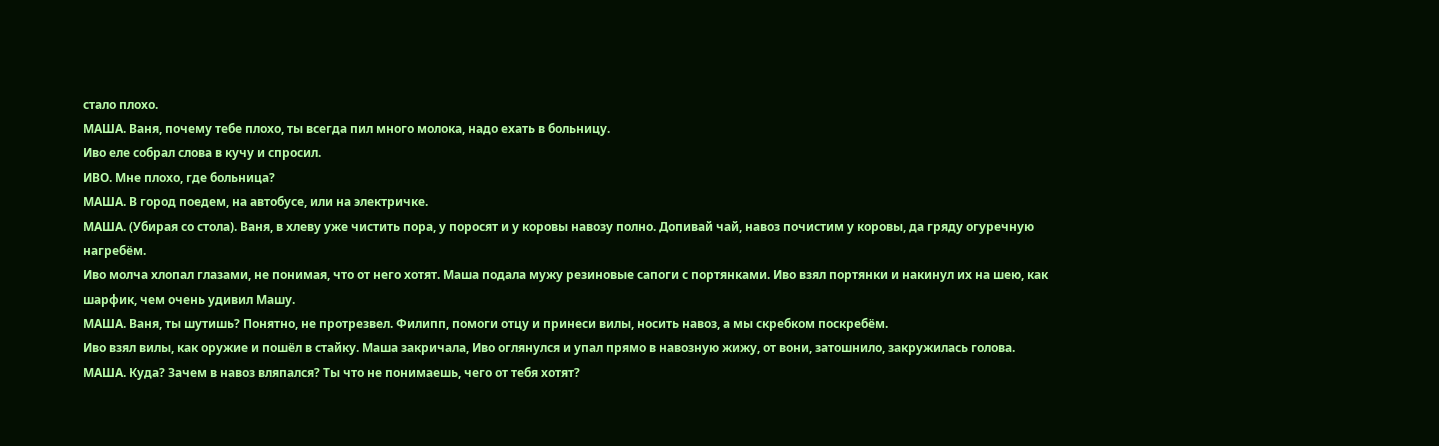стало плохо.
МАША. Ваня, почему тебе плохо, ты всегда пил много молока, надо ехать в больницу.
Иво еле собрал слова в кучу и спросил.
ИВО. Мне плохо, где больница?
МАША. В город поедем, на автобусе, или на электричке.
МАША. (Убирая со стола). Ваня, в хлеву уже чистить пора, у поросят и у коровы навозу полно. Допивай чай, навоз почистим у коровы, да гряду огуречную нагребём.
Иво молча хлопал глазами, не понимая, что от него хотят. Маша подала мужу резиновые сапоги с портянками. Иво взял портянки и накинул их на шею, как шарфик, чем очень удивил Машу.
МАША. Ваня, ты шутишь? Понятно, не протрезвел. Филипп, помоги отцу и принеси вилы, носить навоз, а мы скребком поскребём.
Иво взял вилы, как оружие и пошёл в стайку. Маша закричала, Иво оглянулся и упал прямо в навозную жижу, от вони, затошнило, закружилась голова.
МАША. Куда? Зачем в навоз вляпался? Ты что не понимаешь, чего от тебя хотят?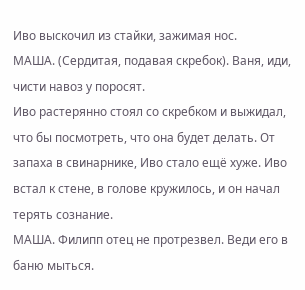Иво выскочил из стайки, зажимая нос.
МАША. (Сердитая, подавая скребок). Ваня, иди, чисти навоз у поросят.
Иво растерянно стоял со скребком и выжидал, что бы посмотреть, что она будет делать. От запаха в свинарнике, Иво стало ещё хуже. Иво встал к стене, в голове кружилось, и он начал терять сознание.
МАША. Филипп отец не протрезвел. Веди его в баню мыться.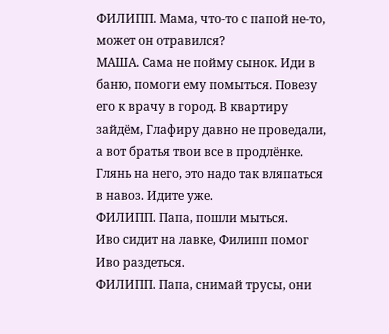ФИЛИПП. Мама, что-то с папой не-то, может он отравился?
МАША. Сама не пойму сынок. Иди в баню, помоги ему помыться. Повезу его к врачу в город. В квартиру зайдём, Глафиру давно не проведали, а вот братья твои все в продлёнке. Глянь на него, это надо так вляпаться в навоз. Идите уже.
ФИЛИПП. Папа, пошли мыться.
Иво сидит на лавке, Филипп помог Иво раздеться.
ФИЛИПП. Папа, снимай трусы, они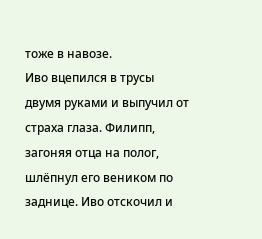тоже в навозе.
Иво вцепился в трусы двумя руками и выпучил от страха глаза. Филипп, загоняя отца на полог, шлёпнул его веником по заднице. Иво отскочил и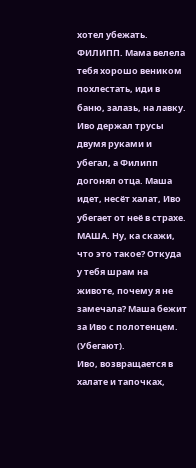хотел убежать.
ФИЛИПП. Мама велела тебя хорошо веником похлестать, иди в баню, залазь, на лавку.
Иво держал трусы двумя руками и убегал, а Филипп догонял отца. Маша идет, несёт халат, Иво убегает от неё в страхе.
МАША. Ну, ка скажи, что это такое? Откуда у тебя шрам на животе, почему я не замечала? Маша бежит за Иво с полотенцем. (Убегают).
Иво, возвращается в халате и тапочках,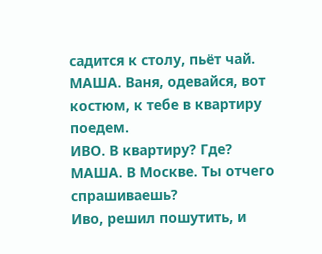садится к столу, пьёт чай.
МАША. Ваня, одевайся, вот костюм, к тебе в квартиру поедем.
ИВО. В квартиру? Где?
МАША. В Москве. Ты отчего спрашиваешь?
Иво, решил пошутить, и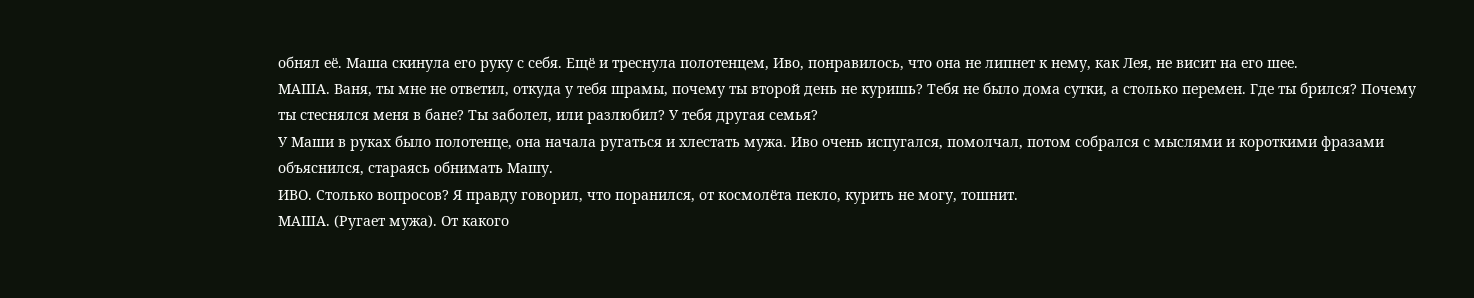обнял её. Маша скинула его руку с себя. Ещё и треснула полотенцем, Иво, понравилось, что она не липнет к нему, как Лея, не висит на его шее.
МАША. Ваня, ты мне не ответил, откуда у тебя шрамы, почему ты второй день не куришь? Тебя не было дома сутки, а столько перемен. Где ты брился? Почему ты стеснялся меня в бане? Ты заболел, или разлюбил? У тебя другая семья?
У Маши в руках было полотенце, она начала ругаться и хлестать мужа. Иво очень испугался, помолчал, потом собрался с мыслями и короткими фразами объяснился, стараясь обнимать Машу.
ИВО. Столько вопросов? Я правду говорил, что поранился, от космолёта пекло, курить не могу, тошнит.
МАША. (Ругает мужа). От какого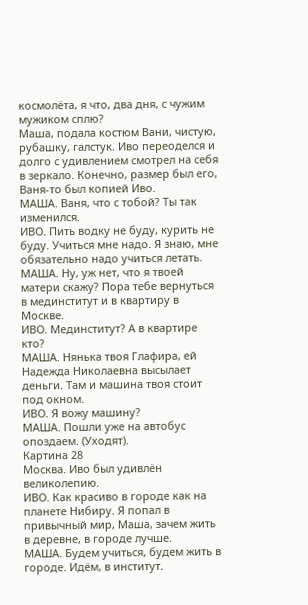космолёта, я что, два дня, с чужим мужиком сплю?
Маша, подала костюм Вани, чистую, рубашку, галстук. Иво переоделся и долго с удивлением смотрел на себя в зеркало. Конечно, размер был его, Ваня-то был копией Иво.
МАША. Ваня, что с тобой? Ты так изменился.
ИВО. Пить водку не буду, курить не буду. Учиться мне надо. Я знаю, мне обязательно надо учиться летать.
МАША. Ну, уж нет, что я твоей матери скажу? Пора тебе вернуться в мединститут и в квартиру в Москве.
ИВО. Мединститут? А в квартире кто?
МАША. Нянька твоя Глафира, ей Надежда Николаевна высылает деньги. Там и машина твоя стоит под окном.
ИВО. Я вожу машину?
МАША. Пошли уже на автобус опоздаем. (Уходят).
Картина 28
Москва. Иво был удивлён великолепию.
ИВО. Как красиво в городе как на планете Нибиру. Я попал в привычный мир, Маша, зачем жить в деревне, в городе лучше.
МАША. Будем учиться, будем жить в городе. Идём, в институт.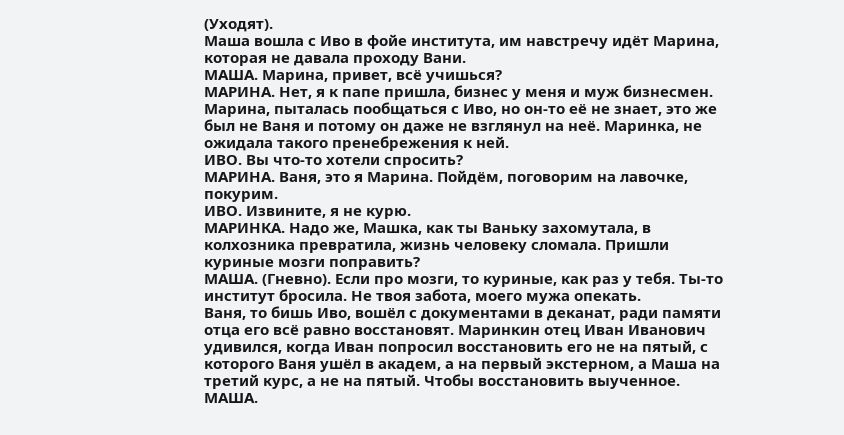(Уходят).
Маша вошла с Иво в фойе института, им навстречу идёт Марина, которая не давала проходу Вани.
МАША. Марина, привет, всё учишься?
МАРИНА. Нет, я к папе пришла, бизнес у меня и муж бизнесмен.
Марина, пыталась пообщаться с Иво, но он-то её не знает, это же был не Ваня и потому он даже не взглянул на неё. Маринка, не ожидала такого пренебрежения к ней.
ИВО. Вы что-то хотели спросить?
МАРИНА. Ваня, это я Марина. Пойдём, поговорим на лавочке, покурим.
ИВО. Извините, я не курю.
МАРИНКА. Надо же, Машка, как ты Ваньку захомутала, в колхозника превратила, жизнь человеку сломала. Пришли куриные мозги поправить?
МАША. (Гневно). Если про мозги, то куриные, как раз у тебя. Ты-то институт бросила. Не твоя забота, моего мужа опекать.
Ваня, то бишь Иво, вошёл с документами в деканат, ради памяти отца его всё равно восстановят. Маринкин отец Иван Иванович удивился, когда Иван попросил восстановить его не на пятый, с которого Ваня ушёл в академ, а на первый экстерном, а Маша на третий курс, а не на пятый. Чтобы восстановить выученное.
МАША.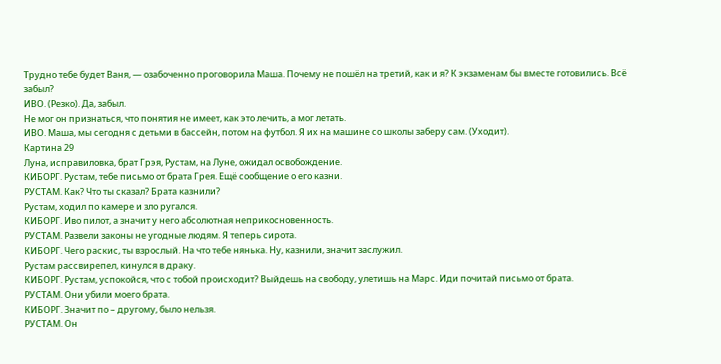Трудно тебе будет Ваня, — озабоченно проговорила Маша. Почему не пошёл на третий, как и я? К экзаменам бы вместе готовились. Всё забыл?
ИВО. (Резко). Да, забыл.
Не мог он признаться, что понятия не имеет, как это лечить, а мог летать.
ИВО. Маша, мы сегодня с детьми в бассейн, потом на футбол. Я их на машине со школы заберу сам. (Уходит).
Картина 29
Луна, исправиловка, брат Грэя, Рустам, на Луне, ожидал освобождение.
КИБОРГ. Рустам, тебе письмо от брата Грея. Ещё сообщение о его казни.
РУСТАМ. Как? Что ты сказал? Брата казнили?
Рустам, ходил по камере и зло ругался.
КИБОРГ. Иво пилот, а значит у него абсолютная неприкосновенность.
РУСТАМ. Развели законы не угодные людям. Я теперь сирота.
КИБОРГ. Чего раскис, ты взрослый. На что тебе нянька. Ну, казнили, значит заслужил.
Рустам рассвирепел, кинулся в драку.
КИБОРГ. Рустам, успокойся, что с тобой происходит? Выйдешь на свободу, улетишь на Марс. Иди почитай письмо от брата.
РУСТАМ. Они убили моего брата.
КИБОРГ. Значит по – другому, было нельзя.
РУСТАМ. Он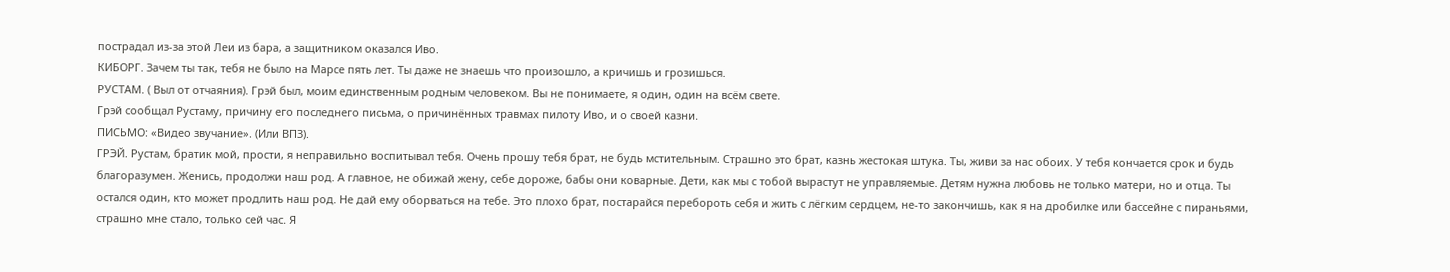пострадал из-за этой Леи из бара, а защитником оказался Иво.
КИБОРГ. Зачем ты так, тебя не было на Марсе пять лет. Ты даже не знаешь что произошло, а кричишь и грозишься.
РУСТАМ. ( Выл от отчаяния). Грэй был, моим единственным родным человеком. Вы не понимаете, я один, один на всём свете.
Грэй сообщал Рустаму, причину его последнего письма, о причинённых травмах пилоту Иво, и о своей казни.
ПИСЬМО: «Видео звучание». (Или ВПЗ).
ГРЭЙ. Рустам, братик мой, прости, я неправильно воспитывал тебя. Очень прошу тебя брат, не будь мстительным. Страшно это брат, казнь жестокая штука. Ты, живи за нас обоих. У тебя кончается срок и будь благоразумен. Женись, продолжи наш род. А главное, не обижай жену, себе дороже, бабы они коварные. Дети, как мы с тобой вырастут не управляемые. Детям нужна любовь не только матери, но и отца. Ты остался один, кто может продлить наш род. Не дай ему оборваться на тебе. Это плохо брат, постарайся перебороть себя и жить с лёгким сердцем, не-то закончишь, как я на дробилке или бассейне с пираньями, страшно мне стало, только сей час. Я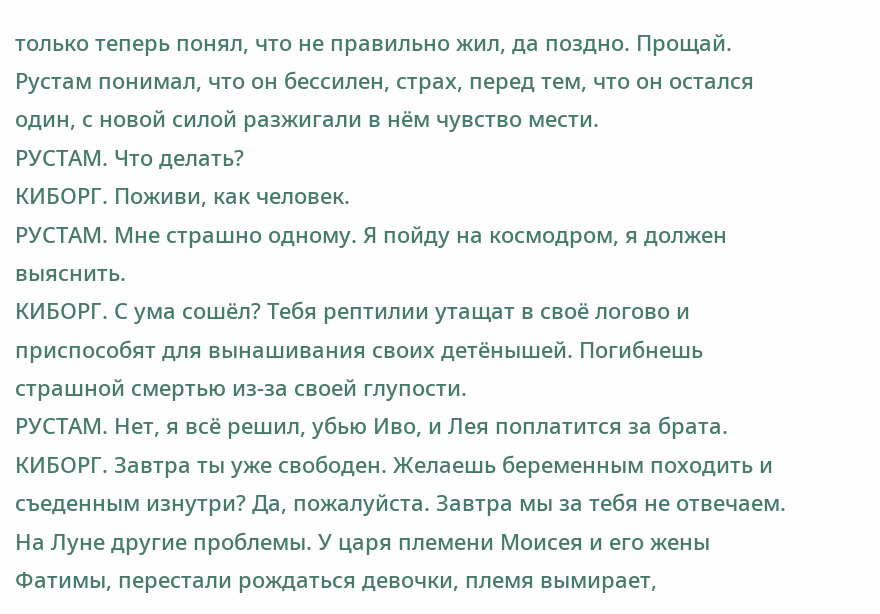только теперь понял, что не правильно жил, да поздно. Прощай.
Рустам понимал, что он бессилен, страх, перед тем, что он остался один, с новой силой разжигали в нём чувство мести.
РУСТАМ. Что делать?
КИБОРГ. Поживи, как человек.
РУСТАМ. Мне страшно одному. Я пойду на космодром, я должен выяснить.
КИБОРГ. С ума сошёл? Тебя рептилии утащат в своё логово и приспособят для вынашивания своих детёнышей. Погибнешь страшной смертью из-за своей глупости.
РУСТАМ. Нет, я всё решил, убью Иво, и Лея поплатится за брата.
КИБОРГ. Завтра ты уже свободен. Желаешь беременным походить и съеденным изнутри? Да, пожалуйста. Завтра мы за тебя не отвечаем. На Луне другие проблемы. У царя племени Моисея и его жены Фатимы, перестали рождаться девочки, племя вымирает,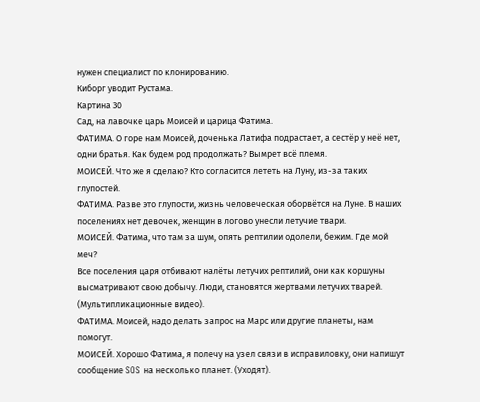нужен специалист по клонированию.
Киборг уводит Рустама.
Картина 30
Сад, на лавочке царь Моисей и царица Фатима.
ФАТИМА. О горе нам Моисей, доченька Латифа подрастает, а сестёр у неё нет, одни братья. Как будем род продолжать? Вымрет всё племя.
МОИСЕЙ. Что же я сделаю? Кто согласится лететь на Луну, из-за таких глупостей.
ФАТИМА. Разве это глупости, жизнь человеческая оборвётся на Луне. В наших поселениях нет девочек, женщин в логово унесли летучие твари.
МОИСЕЙ. Фатима, что там за шум, опять рептилии одолели, бежим. Где мой меч?
Все поселения царя отбивают налёты летучих рептилий, они как коршуны высматривают свою добычу. Люди, становятся жертвами летучих тварей. (Мультипликационные видео).
ФАТИМА. Моисей, надо делать запрос на Марс или другие планеты, нам помогут.
МОИСЕЙ. Хорошо Фатима, я полечу на узел связи в исправиловку, они напишут сообщение SOS на несколько планет. (Уходят).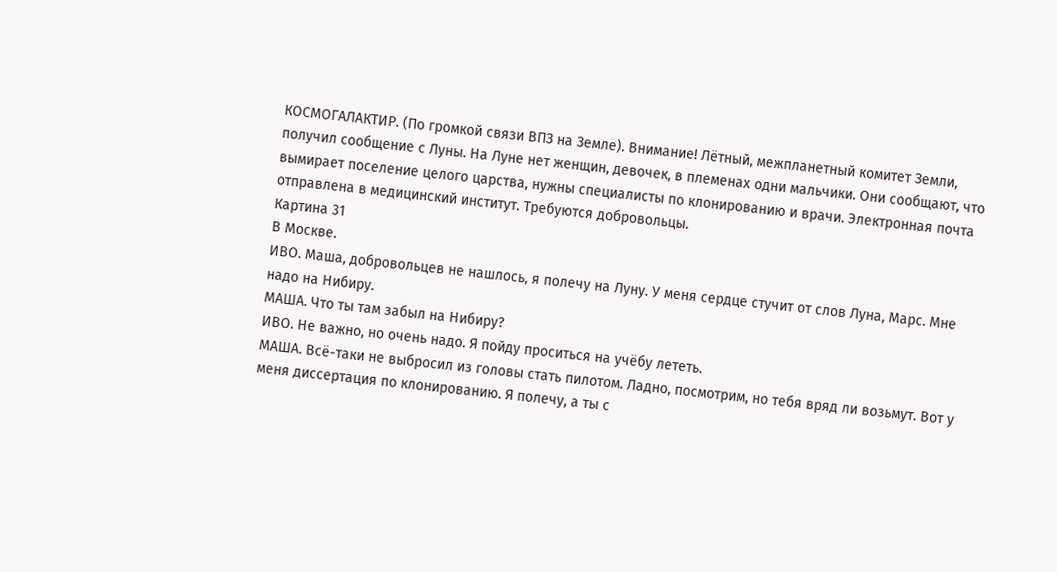КОСМОГАЛАКТИР. (По громкой связи ВПЗ на Земле). Внимание! Лётный, межпланетный комитет Земли, получил сообщение с Луны. На Луне нет женщин, девочек, в племенах одни мальчики. Они сообщают, что вымирает поселение целого царства, нужны специалисты по клонированию и врачи. Электронная почта отправлена в медицинский институт. Требуются добровольцы.
Картина 31
В Москве.
ИВО. Маша, добровольцев не нашлось, я полечу на Луну. У меня сердце стучит от слов Луна, Марс. Мне надо на Нибиру.
МАША. Что ты там забыл на Нибиру?
ИВО. Не важно, но очень надо. Я пойду проситься на учёбу лететь.
МАША. Всё-таки не выбросил из головы стать пилотом. Ладно, посмотрим, но тебя вряд ли возьмут. Вот у меня диссертация по клонированию. Я полечу, а ты с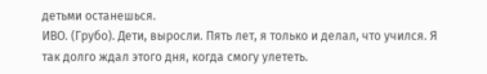детьми останешься.
ИВО. (Грубо). Дети, выросли. Пять лет, я только и делал, что учился. Я так долго ждал этого дня, когда смогу улететь.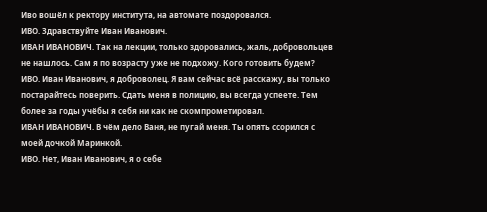Иво вошёл к ректору института, на автомате поздоровался.
ИВО. Здравствуйте Иван Иванович.
ИВАН ИВАНОВИЧ. Так на лекции, только здоровались, жаль, добровольцев не нашлось. Сам я по возрасту уже не подхожу. Кого готовить будем?
ИВО. Иван Иванович, я доброволец. Я вам сейчас всё расскажу, вы только постарайтесь поверить. Сдать меня в полицию, вы всегда успеете. Тем более за годы учёбы я себя ни как не скомпрометировал.
ИВАН ИВАНОВИЧ. В чём дело Ваня, не пугай меня. Ты опять ссорился с моей дочкой Маринкой.
ИВО. Нет, Иван Иванович, я о себе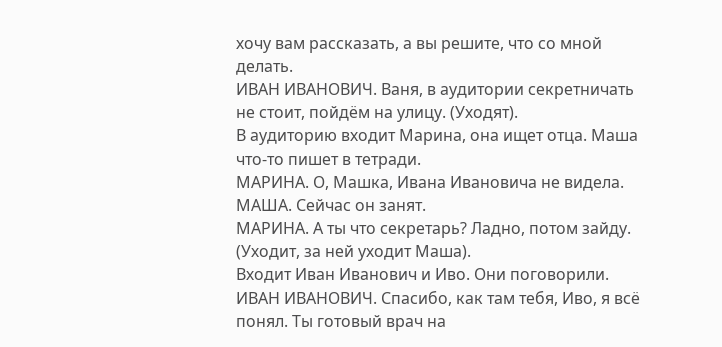хочу вам рассказать, а вы решите, что со мной делать.
ИВАН ИВАНОВИЧ. Ваня, в аудитории секретничать не стоит, пойдём на улицу. (Уходят).
В аудиторию входит Марина, она ищет отца. Маша что-то пишет в тетради.
МАРИНА. О, Машка, Ивана Ивановича не видела.
МАША. Сейчас он занят.
МАРИНА. А ты что секретарь? Ладно, потом зайду. (Уходит, за ней уходит Маша).
Входит Иван Иванович и Иво. Они поговорили.
ИВАН ИВАНОВИЧ. Спасибо, как там тебя, Иво, я всё понял. Ты готовый врач на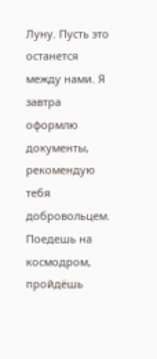Луну. Пусть это останется между нами. Я завтра оформлю документы, рекомендую тебя добровольцем. Поедешь на космодром, пройдёшь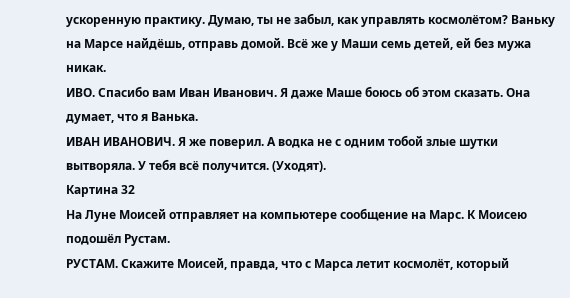ускоренную практику. Думаю, ты не забыл, как управлять космолётом? Ваньку на Марсе найдёшь, отправь домой. Всё же у Маши семь детей, ей без мужа никак.
ИВО. Спасибо вам Иван Иванович. Я даже Маше боюсь об этом сказать. Она думает, что я Ванька.
ИВАН ИВАНОВИЧ. Я же поверил. А водка не с одним тобой злые шутки вытворяла. У тебя всё получится. (Уходят).
Картина 32
На Луне Моисей отправляет на компьютере сообщение на Марс. К Моисею подошёл Рустам.
РУСТАМ. Скажите Моисей, правда, что с Марса летит космолёт, который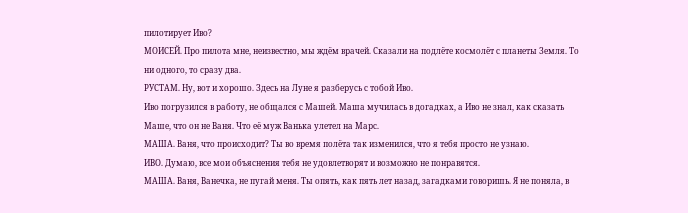пилотирует Иво?
МОИСЕЙ. Про пилота мне, неизвестно, мы ждём врачей. Сказали на подлёте космолёт с планеты Земля. То ни одного, то сразу два.
РУСТАМ. Ну, вот и хорошо. Здесь на Луне я разберусь с тобой Иво.
Иво погрузился в работу, не общался с Машей. Маша мучилась в догадках, а Иво не знал, как сказать Маше, что он не Ваня. Что её муж Ванька улетел на Марс.
МАША. Ваня, что происходит? Ты во время полёта так изменился, что я тебя просто не узнаю.
ИВО. Думаю, все мои объяснения тебя не удовлетворят и возможно не понравятся.
МАША. Ваня, Ванечка, не пугай меня. Ты опять, как пять лет назад, загадками говоришь. Я не поняла, в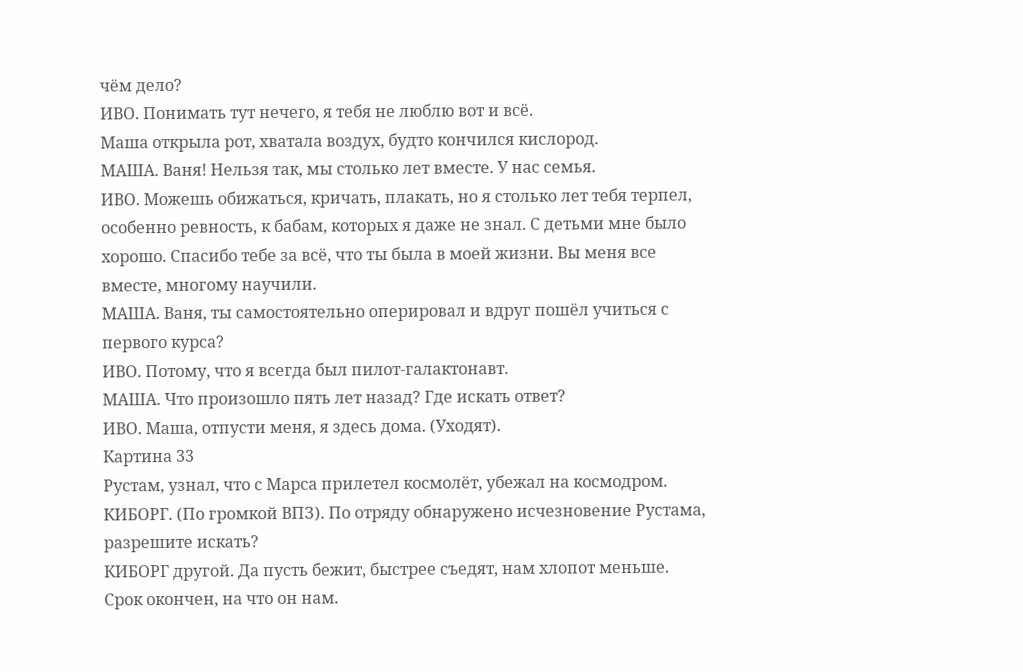чём дело?
ИВО. Понимать тут нечего, я тебя не люблю вот и всё.
Маша открыла рот, хватала воздух, будто кончился кислород.
МАША. Ваня! Нельзя так, мы столько лет вместе. У нас семья.
ИВО. Можешь обижаться, кричать, плакать, но я столько лет тебя терпел, особенно ревность, к бабам, которых я даже не знал. С детьми мне было хорошо. Спасибо тебе за всё, что ты была в моей жизни. Вы меня все вместе, многому научили.
МАША. Ваня, ты самостоятельно оперировал и вдруг пошёл учиться с первого курса?
ИВО. Потому, что я всегда был пилот-галактонавт.
МАША. Что произошло пять лет назад? Где искать ответ?
ИВО. Маша, отпусти меня, я здесь дома. (Уходят).
Картина 33
Рустам, узнал, что с Марса прилетел космолёт, убежал на космодром.
КИБОРГ. (По громкой ВПЗ). По отряду обнаружено исчезновение Рустама, разрешите искать?
КИБОРГ другой. Да пусть бежит, быстрее съедят, нам хлопот меньше. Срок окончен, на что он нам.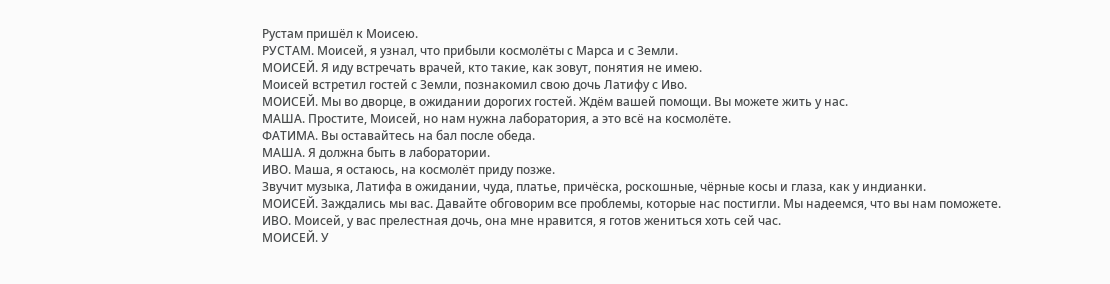Рустам пришёл к Моисею.
РУСТАМ. Моисей, я узнал, что прибыли космолёты с Марса и с Земли.
МОИСЕЙ. Я иду встречать врачей, кто такие, как зовут, понятия не имею.
Моисей встретил гостей с Земли, познакомил свою дочь Латифу с Иво.
МОИСЕЙ. Мы во дворце, в ожидании дорогих гостей. Ждём вашей помощи. Вы можете жить у нас.
МАША. Простите, Моисей, но нам нужна лаборатория, а это всё на космолёте.
ФАТИМА. Вы оставайтесь на бал после обеда.
МАША. Я должна быть в лаборатории.
ИВО. Маша, я остаюсь, на космолёт приду позже.
Звучит музыка, Латифа в ожидании, чуда, платье, причёска, роскошные, чёрные косы и глаза, как у индианки.
МОИСЕЙ. Заждались мы вас. Давайте обговорим все проблемы, которые нас постигли. Мы надеемся, что вы нам поможете.
ИВО. Моисей, у вас прелестная дочь, она мне нравится, я готов жениться хоть сей час.
МОИСЕЙ. У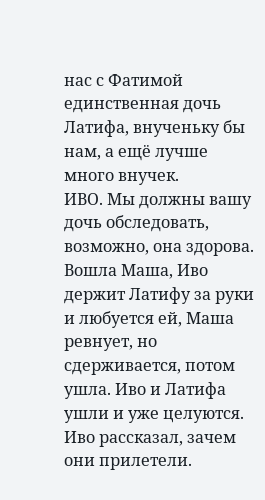нас с Фатимой единственная дочь Латифа, внученьку бы нам, а ещё лучше много внучек.
ИВО. Мы должны вашу дочь обследовать, возможно, она здорова.
Вошла Маша, Иво держит Латифу за руки и любуется ей, Маша ревнует, но сдерживается, потом ушла. Иво и Латифа ушли и уже целуются. Иво рассказал, зачем они прилетели.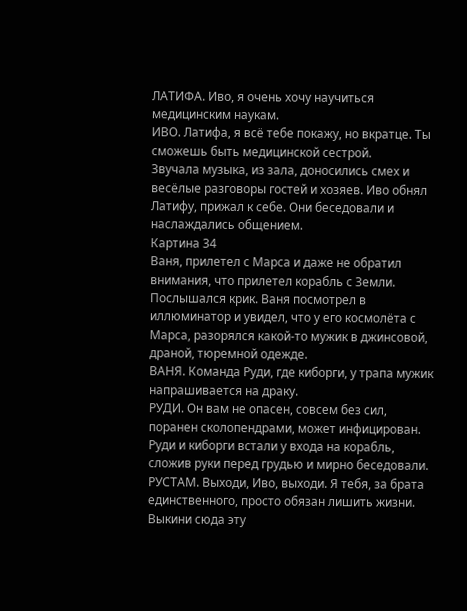ЛАТИФА. Иво, я очень хочу научиться медицинским наукам.
ИВО. Латифа, я всё тебе покажу, но вкратце. Ты сможешь быть медицинской сестрой.
Звучала музыка, из зала, доносились смех и весёлые разговоры гостей и хозяев. Иво обнял Латифу, прижал к себе. Они беседовали и наслаждались общением.
Картина 34
Ваня, прилетел с Марса и даже не обратил внимания, что прилетел корабль с Земли. Послышался крик. Ваня посмотрел в иллюминатор и увидел, что у его космолёта с Марса, разорялся какой-то мужик в джинсовой, драной, тюремной одежде.
ВАНЯ. Команда Руди, где киборги, у трапа мужик напрашивается на драку.
РУДИ. Он вам не опасен, совсем без сил, поранен сколопендрами, может инфицирован.
Руди и киборги встали у входа на корабль, сложив руки перед грудью и мирно беседовали.
РУСТАМ. Выходи, Иво, выходи. Я тебя, за брата единственного, просто обязан лишить жизни. Выкини сюда эту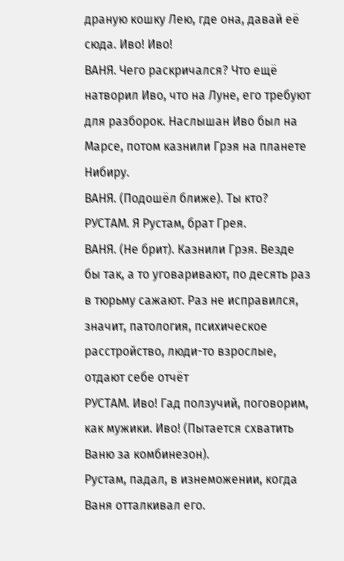драную кошку Лею, где она, давай её сюда. Иво! Иво!
ВАНЯ. Чего раскричался? Что ещё натворил Иво, что на Луне, его требуют для разборок. Наслышан Иво был на Марсе, потом казнили Грэя на планете Нибиру.
ВАНЯ. (Подошёл ближе). Ты кто?
РУСТАМ. Я Рустам, брат Грея.
ВАНЯ. (Не брит). Казнили Грэя. Везде бы так, а то уговаривают, по десять раз в тюрьму сажают. Раз не исправился, значит, патология, психическое расстройство, люди-то взрослые, отдают себе отчёт
РУСТАМ. Иво! Гад ползучий, поговорим, как мужики. Иво! (Пытается схватить Ваню за комбинезон).
Рустам, падал, в изнеможении, когда Ваня отталкивал его.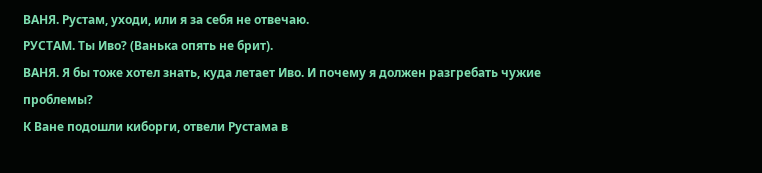ВАНЯ. Рустам, уходи, или я за себя не отвечаю.
РУСТАМ. Ты Иво? (Ванька опять не брит).
ВАНЯ. Я бы тоже хотел знать, куда летает Иво. И почему я должен разгребать чужие проблемы?
К Ване подошли киборги, отвели Рустама в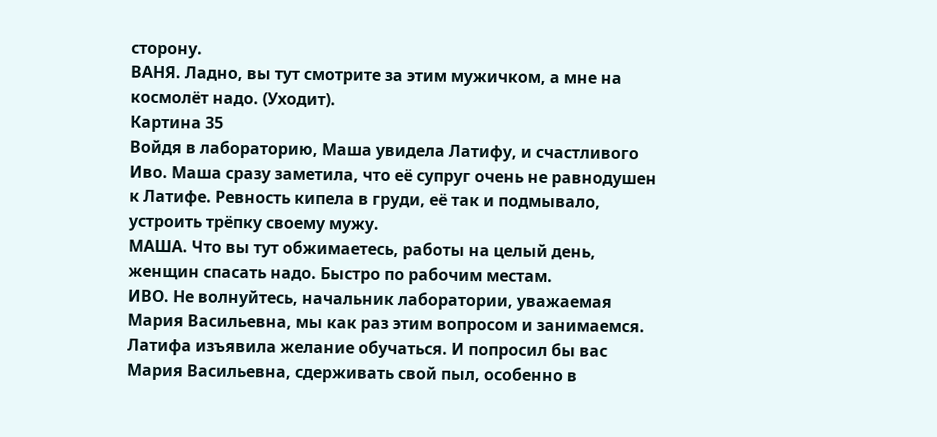сторону.
ВАНЯ. Ладно, вы тут смотрите за этим мужичком, а мне на космолёт надо. (Уходит).
Картина 35
Войдя в лабораторию, Маша увидела Латифу, и счастливого Иво. Маша сразу заметила, что её супруг очень не равнодушен к Латифе. Ревность кипела в груди, её так и подмывало, устроить трёпку своему мужу.
МАША. Что вы тут обжимаетесь, работы на целый день, женщин спасать надо. Быстро по рабочим местам.
ИВО. Не волнуйтесь, начальник лаборатории, уважаемая Мария Васильевна, мы как раз этим вопросом и занимаемся. Латифа изъявила желание обучаться. И попросил бы вас Мария Васильевна, сдерживать свой пыл, особенно в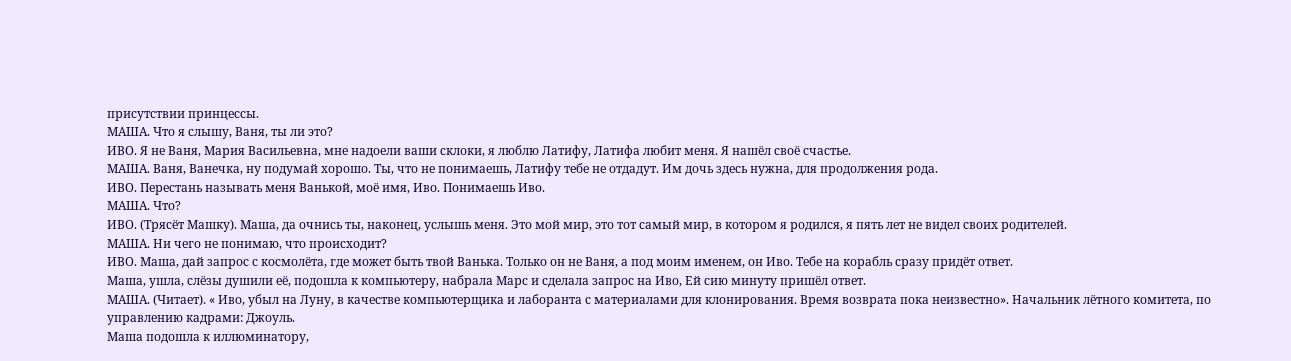присутствии принцессы.
МАША. Что я слышу, Ваня, ты ли это?
ИВО. Я не Ваня, Мария Васильевна, мне надоели ваши склоки, я люблю Латифу, Латифа любит меня. Я нашёл своё счастье.
МАША. Ваня, Ванечка, ну подумай хорошо. Ты, что не понимаешь, Латифу тебе не отдадут. Им дочь здесь нужна, для продолжения рода.
ИВО. Перестань называть меня Ванькой, моё имя, Иво. Понимаешь Иво.
МАША. Что?
ИВО. (Трясёт Машку). Маша, да очнись ты, наконец, услышь меня. Это мой мир, это тот самый мир, в котором я родился, я пять лет не видел своих родителей.
МАША. Ни чего не понимаю, что происходит?
ИВО. Маша, дай запрос с космолёта, где может быть твой Ванька. Только он не Ваня, а под моим именем, он Иво. Тебе на корабль сразу придёт ответ.
Маша, ушла, слёзы душили её, подошла к компьютеру, набрала Марс и сделала запрос на Иво, Ей сию минуту пришёл ответ.
МАША. (Читает). « Иво, убыл на Луну, в качестве компьютерщика и лаборанта с материалами для клонирования. Время возврата пока неизвестно». Начальник лётного комитета, по управлению кадрами: Джоуль.
Маша подошла к иллюминатору,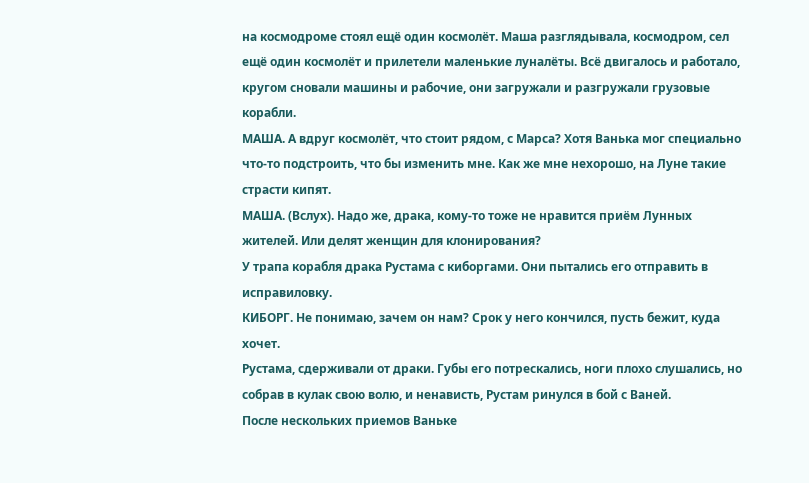на космодроме стоял ещё один космолёт. Маша разглядывала, космодром, сел ещё один космолёт и прилетели маленькие луналёты. Всё двигалось и работало, кругом сновали машины и рабочие, они загружали и разгружали грузовые корабли.
МАША. А вдруг космолёт, что стоит рядом, с Марса? Хотя Ванька мог специально что-то подстроить, что бы изменить мне. Как же мне нехорошо, на Луне такие страсти кипят.
МАША. (Вслух). Надо же, драка, кому-то тоже не нравится приём Лунных жителей. Или делят женщин для клонирования?
У трапа корабля драка Рустама с киборгами. Они пытались его отправить в исправиловку.
КИБОРГ. Не понимаю, зачем он нам? Срок у него кончился, пусть бежит, куда хочет.
Рустама, сдерживали от драки. Губы его потрескались, ноги плохо слушались, но собрав в кулак свою волю, и ненависть, Рустам ринулся в бой с Ваней.
После нескольких приемов Ваньке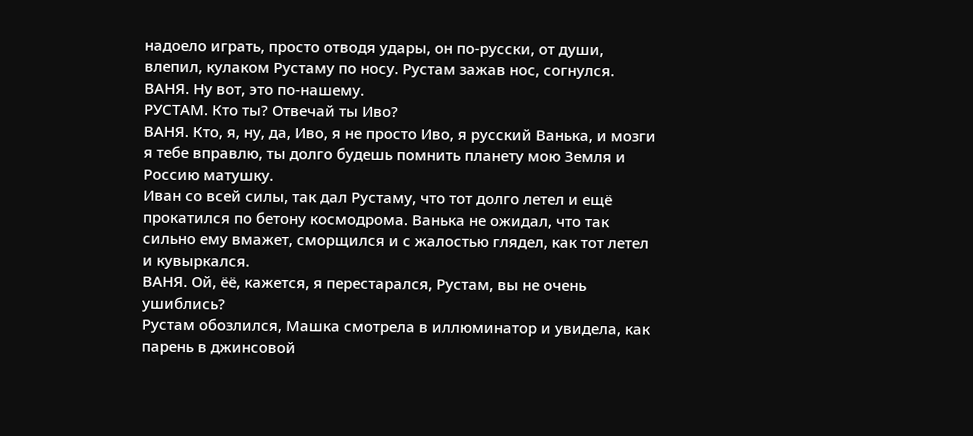надоело играть, просто отводя удары, он по-русски, от души, влепил, кулаком Рустаму по носу. Рустам зажав нос, согнулся.
ВАНЯ. Ну вот, это по-нашему.
РУСТАМ. Кто ты? Отвечай ты Иво?
ВАНЯ. Кто, я, ну, да, Иво, я не просто Иво, я русский Ванька, и мозги я тебе вправлю, ты долго будешь помнить планету мою Земля и Россию матушку.
Иван со всей силы, так дал Рустаму, что тот долго летел и ещё прокатился по бетону космодрома. Ванька не ожидал, что так сильно ему вмажет, сморщился и с жалостью глядел, как тот летел и кувыркался.
ВАНЯ. Ой, ёё, кажется, я перестарался, Рустам, вы не очень ушиблись?
Рустам обозлился, Машка смотрела в иллюминатор и увидела, как парень в джинсовой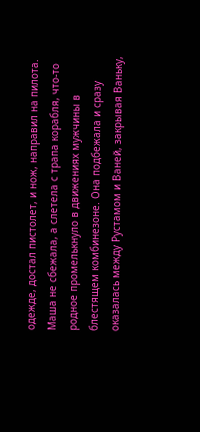одежде, достал пистолет, и нож, направил на пилота.
Маша не сбежала, а слетела с трапа корабля, что-то родное промелькнуло в движениях мужчины в блестящем комбинезоне. Она подбежала и сразу оказалась между Рустамом и Ваней, закрывая Ваньку,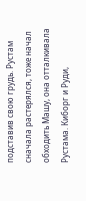подставив свою грудь. Рустам сначала растерялся, тоже начал обходить Машу, она отталкивала Рустама. Киборг и Руди,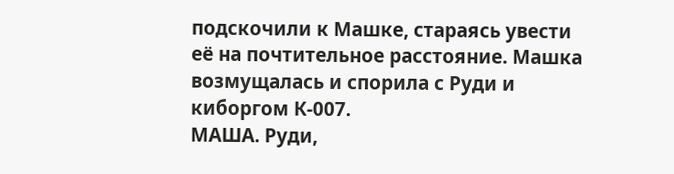подскочили к Машке, стараясь увести её на почтительное расстояние. Машка возмущалась и спорила с Руди и киборгом К-007.
МАША. Руди,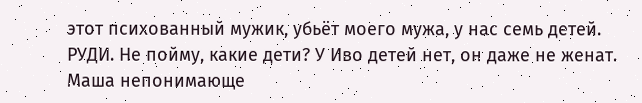этот психованный мужик, убьёт моего мужа, у нас семь детей.
РУДИ. Не пойму, какие дети? У Иво детей нет, он даже не женат.
Маша непонимающе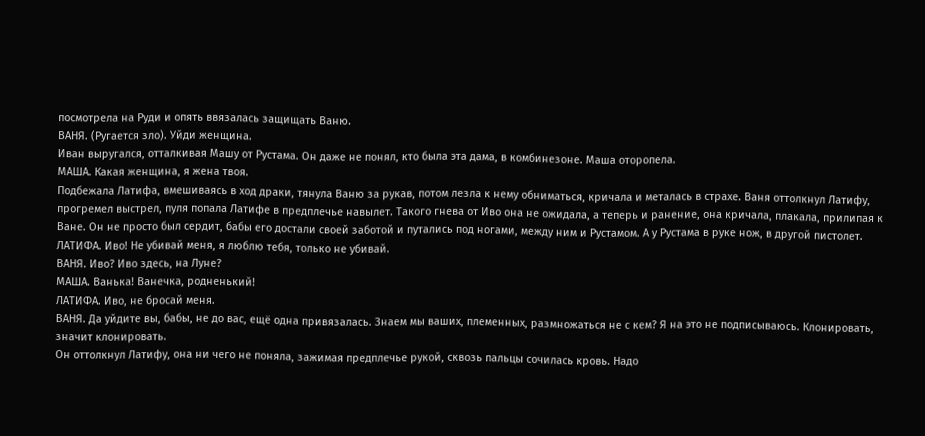посмотрела на Руди и опять ввязалась защищать Ваню.
ВАНЯ. (Ругается зло). Уйди женщина.
Иван выругался, отталкивая Машу от Рустама. Он даже не понял, кто была эта дама, в комбинезоне. Маша оторопела.
МАША. Какая женщина, я жена твоя.
Подбежала Латифа, вмешиваясь в ход драки, тянула Ваню за рукав, потом лезла к нему обниматься, кричала и металась в страхе. Ваня оттолкнул Латифу, прогремел выстрел, пуля попала Латифе в предплечье навылет. Такого гнева от Иво она не ожидала, а теперь и ранение, она кричала, плакала, прилипая к Ване. Он не просто был сердит, бабы его достали своей заботой и путались под ногами, между ним и Рустамом. А у Рустама в руке нож, в другой пистолет.
ЛАТИФА. Иво! Не убивай меня, я люблю тебя, только не убивай.
ВАНЯ. Иво? Иво здесь, на Луне?
МАША. Ванька! Ванечка, родненький!
ЛАТИФА. Иво, не бросай меня.
ВАНЯ. Да уйдите вы, бабы, не до вас, ещё одна привязалась. Знаем мы ваших, племенных, размножаться не с кем? Я на это не подписываюсь. Клонировать, значит клонировать.
Он оттолкнул Латифу, она ни чего не поняла, зажимая предплечье рукой, сквозь пальцы сочилась кровь. Надо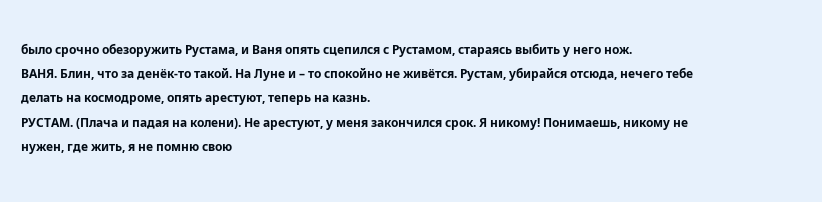было срочно обезоружить Рустама, и Ваня опять сцепился с Рустамом, стараясь выбить у него нож.
ВАНЯ. Блин, что за денёк-то такой. На Луне и – то спокойно не живётся. Рустам, убирайся отсюда, нечего тебе делать на космодроме, опять арестуют, теперь на казнь.
РУСТАМ. (Плача и падая на колени). Не арестуют, у меня закончился срок. Я никому! Понимаешь, никому не нужен, где жить, я не помню свою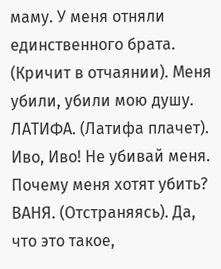маму. У меня отняли единственного брата. (Кричит в отчаянии). Меня убили, убили мою душу.
ЛАТИФА. (Латифа плачет). Иво, Иво! Не убивай меня. Почему меня хотят убить?
ВАНЯ. (Отстраняясь). Да, что это такое,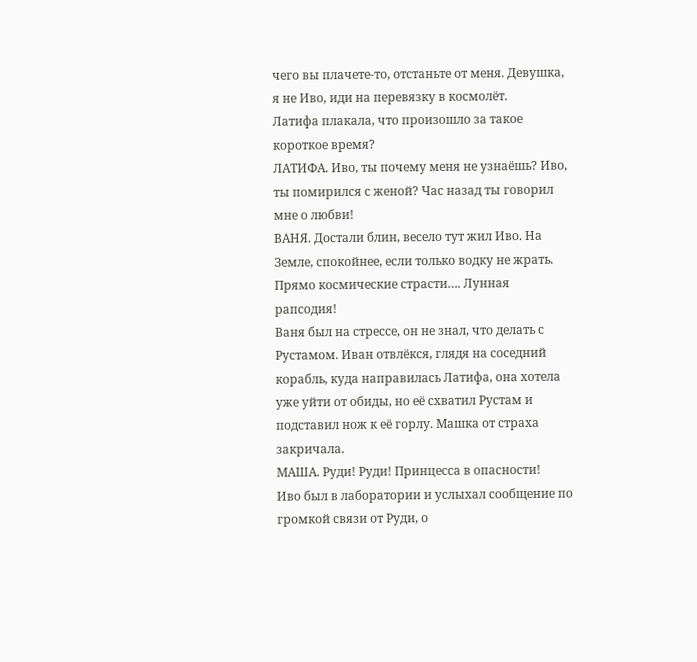чего вы плачете-то, отстаньте от меня. Девушка, я не Иво, иди на перевязку в космолёт.
Латифа плакала, что произошло за такое короткое время?
ЛАТИФА. Иво, ты почему меня не узнаёшь? Иво, ты помирился с женой? Час назад ты говорил мне о любви!
ВАНЯ. Достали блин, весело тут жил Иво. На Земле, спокойнее, если только водку не жрать. Прямо космические страсти…. Лунная рапсодия!
Ваня был на стрессе, он не знал, что делать с Рустамом. Иван отвлёкся, глядя на соседний корабль, куда направилась Латифа, она хотела уже уйти от обиды, но её схватил Рустам и подставил нож к её горлу. Машка от страха закричала.
МАША. Руди! Руди! Принцесса в опасности!
Иво был в лаборатории и услыхал сообщение по громкой связи от Руди, о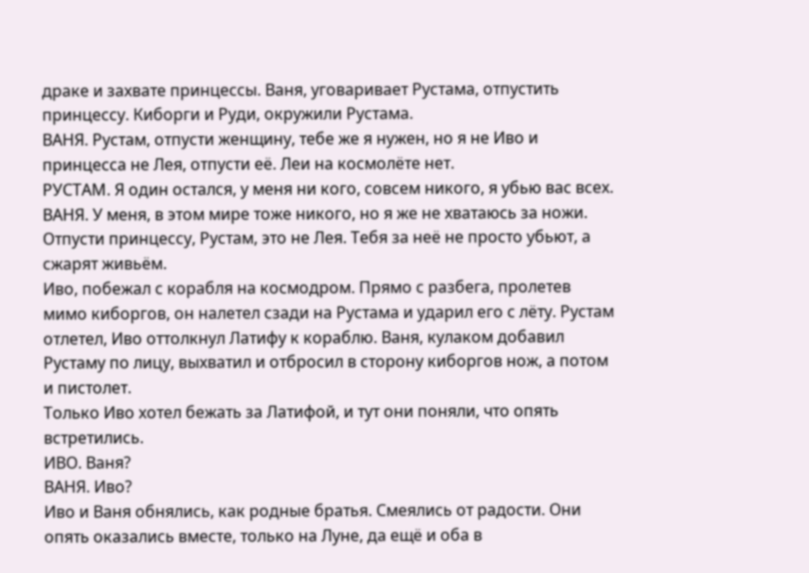драке и захвате принцессы. Ваня, уговаривает Рустама, отпустить принцессу. Киборги и Руди, окружили Рустама.
ВАНЯ. Рустам, отпусти женщину, тебе же я нужен, но я не Иво и принцесса не Лея, отпусти её. Леи на космолёте нет.
РУСТАМ. Я один остался, у меня ни кого, совсем никого, я убью вас всех.
ВАНЯ. У меня, в этом мире тоже никого, но я же не хватаюсь за ножи. Отпусти принцессу, Рустам, это не Лея. Тебя за неё не просто убьют, а сжарят живьём.
Иво, побежал с корабля на космодром. Прямо с разбега, пролетев мимо киборгов, он налетел сзади на Рустама и ударил его с лёту. Рустам отлетел, Иво оттолкнул Латифу к кораблю. Ваня, кулаком добавил Рустаму по лицу, выхватил и отбросил в сторону киборгов нож, а потом и пистолет.
Только Иво хотел бежать за Латифой, и тут они поняли, что опять встретились.
ИВО. Ваня?
ВАНЯ. Иво?
Иво и Ваня обнялись, как родные братья. Смеялись от радости. Они опять оказались вместе, только на Луне, да ещё и оба в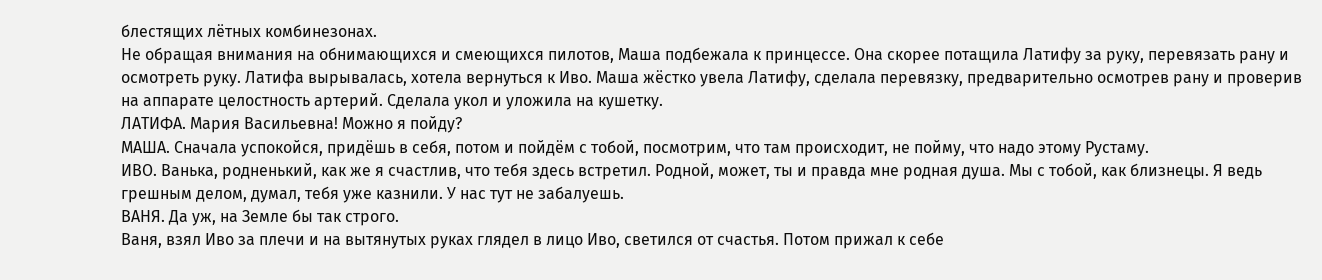блестящих лётных комбинезонах.
Не обращая внимания на обнимающихся и смеющихся пилотов, Маша подбежала к принцессе. Она скорее потащила Латифу за руку, перевязать рану и осмотреть руку. Латифа вырывалась, хотела вернуться к Иво. Маша жёстко увела Латифу, сделала перевязку, предварительно осмотрев рану и проверив на аппарате целостность артерий. Сделала укол и уложила на кушетку.
ЛАТИФА. Мария Васильевна! Можно я пойду?
МАША. Сначала успокойся, придёшь в себя, потом и пойдём с тобой, посмотрим, что там происходит, не пойму, что надо этому Рустаму.
ИВО. Ванька, родненький, как же я счастлив, что тебя здесь встретил. Родной, может, ты и правда мне родная душа. Мы с тобой, как близнецы. Я ведь грешным делом, думал, тебя уже казнили. У нас тут не забалуешь.
ВАНЯ. Да уж, на Земле бы так строго.
Ваня, взял Иво за плечи и на вытянутых руках глядел в лицо Иво, светился от счастья. Потом прижал к себе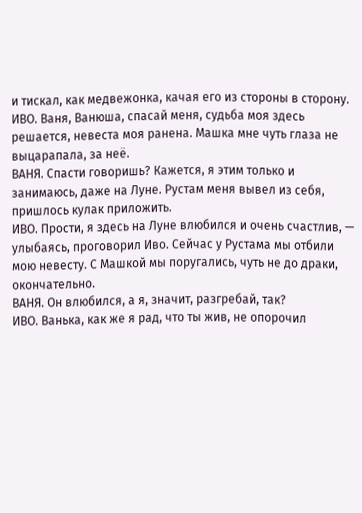и тискал, как медвежонка, качая его из стороны в сторону.
ИВО. Ваня, Ванюша, спасай меня, судьба моя здесь решается, невеста моя ранена. Машка мне чуть глаза не выцарапала, за неё.
ВАНЯ. Спасти говоришь? Кажется, я этим только и занимаюсь, даже на Луне. Рустам меня вывел из себя, пришлось кулак приложить.
ИВО. Прости, я здесь на Луне влюбился и очень счастлив, — улыбаясь, проговорил Иво. Сейчас у Рустама мы отбили мою невесту. С Машкой мы поругались, чуть не до драки, окончательно.
ВАНЯ. Он влюбился, а я, значит, разгребай, так?
ИВО. Ванька, как же я рад, что ты жив, не опорочил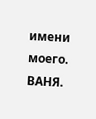имени моего.
ВАНЯ.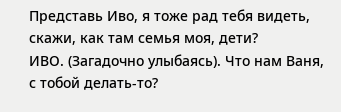Представь Иво, я тоже рад тебя видеть, скажи, как там семья моя, дети?
ИВО. (Загадочно улыбаясь). Что нам Ваня, с тобой делать-то?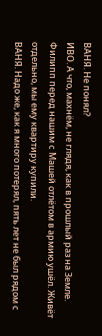ВАНЯ. Не понял?
ИВО. А что, махнём, не глядя, как в прошлый раз на Земле. Филипп перед нашим с Машей отлётом в армию ушёл. Живёт отдельно, мы ему квартиру купили.
ВАНЯ. Надо же, как я много потерял, пять лет не был рядом с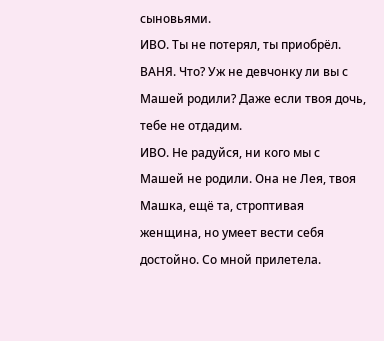сыновьями.
ИВО. Ты не потерял, ты приобрёл.
ВАНЯ. Что? Уж не девчонку ли вы с Машей родили? Даже если твоя дочь, тебе не отдадим.
ИВО. Не радуйся, ни кого мы с Машей не родили. Она не Лея, твоя Машка, ещё та, строптивая женщина, но умеет вести себя достойно. Со мной прилетела.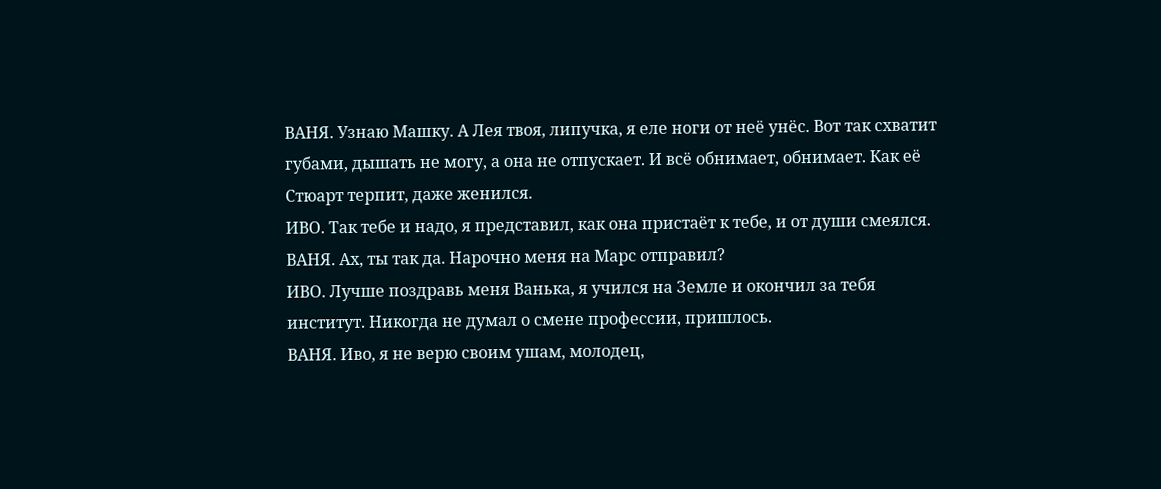ВАНЯ. Узнаю Машку. А Лея твоя, липучка, я еле ноги от неё унёс. Вот так схватит губами, дышать не могу, а она не отпускает. И всё обнимает, обнимает. Как её Стюарт терпит, даже женился.
ИВО. Так тебе и надо, я представил, как она пристаёт к тебе, и от души смеялся.
ВАНЯ. Ах, ты так да. Нарочно меня на Марс отправил?
ИВО. Лучше поздравь меня Ванька, я учился на Земле и окончил за тебя институт. Никогда не думал о смене профессии, пришлось.
ВАНЯ. Иво, я не верю своим ушам, молодец,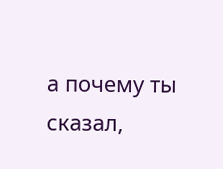а почему ты сказал,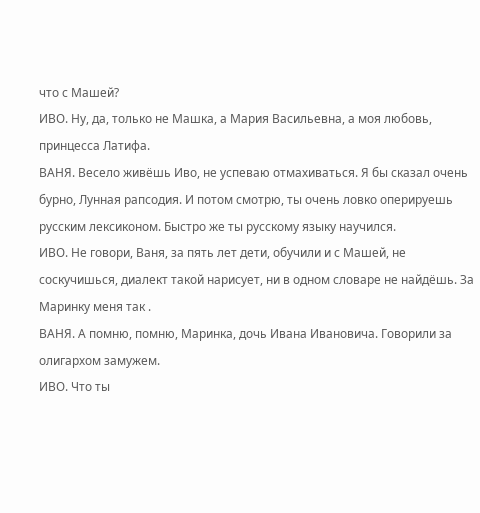что с Машей?
ИВО. Ну, да, только не Машка, а Мария Васильевна, а моя любовь, принцесса Латифа.
ВАНЯ. Весело живёшь Иво, не успеваю отмахиваться. Я бы сказал очень бурно, Лунная рапсодия. И потом смотрю, ты очень ловко оперируешь русским лексиконом. Быстро же ты русскому языку научился.
ИВО. Не говори, Ваня, за пять лет дети, обучили и с Машей, не соскучишься, диалект такой нарисует, ни в одном словаре не найдёшь. За Маринку меня так .
ВАНЯ. А помню, помню, Маринка, дочь Ивана Ивановича. Говорили за олигархом замужем.
ИВО. Что ты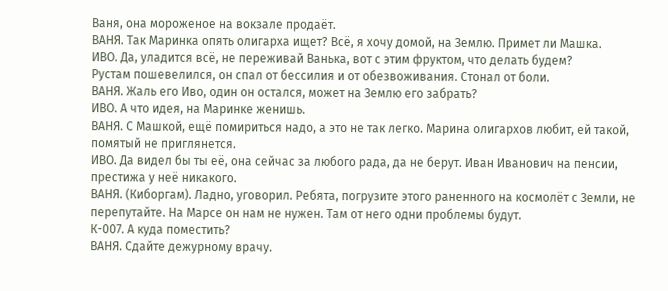Ваня, она мороженое на вокзале продаёт.
ВАНЯ. Так Маринка опять олигарха ищет? Всё, я хочу домой, на Землю. Примет ли Машка.
ИВО. Да, уладится всё, не переживай Ванька, вот с этим фруктом, что делать будем?
Рустам пошевелился, он спал от бессилия и от обезвоживания. Стонал от боли.
ВАНЯ. Жаль его Иво, один он остался, может на Землю его забрать?
ИВО. А что идея, на Маринке женишь.
ВАНЯ. С Машкой, ещё помириться надо, а это не так легко. Марина олигархов любит, ей такой, помятый не приглянется.
ИВО. Да видел бы ты её, она сейчас за любого рада, да не берут. Иван Иванович на пенсии, престижа у неё никакого.
ВАНЯ. (Киборгам). Ладно, уговорил. Ребята, погрузите этого раненного на космолёт с Земли, не перепутайте. На Марсе он нам не нужен. Там от него одни проблемы будут.
К-007. А куда поместить?
ВАНЯ. Сдайте дежурному врачу.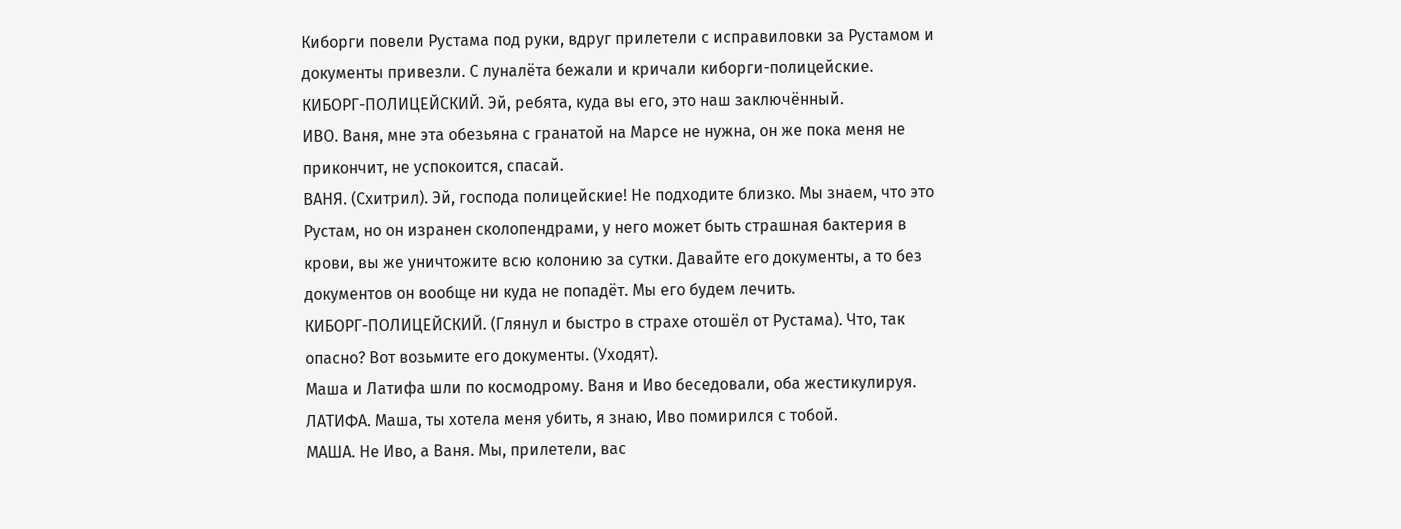Киборги повели Рустама под руки, вдруг прилетели с исправиловки за Рустамом и документы привезли. С луналёта бежали и кричали киборги-полицейские.
КИБОРГ-ПОЛИЦЕЙСКИЙ. Эй, ребята, куда вы его, это наш заключённый.
ИВО. Ваня, мне эта обезьяна с гранатой на Марсе не нужна, он же пока меня не прикончит, не успокоится, спасай.
ВАНЯ. (Схитрил). Эй, господа полицейские! Не подходите близко. Мы знаем, что это Рустам, но он изранен сколопендрами, у него может быть страшная бактерия в крови, вы же уничтожите всю колонию за сутки. Давайте его документы, а то без документов он вообще ни куда не попадёт. Мы его будем лечить.
КИБОРГ-ПОЛИЦЕЙСКИЙ. (Глянул и быстро в страхе отошёл от Рустама). Что, так опасно? Вот возьмите его документы. (Уходят).
Маша и Латифа шли по космодрому. Ваня и Иво беседовали, оба жестикулируя.
ЛАТИФА. Маша, ты хотела меня убить, я знаю, Иво помирился с тобой.
МАША. Не Иво, а Ваня. Мы, прилетели, вас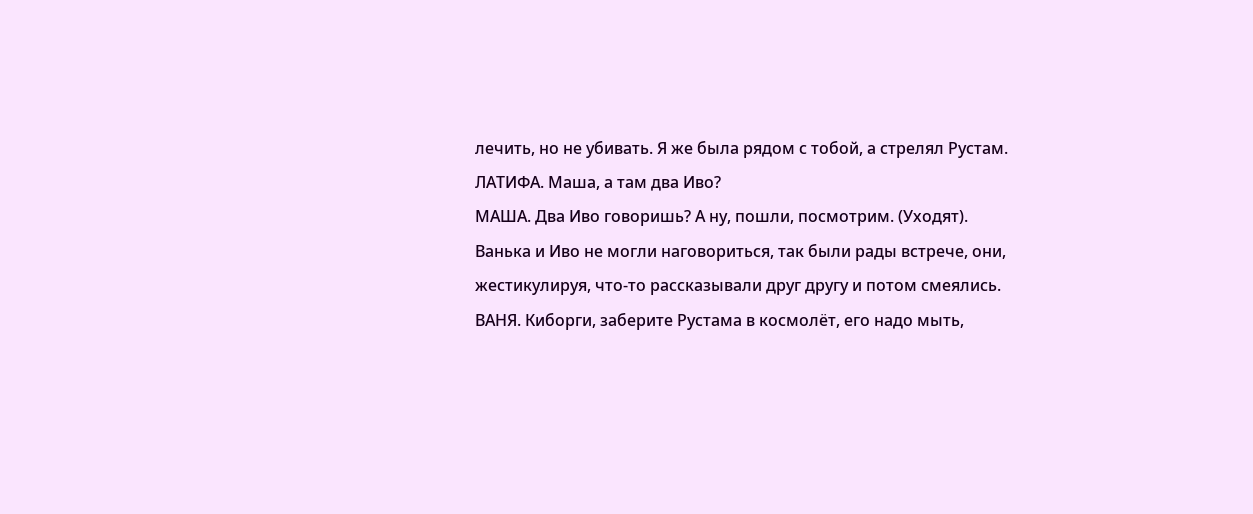лечить, но не убивать. Я же была рядом с тобой, а стрелял Рустам.
ЛАТИФА. Маша, а там два Иво?
МАША. Два Иво говоришь? А ну, пошли, посмотрим. (Уходят).
Ванька и Иво не могли наговориться, так были рады встрече, они, жестикулируя, что-то рассказывали друг другу и потом смеялись.
ВАНЯ. Киборги, заберите Рустама в космолёт, его надо мыть,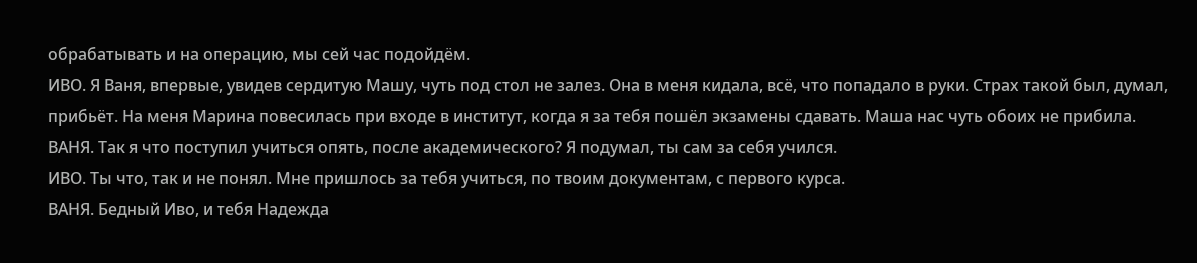обрабатывать и на операцию, мы сей час подойдём.
ИВО. Я Ваня, впервые, увидев сердитую Машу, чуть под стол не залез. Она в меня кидала, всё, что попадало в руки. Страх такой был, думал, прибьёт. На меня Марина повесилась при входе в институт, когда я за тебя пошёл экзамены сдавать. Маша нас чуть обоих не прибила.
ВАНЯ. Так я что поступил учиться опять, после академического? Я подумал, ты сам за себя учился.
ИВО. Ты что, так и не понял. Мне пришлось за тебя учиться, по твоим документам, с первого курса.
ВАНЯ. Бедный Иво, и тебя Надежда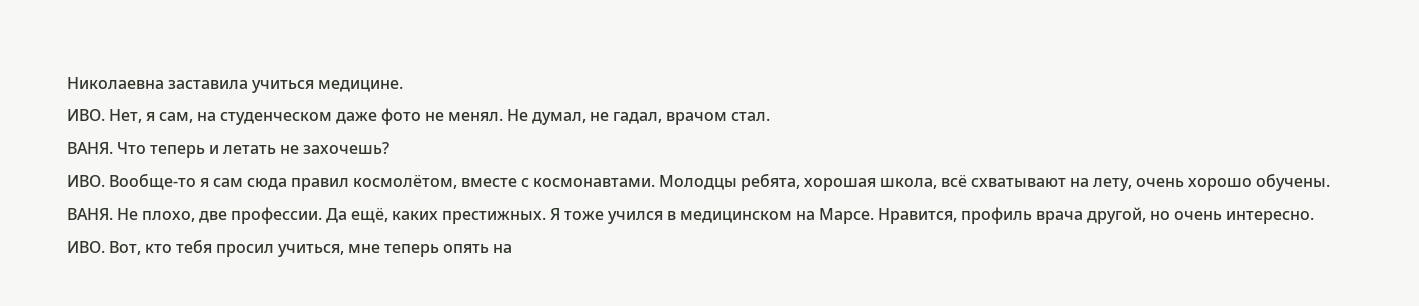Николаевна заставила учиться медицине.
ИВО. Нет, я сам, на студенческом даже фото не менял. Не думал, не гадал, врачом стал.
ВАНЯ. Что теперь и летать не захочешь?
ИВО. Вообще-то я сам сюда правил космолётом, вместе с космонавтами. Молодцы ребята, хорошая школа, всё схватывают на лету, очень хорошо обучены.
ВАНЯ. Не плохо, две профессии. Да ещё, каких престижных. Я тоже учился в медицинском на Марсе. Нравится, профиль врача другой, но очень интересно.
ИВО. Вот, кто тебя просил учиться, мне теперь опять на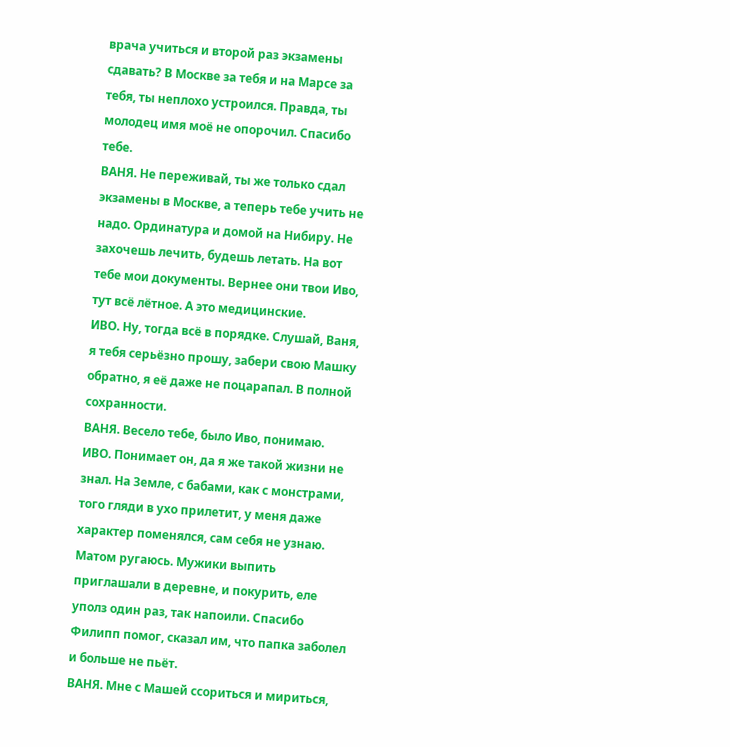врача учиться и второй раз экзамены сдавать? В Москве за тебя и на Марсе за тебя, ты неплохо устроился. Правда, ты молодец имя моё не опорочил. Спасибо тебе.
ВАНЯ. Не переживай, ты же только сдал экзамены в Москве, а теперь тебе учить не надо. Ординатура и домой на Нибиру. Не захочешь лечить, будешь летать. На вот тебе мои документы. Вернее они твои Иво, тут всё лётное. А это медицинские.
ИВО. Ну, тогда всё в порядке. Слушай, Ваня, я тебя серьёзно прошу, забери свою Машку обратно, я её даже не поцарапал. В полной сохранности.
ВАНЯ. Весело тебе, было Иво, понимаю.
ИВО. Понимает он, да я же такой жизни не знал. На Земле, с бабами, как с монстрами, того гляди в ухо прилетит, у меня даже характер поменялся, сам себя не узнаю. Матом ругаюсь. Мужики выпить приглашали в деревне, и покурить, еле уполз один раз, так напоили. Спасибо Филипп помог, сказал им, что папка заболел и больше не пьёт.
ВАНЯ. Мне с Машей ссориться и мириться,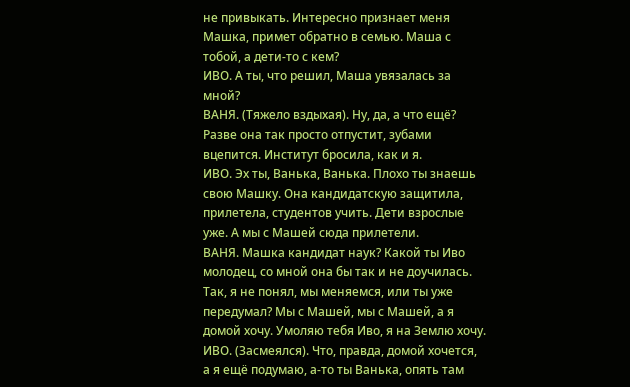не привыкать. Интересно признает меня Машка, примет обратно в семью. Маша с тобой, а дети-то с кем?
ИВО. А ты, что решил, Маша увязалась за мной?
ВАНЯ. (Тяжело вздыхая). Ну, да, а что ещё? Разве она так просто отпустит, зубами вцепится. Институт бросила, как и я.
ИВО. Эх ты, Ванька, Ванька. Плохо ты знаешь свою Машку. Она кандидатскую защитила, прилетела, студентов учить. Дети взрослые уже. А мы с Машей сюда прилетели.
ВАНЯ. Машка кандидат наук? Какой ты Иво молодец, со мной она бы так и не доучилась. Так, я не понял, мы меняемся, или ты уже передумал? Мы с Машей, мы с Машей, а я домой хочу. Умоляю тебя Иво, я на Землю хочу.
ИВО. (Засмеялся). Что, правда, домой хочется, а я ещё подумаю, а-то ты Ванька, опять там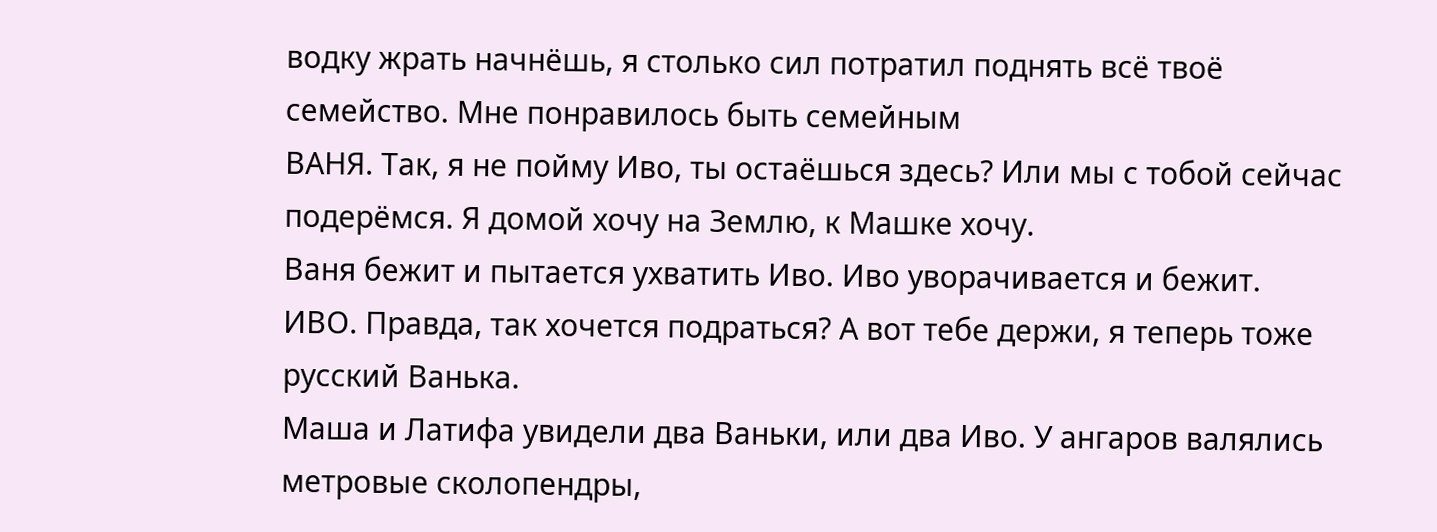водку жрать начнёшь, я столько сил потратил поднять всё твоё семейство. Мне понравилось быть семейным
ВАНЯ. Так, я не пойму Иво, ты остаёшься здесь? Или мы с тобой сейчас подерёмся. Я домой хочу на Землю, к Машке хочу.
Ваня бежит и пытается ухватить Иво. Иво уворачивается и бежит.
ИВО. Правда, так хочется подраться? А вот тебе держи, я теперь тоже русский Ванька.
Маша и Латифа увидели два Ваньки, или два Иво. У ангаров валялись метровые сколопендры,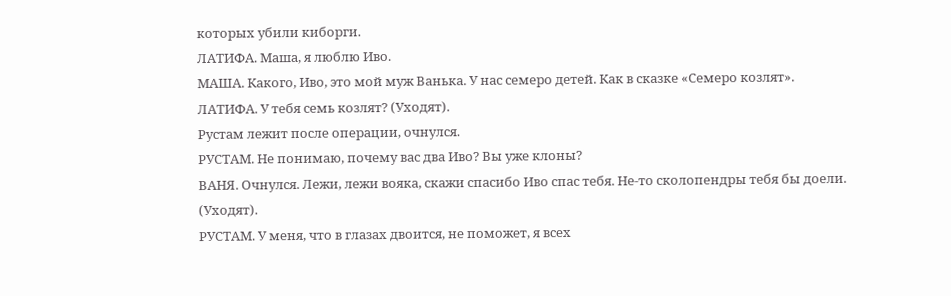которых убили киборги.
ЛАТИФА. Маша, я люблю Иво.
МАША. Какого, Иво, это мой муж Ванька. У нас семеро детей. Как в сказке «Семеро козлят».
ЛАТИФА. У тебя семь козлят? (Уходят).
Рустам лежит после операции, очнулся.
РУСТАМ. Не понимаю, почему вас два Иво? Вы уже клоны?
ВАНЯ. Очнулся. Лежи, лежи вояка, скажи спасибо Иво спас тебя. Не-то сколопендры тебя бы доели. (Уходят).
РУСТАМ. У меня, что в глазах двоится, не поможет, я всех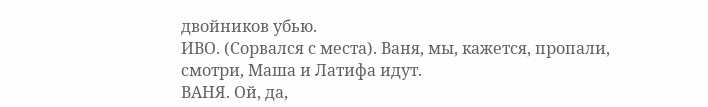двойников убью.
ИВО. (Сорвался с места). Ваня, мы, кажется, пропали, смотри, Маша и Латифа идут.
ВАНЯ. Ой, да,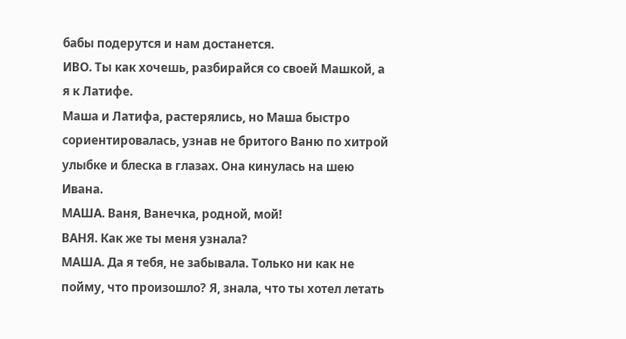бабы подерутся и нам достанется.
ИВО. Ты как хочешь, разбирайся со своей Машкой, а я к Латифе.
Маша и Латифа, растерялись, но Маша быстро сориентировалась, узнав не бритого Ваню по хитрой улыбке и блеска в глазах. Она кинулась на шею Ивана.
МАША. Ваня, Ванечка, родной, мой!
ВАНЯ. Как же ты меня узнала?
МАША. Да я тебя, не забывала. Только ни как не пойму, что произошло? Я, знала, что ты хотел летать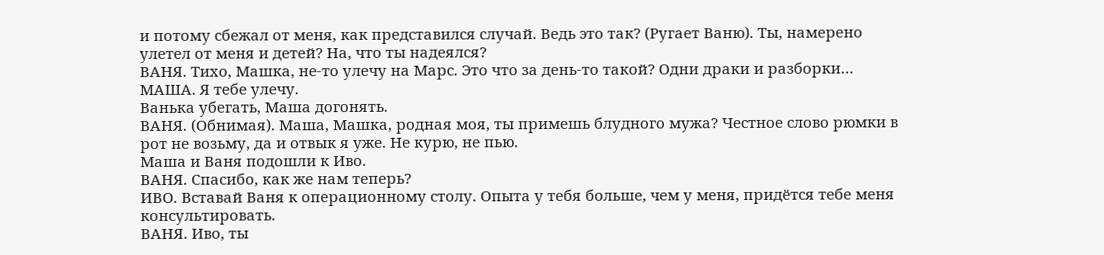и потому сбежал от меня, как представился случай. Ведь это так? (Ругает Ваню). Ты, намерено улетел от меня и детей? На, что ты надеялся?
ВАНЯ. Тихо, Машка, не-то улечу на Марс. Это что за день-то такой? Одни драки и разборки…
МАША. Я тебе улечу.
Ванька убегать, Маша догонять.
ВАНЯ. (Обнимая). Маша, Машка, родная моя, ты примешь блудного мужа? Честное слово рюмки в рот не возьму, да и отвык я уже. Не курю, не пью.
Маша и Ваня подошли к Иво.
ВАНЯ. Спасибо, как же нам теперь?
ИВО. Вставай Ваня к операционному столу. Опыта у тебя больше, чем у меня, придётся тебе меня консультировать.
ВАНЯ. Иво, ты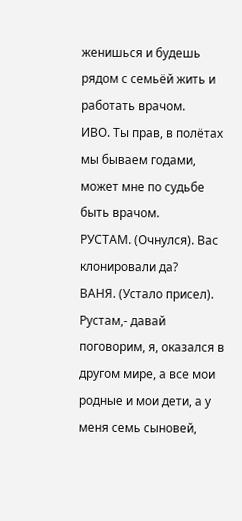женишься и будешь рядом с семьёй жить и работать врачом.
ИВО. Ты прав, в полётах мы бываем годами, может мне по судьбе быть врачом.
РУСТАМ. (Очнулся). Вас клонировали да?
ВАНЯ. (Устало присел). Рустам,- давай поговорим, я, оказался в другом мире, а все мои родные и мои дети, а у меня семь сыновей,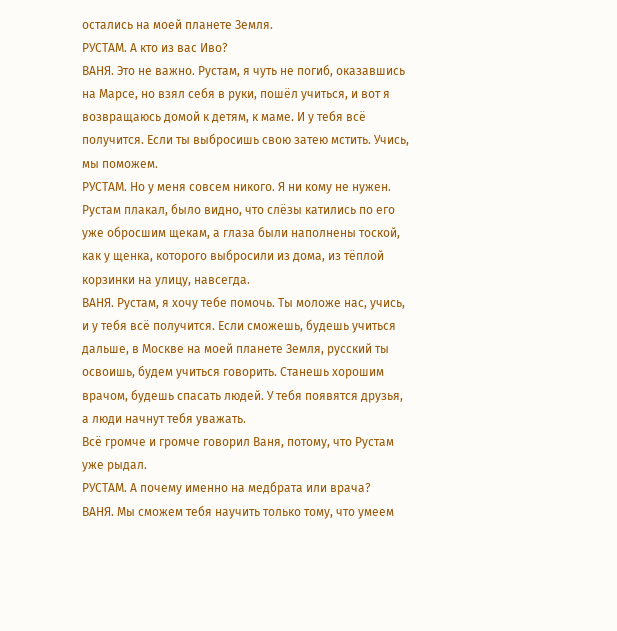остались на моей планете Земля.
РУСТАМ. А кто из вас Иво?
ВАНЯ. Это не важно. Рустам, я чуть не погиб, оказавшись на Марсе, но взял себя в руки, пошёл учиться, и вот я возвращаюсь домой к детям, к маме. И у тебя всё получится. Если ты выбросишь свою затею мстить. Учись, мы поможем.
РУСТАМ. Но у меня совсем никого. Я ни кому не нужен.
Рустам плакал, было видно, что слёзы катились по его уже обросшим щекам, а глаза были наполнены тоской, как у щенка, которого выбросили из дома, из тёплой корзинки на улицу, навсегда.
ВАНЯ. Рустам, я хочу тебе помочь. Ты моложе нас, учись, и у тебя всё получится. Если сможешь, будешь учиться дальше, в Москве на моей планете Земля, русский ты освоишь, будем учиться говорить. Станешь хорошим врачом, будешь спасать людей. У тебя появятся друзья, а люди начнут тебя уважать.
Всё громче и громче говорил Ваня, потому, что Рустам уже рыдал.
РУСТАМ. А почему именно на медбрата или врача?
ВАНЯ. Мы сможем тебя научить только тому, что умеем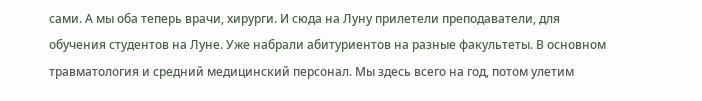сами. А мы оба теперь врачи, хирурги. И сюда на Луну прилетели преподаватели, для обучения студентов на Луне. Уже набрали абитуриентов на разные факультеты. В основном травматология и средний медицинский персонал. Мы здесь всего на год, потом улетим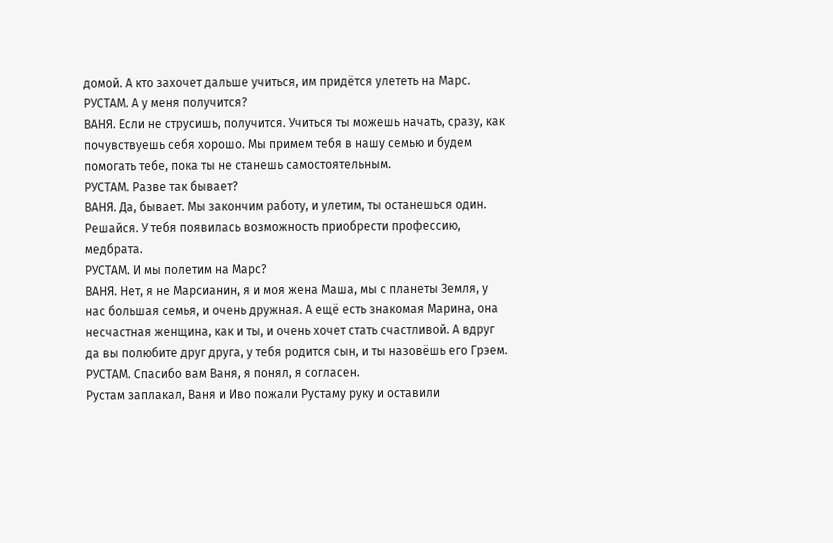домой. А кто захочет дальше учиться, им придётся улететь на Марс.
РУСТАМ. А у меня получится?
ВАНЯ. Если не струсишь, получится. Учиться ты можешь начать, сразу, как почувствуешь себя хорошо. Мы примем тебя в нашу семью и будем помогать тебе, пока ты не станешь самостоятельным.
РУСТАМ. Разве так бывает?
ВАНЯ. Да, бывает. Мы закончим работу, и улетим, ты останешься один. Решайся. У тебя появилась возможность приобрести профессию, медбрата.
РУСТАМ. И мы полетим на Марс?
ВАНЯ. Нет, я не Марсианин, я и моя жена Маша, мы с планеты Земля, у нас большая семья, и очень дружная. А ещё есть знакомая Марина, она несчастная женщина, как и ты, и очень хочет стать счастливой. А вдруг да вы полюбите друг друга, у тебя родится сын, и ты назовёшь его Грэем.
РУСТАМ. Спасибо вам Ваня, я понял, я согласен.
Рустам заплакал, Ваня и Иво пожали Рустаму руку и оставили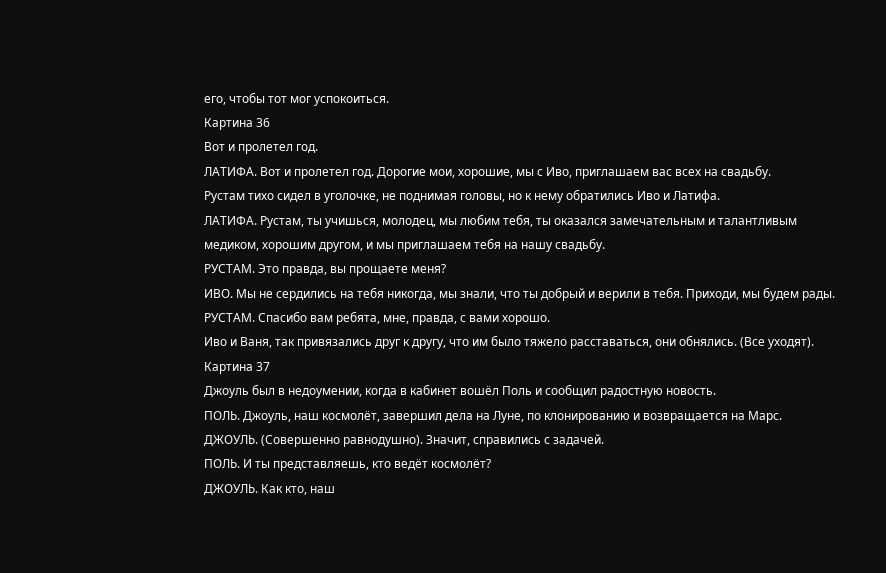его, чтобы тот мог успокоиться.
Картина 36
Вот и пролетел год.
ЛАТИФА. Вот и пролетел год. Дорогие мои, хорошие, мы с Иво, приглашаем вас всех на свадьбу.
Рустам тихо сидел в уголочке, не поднимая головы, но к нему обратились Иво и Латифа.
ЛАТИФА. Рустам, ты учишься, молодец, мы любим тебя, ты оказался замечательным и талантливым медиком, хорошим другом, и мы приглашаем тебя на нашу свадьбу.
РУСТАМ. Это правда, вы прощаете меня?
ИВО. Мы не сердились на тебя никогда, мы знали, что ты добрый и верили в тебя. Приходи, мы будем рады.
РУСТАМ. Спасибо вам ребята, мне, правда, с вами хорошо.
Иво и Ваня, так привязались друг к другу, что им было тяжело расставаться, они обнялись. (Все уходят).
Картина 37
Джоуль был в недоумении, когда в кабинет вошёл Поль и сообщил радостную новость.
ПОЛЬ. Джоуль, наш космолёт, завершил дела на Луне, по клонированию и возвращается на Марс.
ДЖОУЛЬ. (Совершенно равнодушно). Значит, справились с задачей.
ПОЛЬ. И ты представляешь, кто ведёт космолёт?
ДЖОУЛЬ. Как кто, наш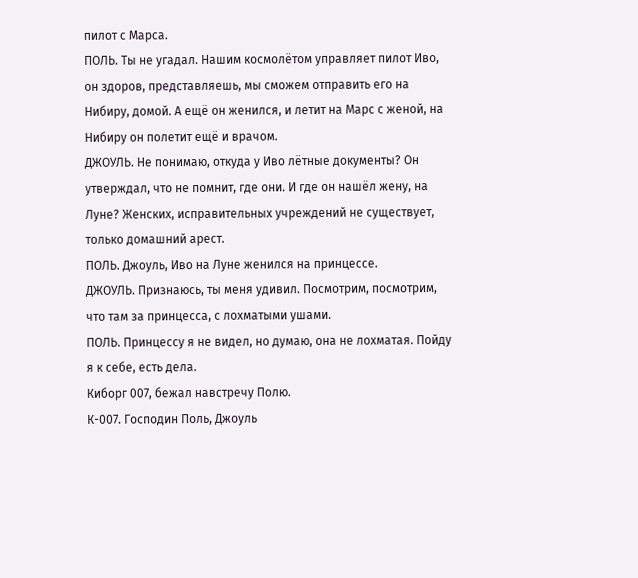пилот с Марса.
ПОЛЬ. Ты не угадал. Нашим космолётом управляет пилот Иво, он здоров, представляешь, мы сможем отправить его на Нибиру, домой. А ещё он женился, и летит на Марс с женой, на Нибиру он полетит ещё и врачом.
ДЖОУЛЬ. Не понимаю, откуда у Иво лётные документы? Он утверждал, что не помнит, где они. И где он нашёл жену, на Луне? Женских, исправительных учреждений не существует, только домашний арест.
ПОЛЬ. Джоуль, Иво на Луне женился на принцессе.
ДЖОУЛЬ. Признаюсь, ты меня удивил. Посмотрим, посмотрим, что там за принцесса, с лохматыми ушами.
ПОЛЬ. Принцессу я не видел, но думаю, она не лохматая. Пойду я к себе, есть дела.
Киборг 007, бежал навстречу Полю.
К-007. Господин Поль, Джоуль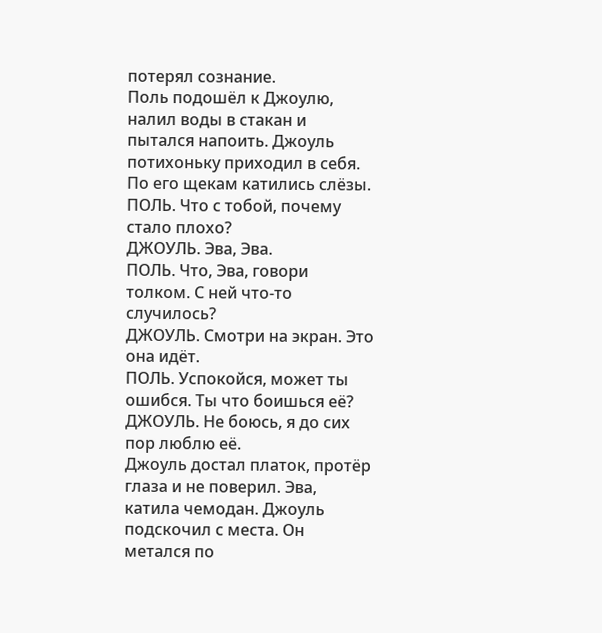потерял сознание.
Поль подошёл к Джоулю, налил воды в стакан и пытался напоить. Джоуль потихоньку приходил в себя. По его щекам катились слёзы.
ПОЛЬ. Что с тобой, почему стало плохо?
ДЖОУЛЬ. Эва, Эва.
ПОЛЬ. Что, Эва, говори толком. С ней что-то случилось?
ДЖОУЛЬ. Смотри на экран. Это она идёт.
ПОЛЬ. Успокойся, может ты ошибся. Ты что боишься её?
ДЖОУЛЬ. Не боюсь, я до сих пор люблю её.
Джоуль достал платок, протёр глаза и не поверил. Эва, катила чемодан. Джоуль подскочил с места. Он метался по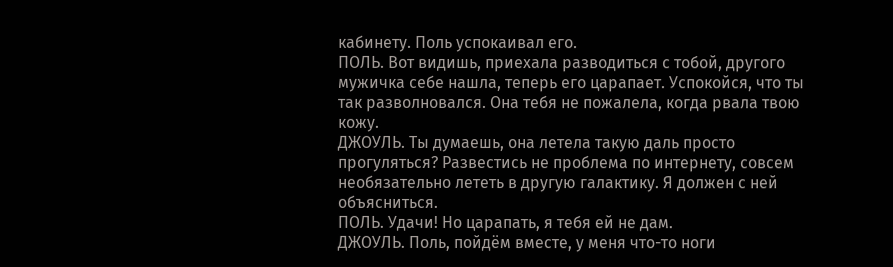кабинету. Поль успокаивал его.
ПОЛЬ. Вот видишь, приехала разводиться с тобой, другого мужичка себе нашла, теперь его царапает. Успокойся, что ты так разволновался. Она тебя не пожалела, когда рвала твою кожу.
ДЖОУЛЬ. Ты думаешь, она летела такую даль просто прогуляться? Развестись не проблема по интернету, совсем необязательно лететь в другую галактику. Я должен с ней объясниться.
ПОЛЬ. Удачи! Но царапать, я тебя ей не дам.
ДЖОУЛЬ. Поль, пойдём вместе, у меня что-то ноги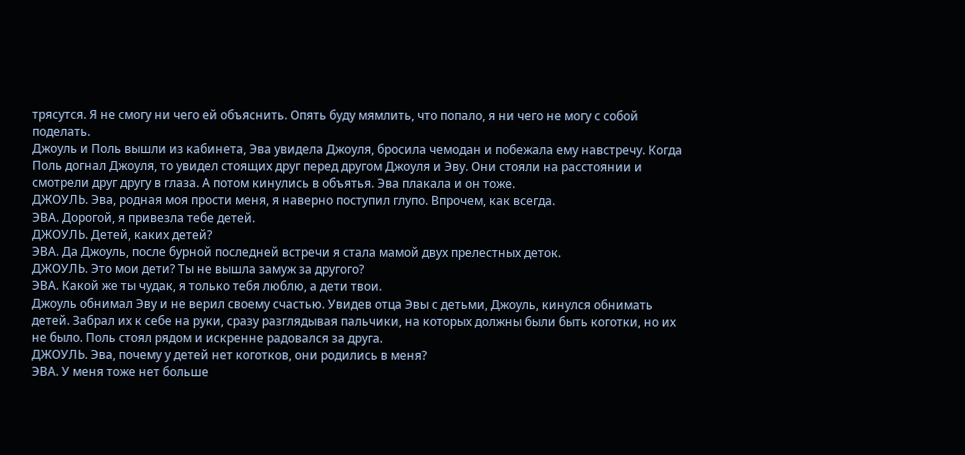трясутся. Я не смогу ни чего ей объяснить. Опять буду мямлить, что попало, я ни чего не могу с собой поделать.
Джоуль и Поль вышли из кабинета, Эва увидела Джоуля, бросила чемодан и побежала ему навстречу. Когда Поль догнал Джоуля, то увидел стоящих друг перед другом Джоуля и Эву. Они стояли на расстоянии и смотрели друг другу в глаза. А потом кинулись в объятья. Эва плакала и он тоже.
ДЖОУЛЬ. Эва, родная моя прости меня, я наверно поступил глупо. Впрочем, как всегда.
ЭВА. Дорогой, я привезла тебе детей.
ДЖОУЛЬ. Детей, каких детей?
ЭВА. Да Джоуль, после бурной последней встречи я стала мамой двух прелестных деток.
ДЖОУЛЬ. Это мои дети? Ты не вышла замуж за другого?
ЭВА. Какой же ты чудак, я только тебя люблю, а дети твои.
Джоуль обнимал Эву и не верил своему счастью. Увидев отца Эвы с детьми, Джоуль, кинулся обнимать детей. Забрал их к себе на руки, сразу разглядывая пальчики, на которых должны были быть коготки, но их не было. Поль стоял рядом и искренне радовался за друга.
ДЖОУЛЬ. Эва, почему у детей нет коготков, они родились в меня?
ЭВА. У меня тоже нет больше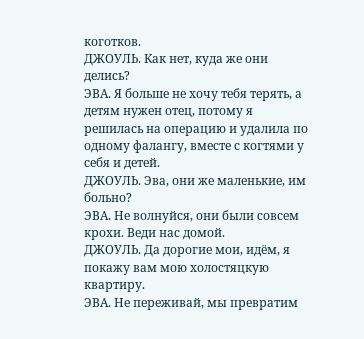коготков.
ДЖОУЛЬ. Как нет, куда же они делись?
ЭВА. Я больше не хочу тебя терять, а детям нужен отец, потому я решилась на операцию и удалила по одному фалангу, вместе с когтями у себя и детей.
ДЖОУЛЬ. Эва, они же маленькие, им больно?
ЭВА. Не волнуйся, они были совсем крохи. Веди нас домой.
ДЖОУЛЬ. Да дорогие мои, идём, я покажу вам мою холостяцкую квартиру.
ЭВА. Не переживай, мы превратим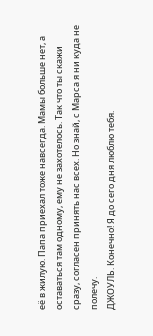её в жилую. Папа приехал тоже навсегда. Мамы больше нет, а оставаться там одному, ему не захотелось. Так что ты скажи сразу, согласен принять нас всех. Но знай, с Марса я ни куда не полечу.
ДЖОУЛЬ. Конечно! Я до сего дня люблю тебя.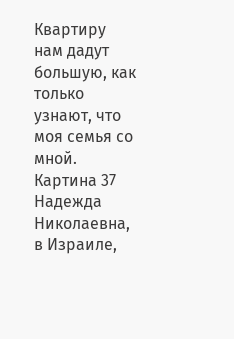Квартиру нам дадут большую, как только узнают, что моя семья со мной.
Картина 37
Надежда Николаевна, в Израиле,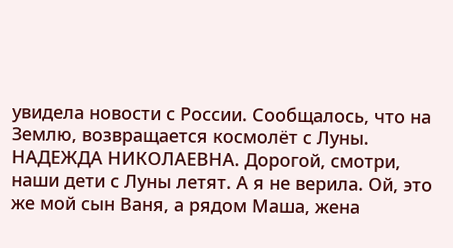увидела новости с России. Сообщалось, что на Землю, возвращается космолёт с Луны.
НАДЕЖДА НИКОЛАЕВНА. Дорогой, смотри, наши дети с Луны летят. А я не верила. Ой, это же мой сын Ваня, а рядом Маша, жена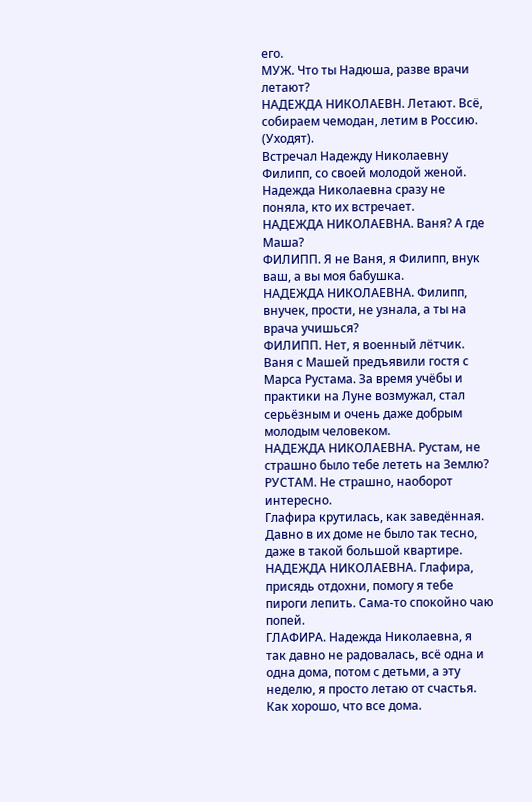его.
МУЖ. Что ты Надюша, разве врачи летают?
НАДЕЖДА НИКОЛАЕВН. Летают. Всё, собираем чемодан, летим в Россию. (Уходят).
Встречал Надежду Николаевну Филипп, со своей молодой женой. Надежда Николаевна сразу не поняла, кто их встречает.
НАДЕЖДА НИКОЛАЕВНА. Ваня? А где Маша?
ФИЛИПП. Я не Ваня, я Филипп, внук ваш, а вы моя бабушка.
НАДЕЖДА НИКОЛАЕВНА. Филипп, внучек, прости, не узнала, а ты на врача учишься?
ФИЛИПП. Нет, я военный лётчик.
Ваня с Машей предъявили гостя с Марса Рустама. За время учёбы и практики на Луне возмужал, стал серьёзным и очень даже добрым молодым человеком.
НАДЕЖДА НИКОЛАЕВНА. Рустам, не страшно было тебе лететь на Землю?
РУСТАМ. Не страшно, наоборот интересно.
Глафира крутилась, как заведённая. Давно в их доме не было так тесно, даже в такой большой квартире.
НАДЕЖДА НИКОЛАЕВНА. Глафира, присядь отдохни, помогу я тебе пироги лепить. Сама-то спокойно чаю попей.
ГЛАФИРА. Надежда Николаевна, я так давно не радовалась, всё одна и одна дома, потом с детьми, а эту неделю, я просто летаю от счастья. Как хорошо, что все дома.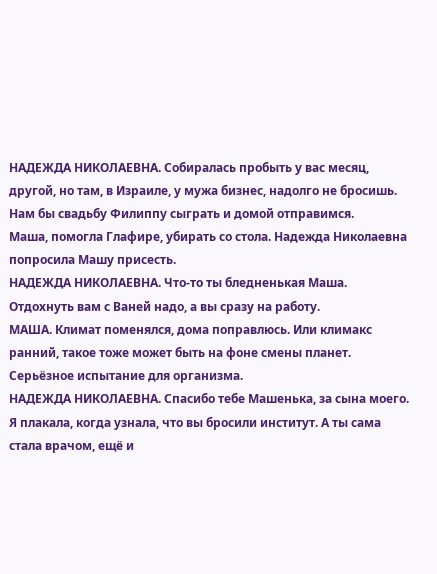НАДЕЖДА НИКОЛАЕВНА. Собиралась пробыть у вас месяц, другой, но там, в Израиле, у мужа бизнес, надолго не бросишь. Нам бы свадьбу Филиппу сыграть и домой отправимся.
Маша, помогла Глафире, убирать со стола. Надежда Николаевна попросила Машу присесть.
НАДЕЖДА НИКОЛАЕВНА. Что-то ты бледненькая Маша. Отдохнуть вам с Ваней надо, а вы сразу на работу.
МАША. Климат поменялся, дома поправлюсь. Или климакс ранний, такое тоже может быть на фоне смены планет. Серьёзное испытание для организма.
НАДЕЖДА НИКОЛАЕВНА. Спасибо тебе Машенька, за сына моего. Я плакала, когда узнала, что вы бросили институт. А ты сама стала врачом, ещё и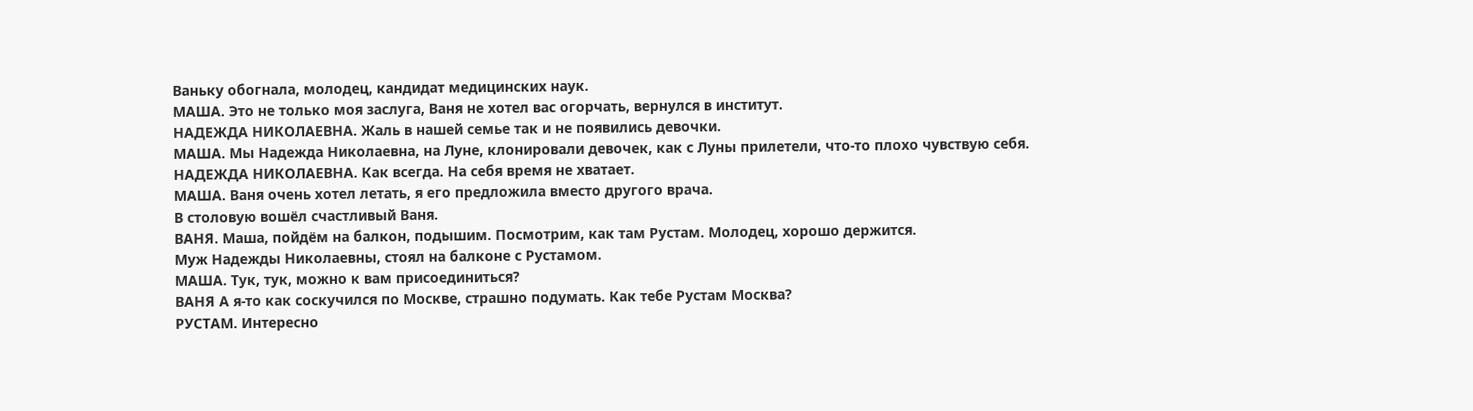Ваньку обогнала, молодец, кандидат медицинских наук.
МАША. Это не только моя заслуга, Ваня не хотел вас огорчать, вернулся в институт.
НАДЕЖДА НИКОЛАЕВНА. Жаль в нашей семье так и не появились девочки.
МАША. Мы Надежда Николаевна, на Луне, клонировали девочек, как с Луны прилетели, что-то плохо чувствую себя.
НАДЕЖДА НИКОЛАЕВНА. Как всегда. На себя время не хватает.
МАША. Ваня очень хотел летать, я его предложила вместо другого врача.
В столовую вошёл счастливый Ваня.
ВАНЯ. Маша, пойдём на балкон, подышим. Посмотрим, как там Рустам. Молодец, хорошо держится.
Муж Надежды Николаевны, стоял на балконе с Рустамом.
МАША. Тук, тук, можно к вам присоединиться?
ВАНЯ А я-то как соскучился по Москве, страшно подумать. Как тебе Рустам Москва?
РУСТАМ. Интересно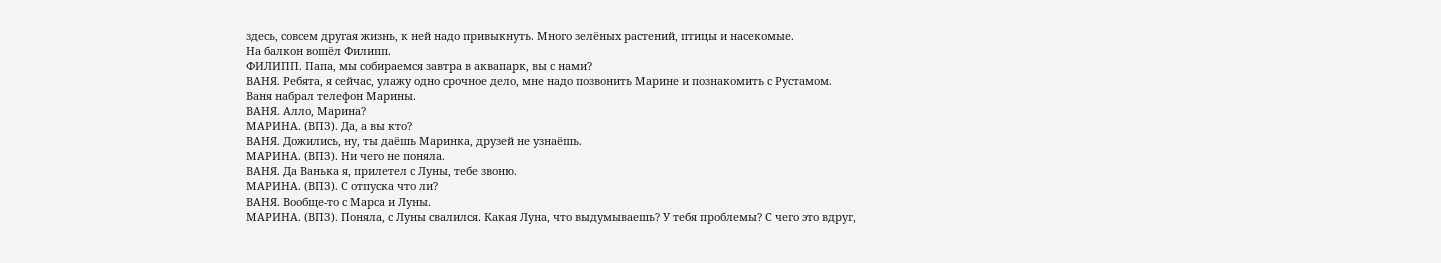здесь, совсем другая жизнь, к ней надо привыкнуть. Много зелёных растений, птицы и насекомые.
На балкон вошёл Филипп.
ФИЛИПП. Папа, мы собираемся завтра в аквапарк, вы с нами?
ВАНЯ. Ребята, я сейчас, улажу одно срочное дело, мне надо позвонить Марине и познакомить с Рустамом.
Ваня набрал телефон Марины.
ВАНЯ. Алло, Марина?
МАРИНА. (ВПЗ). Да, а вы кто?
ВАНЯ. Дожились, ну, ты даёшь Маринка, друзей не узнаёшь.
МАРИНА. (ВПЗ). Ни чего не поняла.
ВАНЯ. Да Ванька я, прилетел с Луны, тебе звоню.
МАРИНА. (ВПЗ). С отпуска что ли?
ВАНЯ. Вообще-то с Марса и Луны.
МАРИНА. (ВПЗ). Поняла, с Луны свалился. Какая Луна, что выдумываешь? У тебя проблемы? С чего это вдруг,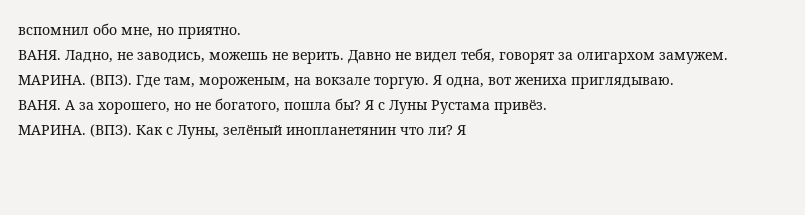вспомнил обо мне, но приятно.
ВАНЯ. Ладно, не заводись, можешь не верить. Давно не видел тебя, говорят за олигархом замужем.
МАРИНА. (ВПЗ). Где там, мороженым, на вокзале торгую. Я одна, вот жениха приглядываю.
ВАНЯ. А за хорошего, но не богатого, пошла бы? Я с Луны Рустама привёз.
МАРИНА. (ВПЗ). Как с Луны, зелёный инопланетянин что ли? Я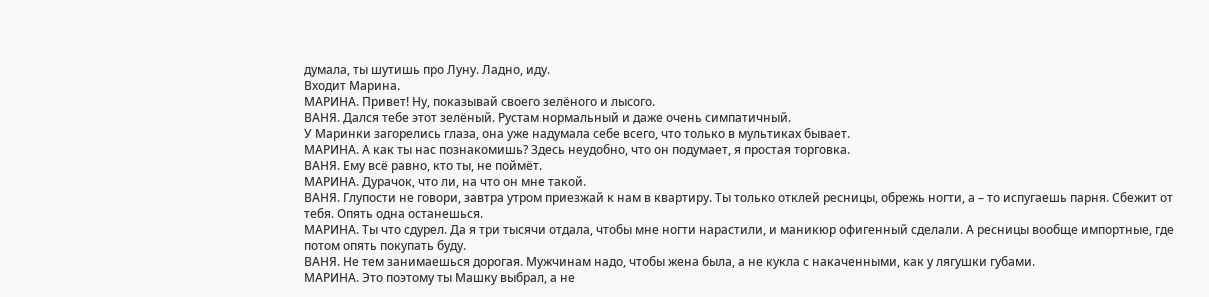думала, ты шутишь про Луну. Ладно, иду.
Входит Марина.
МАРИНА. Привет! Ну, показывай своего зелёного и лысого.
ВАНЯ. Дался тебе этот зелёный. Рустам нормальный и даже очень симпатичный.
У Маринки загорелись глаза, она уже надумала себе всего, что только в мультиках бывает.
МАРИНА. А как ты нас познакомишь? Здесь неудобно, что он подумает, я простая торговка.
ВАНЯ. Ему всё равно, кто ты, не поймёт.
МАРИНА. Дурачок, что ли, на что он мне такой.
ВАНЯ. Глупости не говори, завтра утром приезжай к нам в квартиру. Ты только отклей ресницы, обрежь ногти, а – то испугаешь парня. Сбежит от тебя. Опять одна останешься.
МАРИНА. Ты что сдурел. Да я три тысячи отдала, чтобы мне ногти нарастили, и маникюр офигенный сделали. А ресницы вообще импортные, где потом опять покупать буду.
ВАНЯ. Не тем занимаешься дорогая. Мужчинам надо, чтобы жена была, а не кукла с накаченными, как у лягушки губами.
МАРИНА. Это поэтому ты Машку выбрал, а не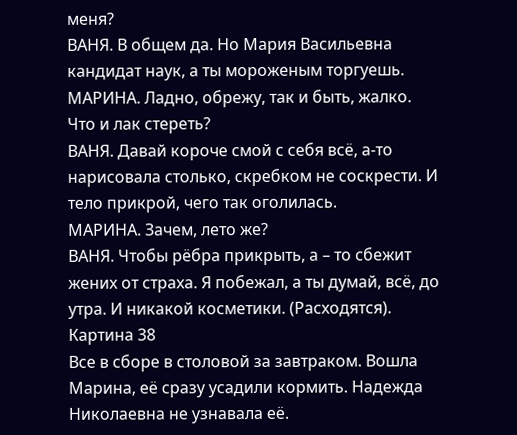меня?
ВАНЯ. В общем да. Но Мария Васильевна кандидат наук, а ты мороженым торгуешь.
МАРИНА. Ладно, обрежу, так и быть, жалко. Что и лак стереть?
ВАНЯ. Давай короче смой с себя всё, а-то нарисовала столько, скребком не соскрести. И тело прикрой, чего так оголилась.
МАРИНА. Зачем, лето же?
ВАНЯ. Чтобы рёбра прикрыть, а – то сбежит жених от страха. Я побежал, а ты думай, всё, до утра. И никакой косметики. (Расходятся).
Картина 38
Все в сборе в столовой за завтраком. Вошла Марина, её сразу усадили кормить. Надежда Николаевна не узнавала её.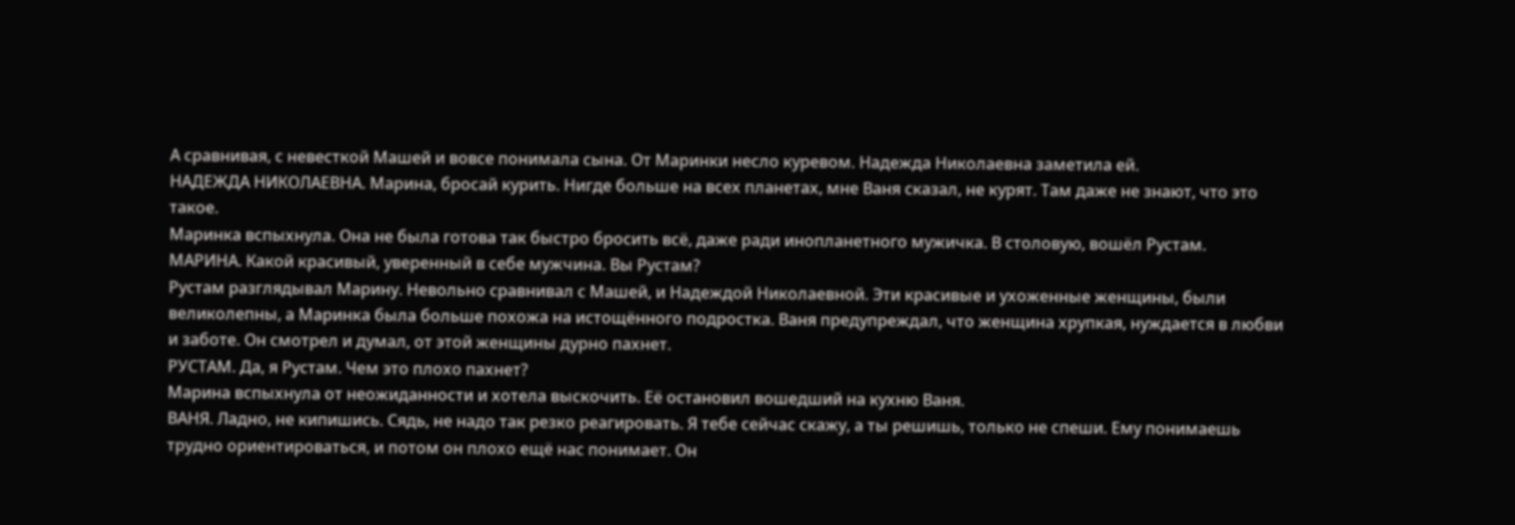А сравнивая, с невесткой Машей и вовсе понимала сына. От Маринки несло куревом. Надежда Николаевна заметила ей.
НАДЕЖДА НИКОЛАЕВНА. Марина, бросай курить. Нигде больше на всех планетах, мне Ваня сказал, не курят. Там даже не знают, что это такое.
Маринка вспыхнула. Она не была готова так быстро бросить всё, даже ради инопланетного мужичка. В столовую, вошёл Рустам.
МАРИНА. Какой красивый, уверенный в себе мужчина. Вы Рустам?
Рустам разглядывал Марину. Невольно сравнивал с Машей, и Надеждой Николаевной. Эти красивые и ухоженные женщины, были великолепны, а Маринка была больше похожа на истощённого подростка. Ваня предупреждал, что женщина хрупкая, нуждается в любви и заботе. Он смотрел и думал, от этой женщины дурно пахнет.
РУСТАМ. Да, я Рустам. Чем это плохо пахнет?
Марина вспыхнула от неожиданности и хотела выскочить. Её остановил вошедший на кухню Ваня.
ВАНЯ. Ладно, не кипишись. Сядь, не надо так резко реагировать. Я тебе сейчас скажу, а ты решишь, только не спеши. Ему понимаешь трудно ориентироваться, и потом он плохо ещё нас понимает. Он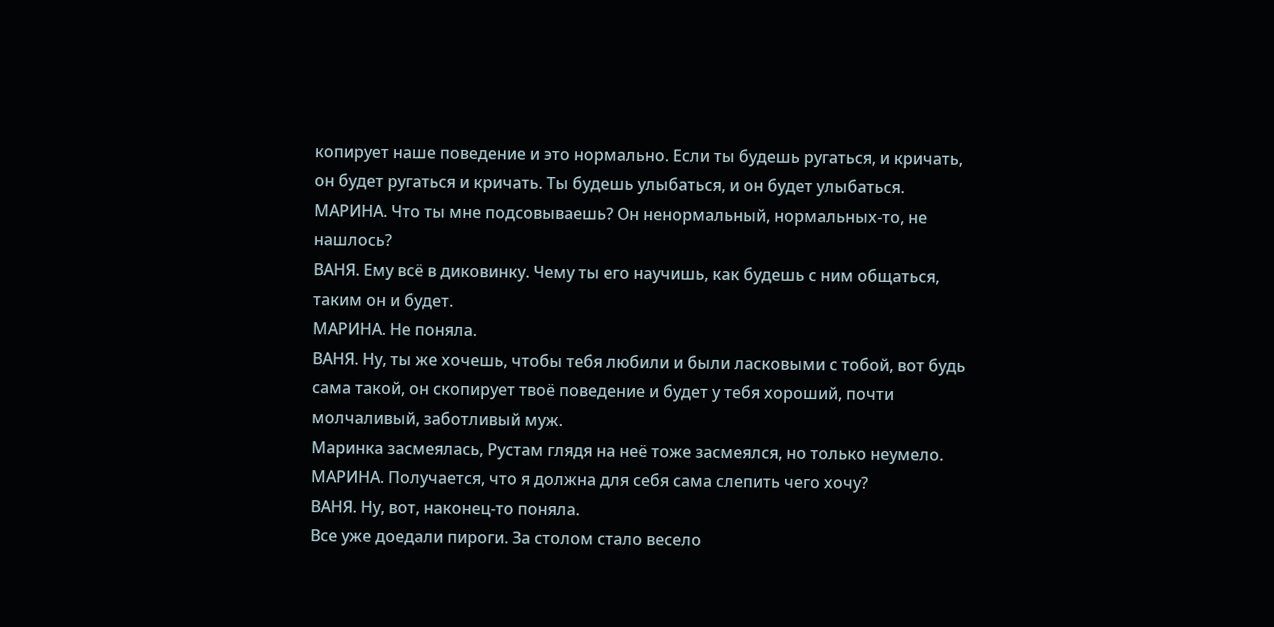копирует наше поведение и это нормально. Если ты будешь ругаться, и кричать, он будет ругаться и кричать. Ты будешь улыбаться, и он будет улыбаться.
МАРИНА. Что ты мне подсовываешь? Он ненормальный, нормальных-то, не нашлось?
ВАНЯ. Ему всё в диковинку. Чему ты его научишь, как будешь с ним общаться, таким он и будет.
МАРИНА. Не поняла.
ВАНЯ. Ну, ты же хочешь, чтобы тебя любили и были ласковыми с тобой, вот будь сама такой, он скопирует твоё поведение и будет у тебя хороший, почти молчаливый, заботливый муж.
Маринка засмеялась, Рустам глядя на неё тоже засмеялся, но только неумело.
МАРИНА. Получается, что я должна для себя сама слепить чего хочу?
ВАНЯ. Ну, вот, наконец-то поняла.
Все уже доедали пироги. За столом стало весело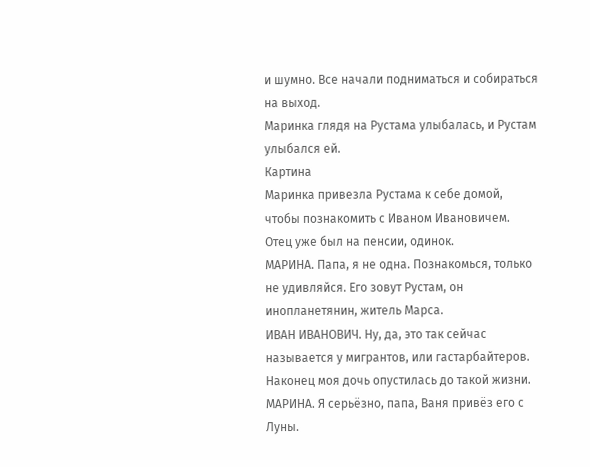и шумно. Все начали подниматься и собираться на выход.
Маринка глядя на Рустама улыбалась, и Рустам улыбался ей.
Картина
Маринка привезла Рустама к себе домой, чтобы познакомить с Иваном Ивановичем. Отец уже был на пенсии, одинок.
МАРИНА. Папа, я не одна. Познакомься, только не удивляйся. Его зовут Рустам, он инопланетянин, житель Марса.
ИВАН ИВАНОВИЧ. Ну, да, это так сейчас называется у мигрантов, или гастарбайтеров. Наконец моя дочь опустилась до такой жизни.
МАРИНА. Я серьёзно, папа, Ваня привёз его с Луны.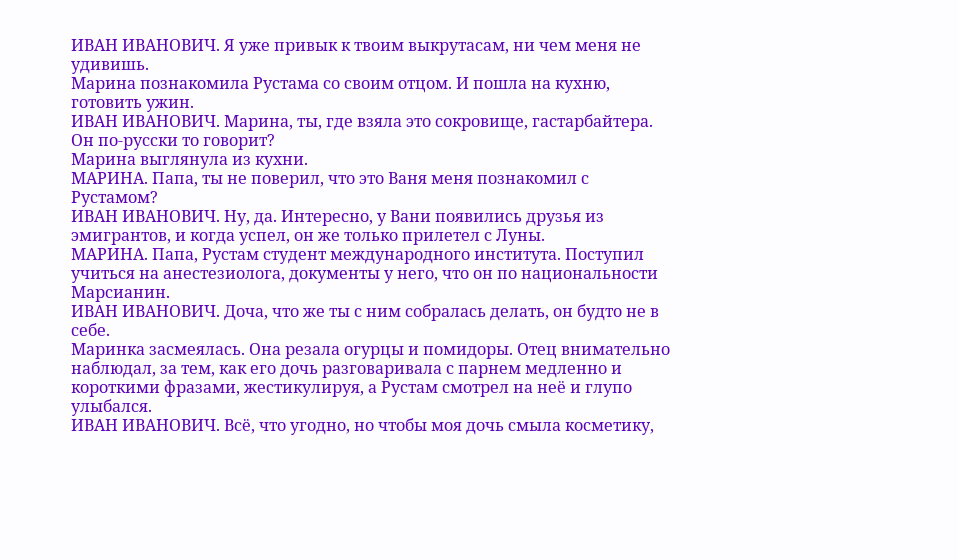ИВАН ИВАНОВИЧ. Я уже привык к твоим выкрутасам, ни чем меня не удивишь.
Марина познакомила Рустама со своим отцом. И пошла на кухню, готовить ужин.
ИВАН ИВАНОВИЧ. Марина, ты, где взяла это сокровище, гастарбайтера. Он по-русски то говорит?
Марина выглянула из кухни.
МАРИНА. Папа, ты не поверил, что это Ваня меня познакомил с Рустамом?
ИВАН ИВАНОВИЧ. Ну, да. Интересно, у Вани появились друзья из эмигрантов, и когда успел, он же только прилетел с Луны.
МАРИНА. Папа, Рустам студент международного института. Поступил учиться на анестезиолога, документы у него, что он по национальности Марсианин.
ИВАН ИВАНОВИЧ. Доча, что же ты с ним собралась делать, он будто не в себе.
Маринка засмеялась. Она резала огурцы и помидоры. Отец внимательно наблюдал, за тем, как его дочь разговаривала с парнем медленно и короткими фразами, жестикулируя, а Рустам смотрел на неё и глупо улыбался.
ИВАН ИВАНОВИЧ. Всё, что угодно, но чтобы моя дочь смыла косметику,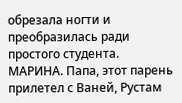обрезала ногти и преобразилась ради простого студента.
МАРИНА. Папа, этот парень прилетел с Ваней, Рустам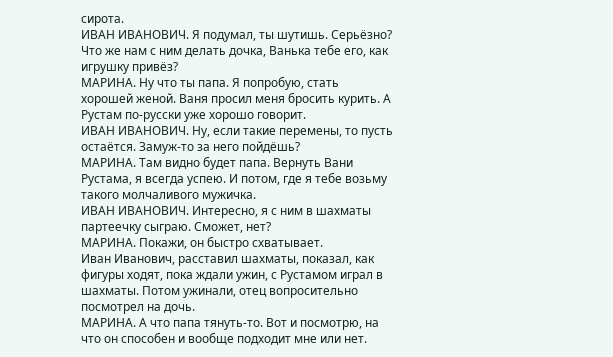сирота.
ИВАН ИВАНОВИЧ. Я подумал, ты шутишь. Серьёзно? Что же нам с ним делать дочка, Ванька тебе его, как игрушку привёз?
МАРИНА. Ну что ты папа. Я попробую, стать хорошей женой. Ваня просил меня бросить курить. А Рустам по-русски уже хорошо говорит.
ИВАН ИВАНОВИЧ. Ну, если такие перемены, то пусть остаётся. Замуж-то за него пойдёшь?
МАРИНА. Там видно будет папа. Вернуть Вани Рустама, я всегда успею. И потом, где я тебе возьму такого молчаливого мужичка.
ИВАН ИВАНОВИЧ. Интересно, я с ним в шахматы партеечку сыграю. Сможет, нет?
МАРИНА. Покажи, он быстро схватывает.
Иван Иванович, расставил шахматы, показал, как фигуры ходят, пока ждали ужин, с Рустамом играл в шахматы. Потом ужинали, отец вопросительно посмотрел на дочь.
МАРИНА. А что папа тянуть-то. Вот и посмотрю, на что он способен и вообще подходит мне или нет.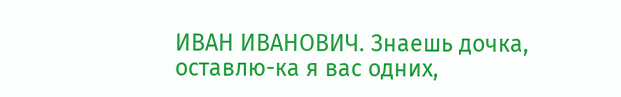ИВАН ИВАНОВИЧ. Знаешь дочка, оставлю-ка я вас одних,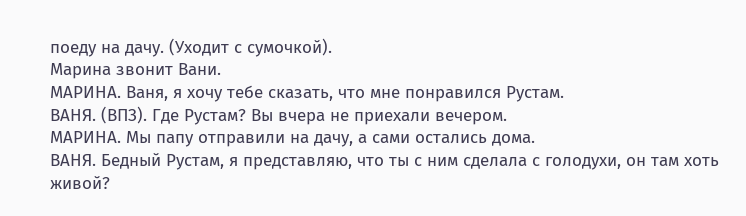поеду на дачу. (Уходит с сумочкой).
Марина звонит Вани.
МАРИНА. Ваня, я хочу тебе сказать, что мне понравился Рустам.
ВАНЯ. (ВПЗ). Где Рустам? Вы вчера не приехали вечером.
МАРИНА. Мы папу отправили на дачу, а сами остались дома.
ВАНЯ. Бедный Рустам, я представляю, что ты с ним сделала с голодухи, он там хоть живой?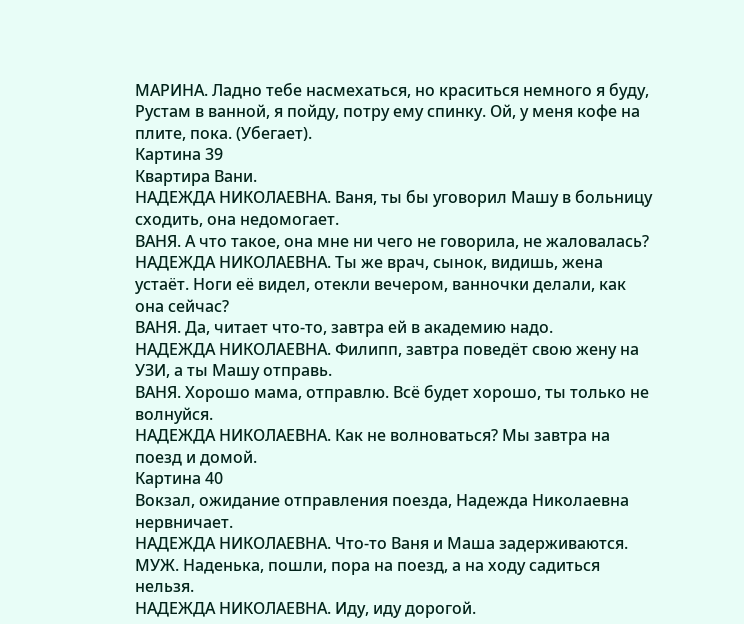МАРИНА. Ладно тебе насмехаться, но краситься немного я буду, Рустам в ванной, я пойду, потру ему спинку. Ой, у меня кофе на плите, пока. (Убегает).
Картина 39
Квартира Вани.
НАДЕЖДА НИКОЛАЕВНА. Ваня, ты бы уговорил Машу в больницу сходить, она недомогает.
ВАНЯ. А что такое, она мне ни чего не говорила, не жаловалась?
НАДЕЖДА НИКОЛАЕВНА. Ты же врач, сынок, видишь, жена устаёт. Ноги её видел, отекли вечером, ванночки делали, как она сейчас?
ВАНЯ. Да, читает что-то, завтра ей в академию надо.
НАДЕЖДА НИКОЛАЕВНА. Филипп, завтра поведёт свою жену на УЗИ, а ты Машу отправь.
ВАНЯ. Хорошо мама, отправлю. Всё будет хорошо, ты только не волнуйся.
НАДЕЖДА НИКОЛАЕВНА. Как не волноваться? Мы завтра на поезд и домой.
Картина 40
Вокзал, ожидание отправления поезда, Надежда Николаевна нервничает.
НАДЕЖДА НИКОЛАЕВНА. Что-то Ваня и Маша задерживаются.
МУЖ. Наденька, пошли, пора на поезд, а на ходу садиться нельзя.
НАДЕЖДА НИКОЛАЕВНА. Иду, иду дорогой.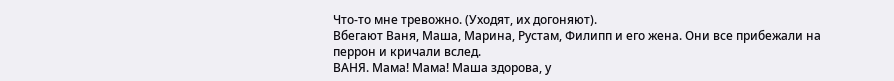Что-то мне тревожно. (Уходят, их догоняют).
Вбегают Ваня, Маша, Марина, Рустам, Филипп и его жена. Они все прибежали на перрон и кричали вслед.
ВАНЯ. Мама! Мама! Маша здорова, у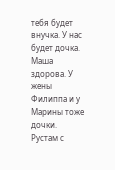тебя будет внучка. У нас будет дочка. Маша здорова. У жены Филиппа и у Марины тоже дочки.
Рустам с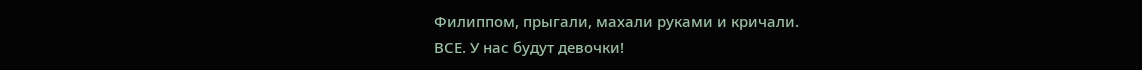Филиппом, прыгали, махали руками и кричали.
ВСЕ. У нас будут девочки!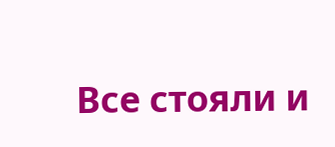Все стояли и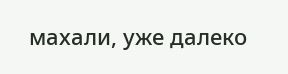махали, уже далеко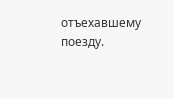отъехавшему поезду.